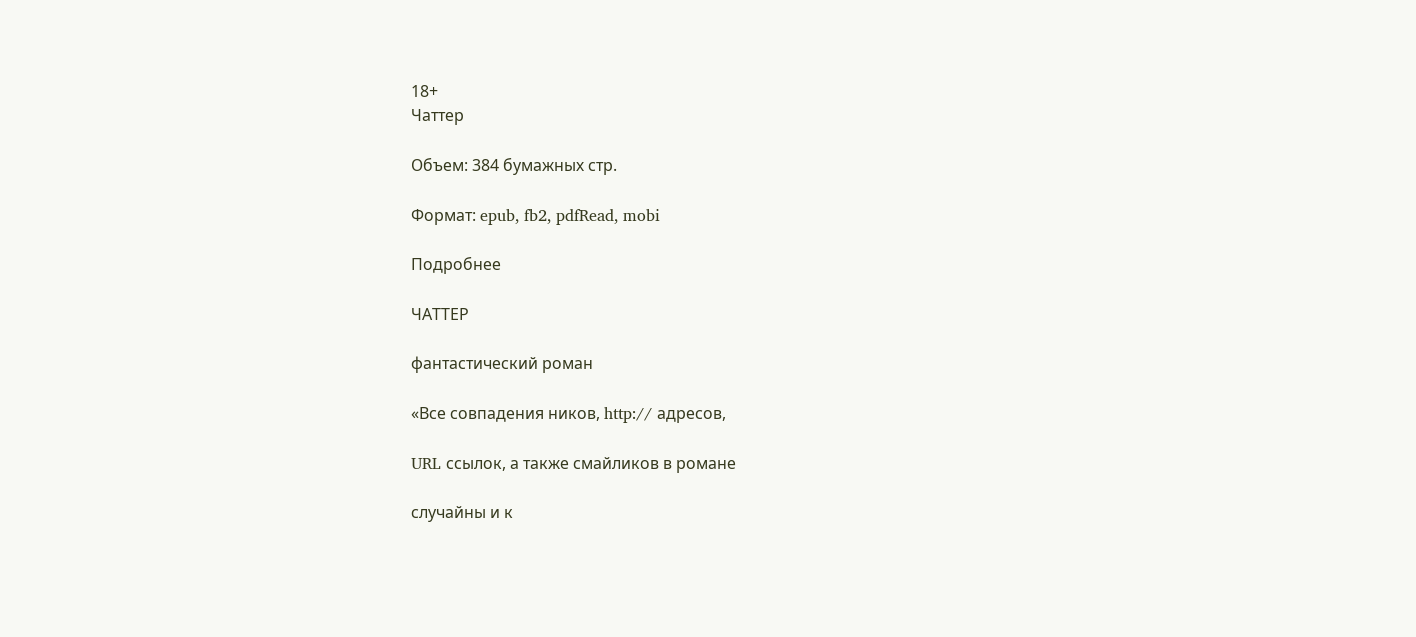18+
Чаттер

Объем: 384 бумажных стр.

Формат: epub, fb2, pdfRead, mobi

Подробнее

ЧАТТЕР

фантастический роман

«Все совпадения ников, http:// адресов,

URL ссылок, а также смайликов в романе

случайны и к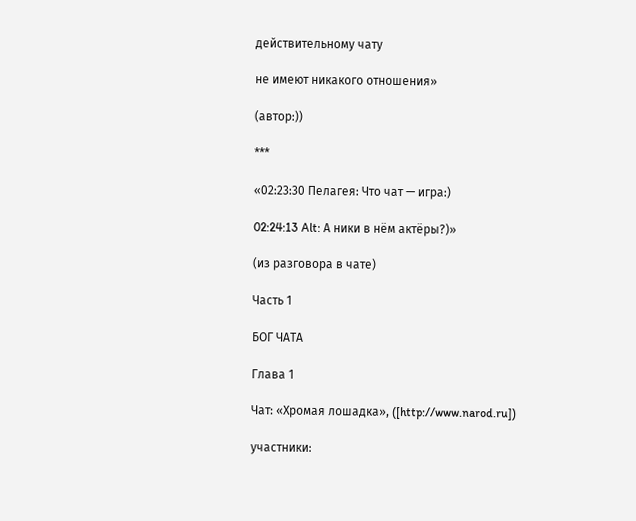действительному чату

не имеют никакого отношения»

(автор:))

***

«02:23:30 Пелагея: Что чат — игра:)

02:24:13 Alt: А ники в нём актёры?)»

(из разговора в чате)

Часть 1

БОГ ЧАТА

Глава 1

Чат: «Хромая лошадка», ([http://www.narod.ru])

участники: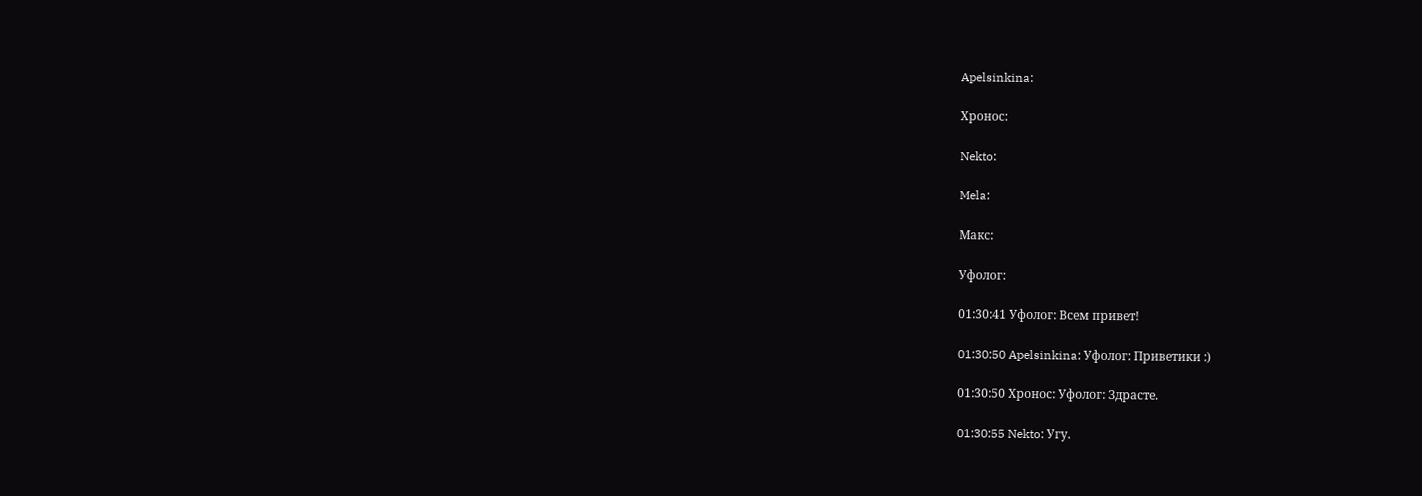Apelsinkina:

Хронос:

Nekto:

Mela:

Макс:

Уфолог:

01:30:41 Уфолог: Всем привет!

01:30:50 Apelsinkina: Уфолог: Приветики :)

01:30:50 Хронос: Уфолог: Здрасте.

01:30:55 Nekto: Угу.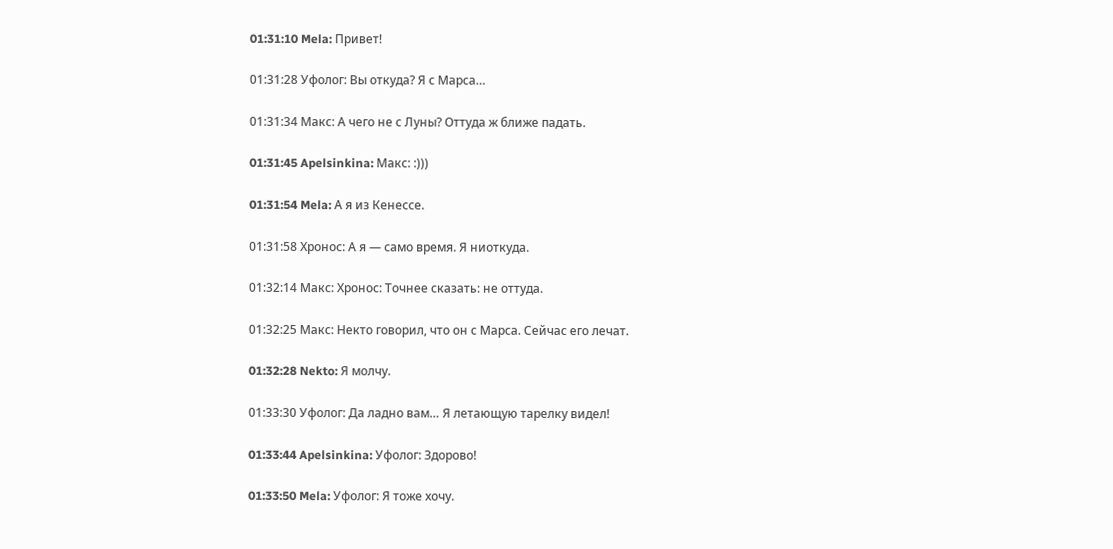01:31:10 Mela: Привет!

01:31:28 Уфолог: Вы откуда? Я с Марса…

01:31:34 Макс: А чего не с Луны? Оттуда ж ближе падать.

01:31:45 Apelsinkina: Макс: :)))

01:31:54 Mela: А я из Кенессе.

01:31:58 Хронос: А я — само время. Я ниоткуда.

01:32:14 Макс: Хронос: Точнее сказать: не оттуда.

01:32:25 Макс: Некто говорил, что он с Марса. Сейчас его лечат.

01:32:28 Nekto: Я молчу.

01:33:30 Уфолог: Да ладно вам… Я летающую тарелку видел!

01:33:44 Apelsinkina: Уфолог: Здорово!

01:33:50 Mela: Уфолог: Я тоже хочу.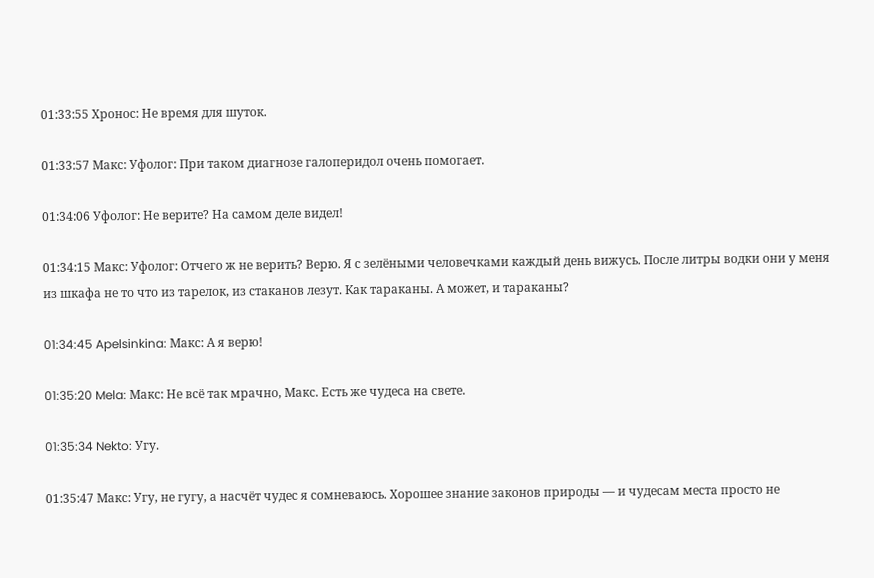01:33:55 Хронос: Не время для шуток.

01:33:57 Макс: Уфолог: При таком диагнозе галоперидол очень помогает.

01:34:06 Уфолог: Не верите? На самом деле видел!

01:34:15 Макс: Уфолог: Отчего ж не верить? Верю. Я с зелёными человечками каждый день вижусь. После литры водки они у меня из шкафа не то что из тарелок, из стаканов лезут. Как тараканы. А может, и тараканы?

01:34:45 Apelsinkina: Макс: А я верю!

01:35:20 Mela: Макс: Не всё так мрачно, Макс. Есть же чудеса на свете.

01:35:34 Nekto: Угу.

01:35:47 Макс: Угу, не гугу, а насчёт чудес я сомневаюсь. Хорошее знание законов природы — и чудесам места просто не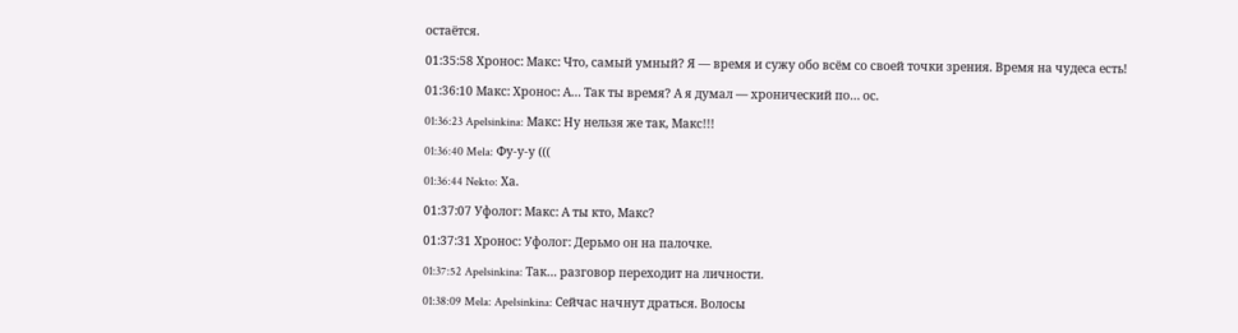остаётся.

01:35:58 Хронос: Макс: Что, самый умный? Я — время и сужу обо всём со своей точки зрения. Время на чудеса есть!

01:36:10 Макс: Хронос: А… Так ты время? А я думал — хронический по… ос.

01:36:23 Apelsinkina: Макс: Ну нельзя же так, Макс!!!

01:36:40 Mela: Фу-у-у (((

01:36:44 Nekto: Ха.

01:37:07 Уфолог: Макс: А ты кто, Макс?

01:37:31 Хронос: Уфолог: Дерьмо он на палочке.

01:37:52 Apelsinkina: Так… разговор переходит на личности.

01:38:09 Mela: Apelsinkina: Сейчас начнут драться. Волосы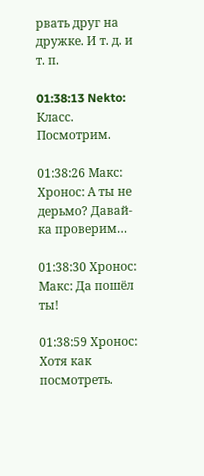рвать друг на дружке. И т. д. и т. п.

01:38:13 Nekto: Класс. Посмотрим.

01:38:26 Макс: Хронос: А ты не дерьмо? Давай-ка проверим…

01:38:30 Хронос: Макс: Да пошёл ты!

01:38:59 Хронос: Хотя как посмотреть.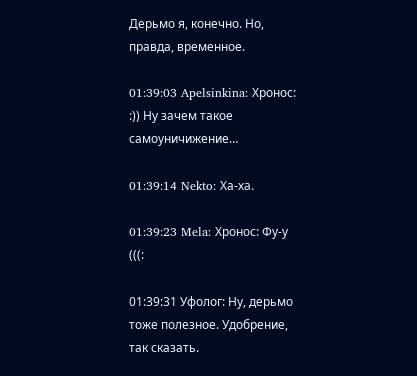Дерьмо я, конечно. Но, правда, временное.

01:39:03 Apelsinkina: Хронос: :)) Ну зачем такое самоуничижение…

01:39:14 Nekto: Ха-ха.

01:39:23 Mela: Хронос: Фу-у (((:

01:39:31 Уфолог: Ну, дерьмо тоже полезное. Удобрение, так сказать.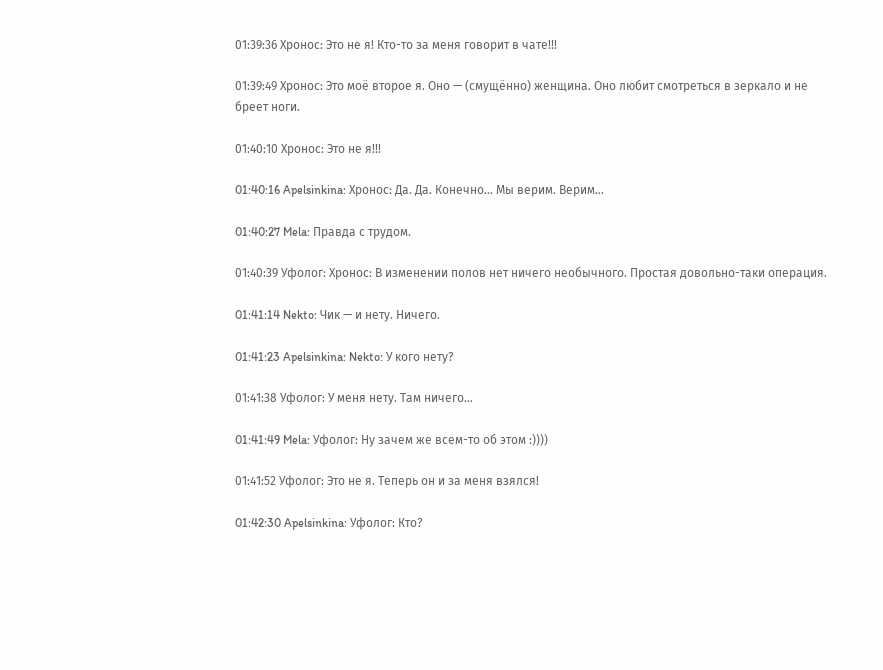01:39:36 Хронос: Это не я! Кто-то за меня говорит в чате!!!

01:39:49 Хронос: Это моё второе я. Оно — (смущённо) женщина. Оно любит смотреться в зеркало и не бреет ноги.

01:40:10 Хронос: Это не я!!!

01:40:16 Apelsinkina: Хронос: Да. Да. Конечно… Мы верим. Верим…

01:40:27 Mela: Правда с трудом.

01:40:39 Уфолог: Хронос: В изменении полов нет ничего необычного. Простая довольно-таки операция.

01:41:14 Nekto: Чик — и нету. Ничего.

01:41:23 Apelsinkina: Nekto: У кого нету?

01:41:38 Уфолог: У меня нету. Там ничего…

01:41:49 Mela: Уфолог: Ну зачем же всем-то об этом :))))

01:41:52 Уфолог: Это не я. Теперь он и за меня взялся!

01:42:30 Apelsinkina: Уфолог: Кто?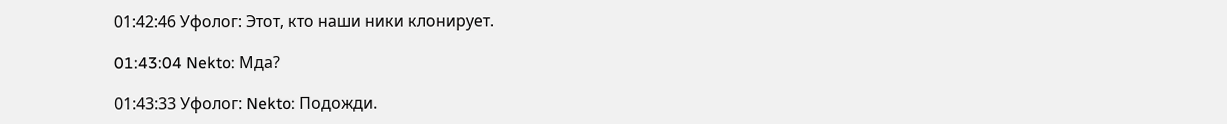01:42:46 Уфолог: Этот, кто наши ники клонирует.

01:43:04 Nekto: Мда?

01:43:33 Уфолог: Nekto: Подожди.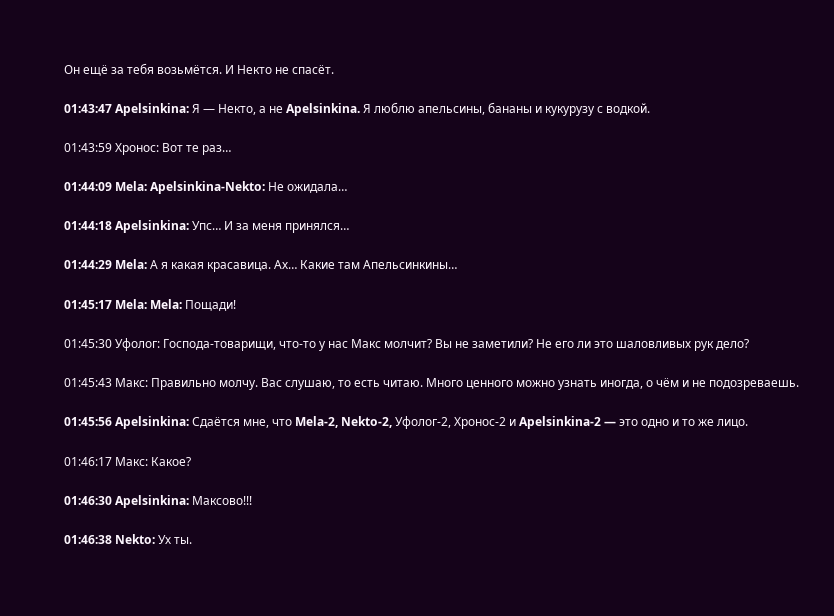Он ещё за тебя возьмётся. И Некто не спасёт.

01:43:47 Apelsinkina: Я — Некто, а не Apelsinkina. Я люблю апельсины, бананы и кукурузу с водкой.

01:43:59 Хронос: Вот те раз…

01:44:09 Mela: Apelsinkina-Nekto: Не ожидала…

01:44:18 Apelsinkina: Упс… И за меня принялся…

01:44:29 Mela: А я какая красавица. Ах… Какие там Апельсинкины…

01:45:17 Mela: Mela: Пощади!

01:45:30 Уфолог: Господа-товарищи, что-то у нас Макс молчит? Вы не заметили? Не его ли это шаловливых рук дело?

01:45:43 Макс: Правильно молчу. Вас слушаю, то есть читаю. Много ценного можно узнать иногда, о чём и не подозреваешь.

01:45:56 Apelsinkina: Сдаётся мне, что Mela-2, Nekto-2, Уфолог-2, Хронос-2 и Apelsinkina-2 — это одно и то же лицо.

01:46:17 Макс: Какое?

01:46:30 Apelsinkina: Максово!!!

01:46:38 Nekto: Ух ты.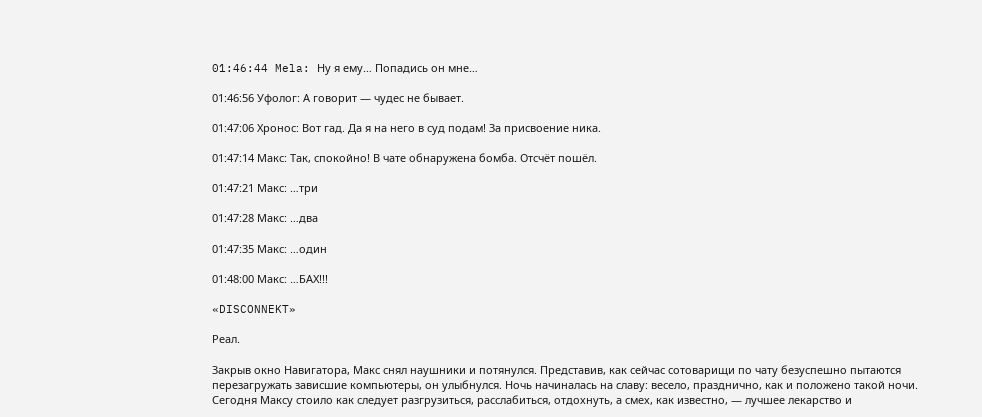01:46:44 Mela: Ну я ему… Попадись он мне…

01:46:56 Уфолог: А говорит — чудес не бывает.

01:47:06 Хронос: Вот гад. Да я на него в суд подам! За присвоение ника.

01:47:14 Макс: Так, спокойно! В чате обнаружена бомба. Отсчёт пошёл.

01:47:21 Макс: …три

01:47:28 Макс: …два

01:47:35 Макс: …один

01:48:00 Макс: …БАХ!!!

«DISCONNEKT»

Реал.

Закрыв окно Навигатора, Макс снял наушники и потянулся. Представив, как сейчас сотоварищи по чату безуспешно пытаются перезагружать зависшие компьютеры, он улыбнулся. Ночь начиналась на славу: весело, празднично, как и положено такой ночи. Сегодня Максу стоило как следует разгрузиться, расслабиться, отдохнуть, а смех, как известно, — лучшее лекарство и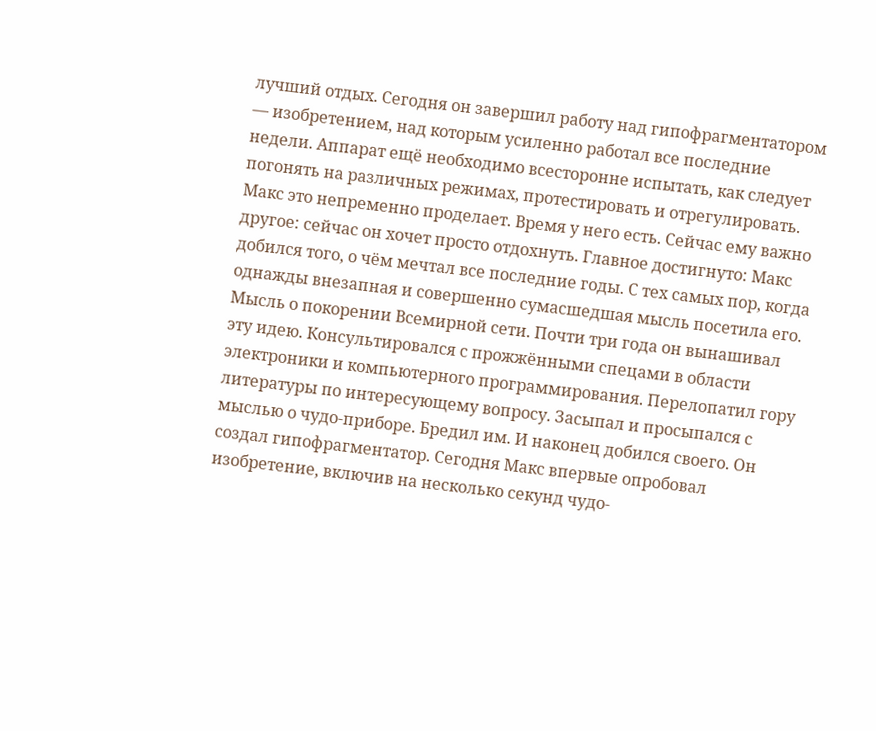лучший отдых. Сегодня он завершил работу над гипофрагментатором — изобретением, над которым усиленно работал все последние недели. Аппарат ещё необходимо всесторонне испытать, как следует погонять на различных режимах, протестировать и отрегулировать. Макс это непременно проделает. Время у него есть. Сейчас ему важно другое: сейчас он хочет просто отдохнуть. Главное достигнуто: Макс добился того, о чём мечтал все последние годы. С тех самых пор, когда однажды внезапная и совершенно сумасшедшая мысль посетила его. Мысль о покорении Всемирной сети. Почти три года он вынашивал эту идею. Консультировался с прожжёнными спецами в области электроники и компьютерного программирования. Перелопатил гору литературы по интересующему вопросу. Засыпал и просыпался с мыслью о чудо-приборе. Бредил им. И наконец добился своего. Он создал гипофрагментатор. Сегодня Макс впервые опробовал изобретение, включив на несколько секунд чудо-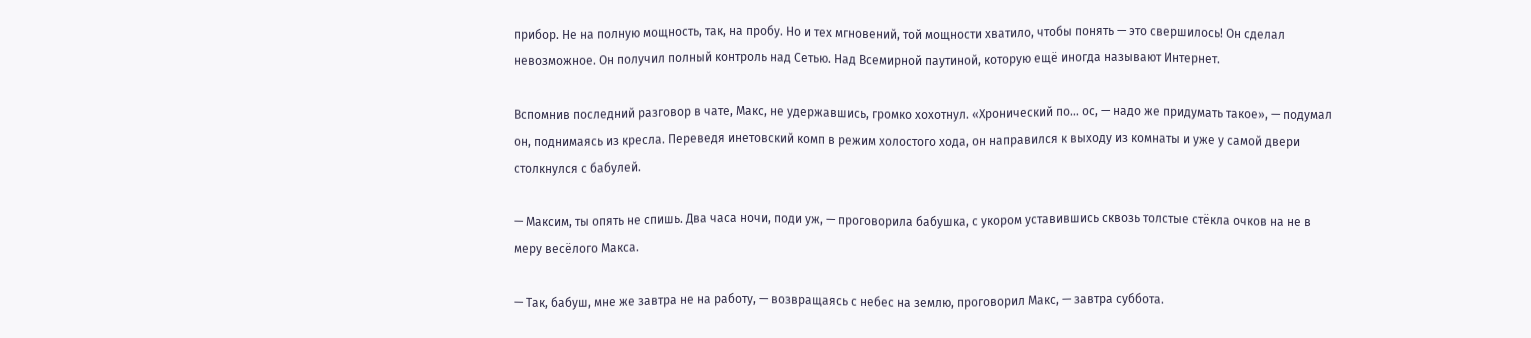прибор. Не на полную мощность, так, на пробу. Но и тех мгновений, той мощности хватило, чтобы понять — это свершилось! Он сделал невозможное. Он получил полный контроль над Сетью. Над Всемирной паутиной, которую ещё иногда называют Интернет.

Вспомнив последний разговор в чате, Макс, не удержавшись, громко хохотнул. «Хронический по… ос, — надо же придумать такое», — подумал он, поднимаясь из кресла. Переведя инетовский комп в режим холостого хода, он направился к выходу из комнаты и уже у самой двери столкнулся с бабулей.

— Максим, ты опять не спишь. Два часа ночи, поди уж, — проговорила бабушка, с укором уставившись сквозь толстые стёкла очков на не в меру весёлого Макса.

— Так, бабуш, мне же завтра не на работу, — возвращаясь с небес на землю, проговорил Макс, — завтра суббота.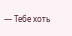— Тебе хоть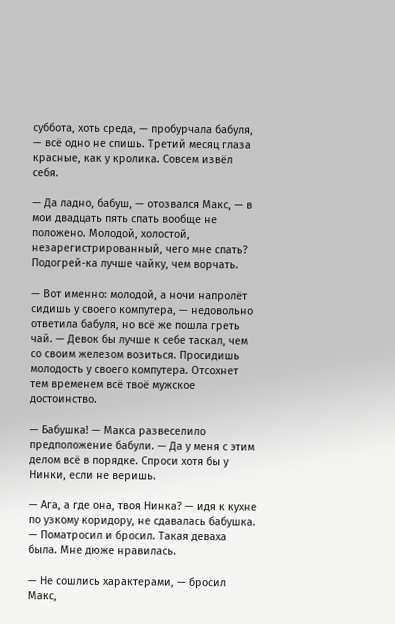суббота, хоть среда, — пробурчала бабуля, — всё одно не спишь. Третий месяц глаза красные, как у кролика. Совсем извёл себя.

— Да ладно, бабуш, — отозвался Макс, — в мои двадцать пять спать вообще не положено. Молодой, холостой, незарегистрированный, чего мне спать? Подогрей-ка лучше чайку, чем ворчать.

— Вот именно: молодой, а ночи напролёт сидишь у своего компутера, — недовольно ответила бабуля, но всё же пошла греть чай. — Девок бы лучше к себе таскал, чем со своим железом возиться. Просидишь молодость у своего компутера. Отсохнет тем временем всё твоё мужское достоинство.

— Бабушка! — Макса развеселило предположение бабули. — Да у меня с этим делом всё в порядке. Спроси хотя бы у Нинки, если не веришь.

— Ага, а где она, твоя Нинка? — идя к кухне по узкому коридору, не сдавалась бабушка. — Поматросил и бросил. Такая деваха была. Мне дюже нравилась.

— Не сошлись характерами, — бросил Макс,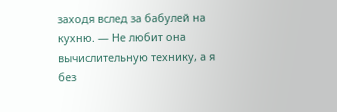заходя вслед за бабулей на кухню. — Не любит она вычислительную технику, а я без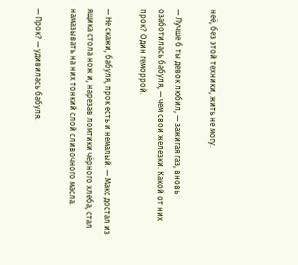неё, без этой техники, жить не могу.

— Лучше б ты девок любил, — зажигая газ, вновь озаботилась бабуля, — чем свои железки. Какой от них прок? Один геморрой.

— Не скажи, бабуля, прок есть и немалый. — Макс достал из ящика стола нож и, нарезав ломтики чёрного хлеба, стал намазывать на них тонкий слой сливочного масла.

— Прок? — удивилась бабуля.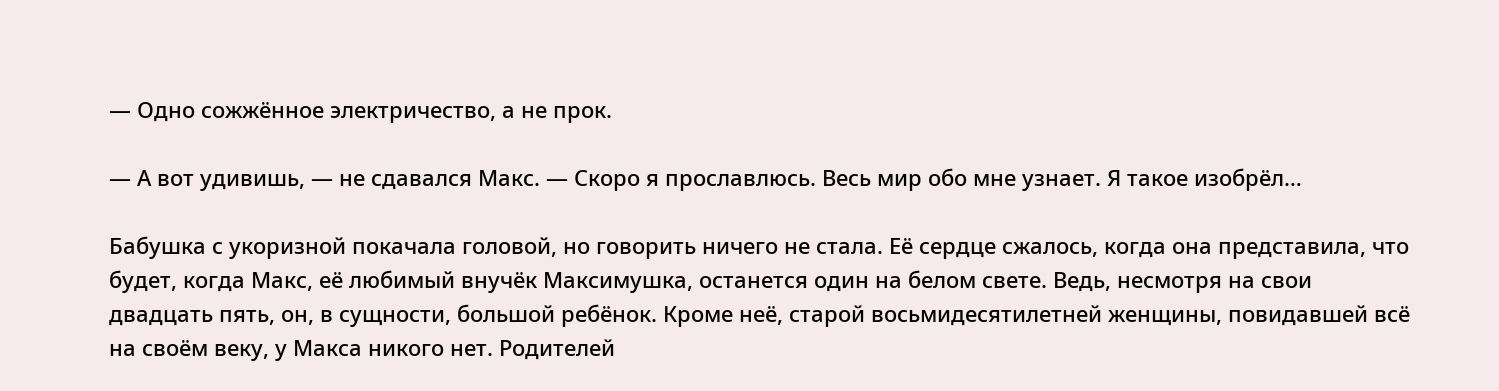— Одно сожжённое электричество, а не прок.

— А вот удивишь, — не сдавался Макс. — Скоро я прославлюсь. Весь мир обо мне узнает. Я такое изобрёл…

Бабушка с укоризной покачала головой, но говорить ничего не стала. Её сердце сжалось, когда она представила, что будет, когда Макс, её любимый внучёк Максимушка, останется один на белом свете. Ведь, несмотря на свои двадцать пять, он, в сущности, большой ребёнок. Кроме неё, старой восьмидесятилетней женщины, повидавшей всё на своём веку, у Макса никого нет. Родителей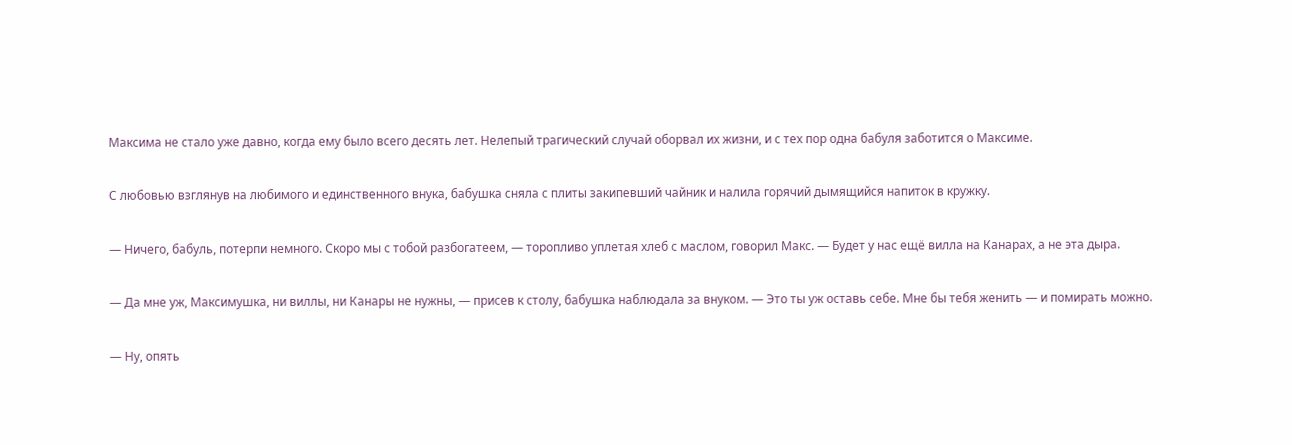Максима не стало уже давно, когда ему было всего десять лет. Нелепый трагический случай оборвал их жизни, и с тех пор одна бабуля заботится о Максиме.

С любовью взглянув на любимого и единственного внука, бабушка сняла с плиты закипевший чайник и налила горячий дымящийся напиток в кружку.

— Ничего, бабуль, потерпи немного. Скоро мы с тобой разбогатеем, — торопливо уплетая хлеб с маслом, говорил Макс. — Будет у нас ещё вилла на Канарах, а не эта дыра.

— Да мне уж, Максимушка, ни виллы, ни Канары не нужны, — присев к столу, бабушка наблюдала за внуком. — Это ты уж оставь себе. Мне бы тебя женить — и помирать можно.

— Ну, опять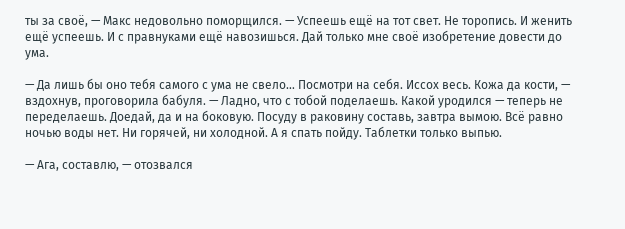ты за своё, — Макс недовольно поморщился. — Успеешь ещё на тот свет. Не торопись. И женить ещё успеешь. И с правнуками ещё навозишься. Дай только мне своё изобретение довести до ума.

— Да лишь бы оно тебя самого с ума не свело… Посмотри на себя. Иссох весь. Кожа да кости, — вздохнув, проговорила бабуля. — Ладно, что с тобой поделаешь. Какой уродился — теперь не переделаешь. Доедай, да и на боковую. Посуду в раковину составь, завтра вымою. Всё равно ночью воды нет. Ни горячей, ни холодной. А я спать пойду. Таблетки только выпью.

— Ага, составлю, — отозвался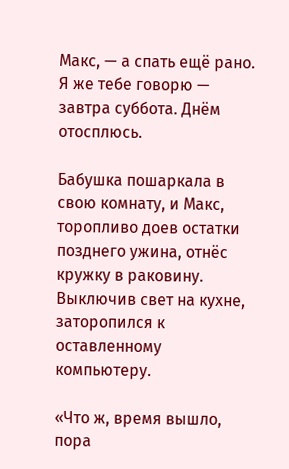Макс, — а спать ещё рано. Я же тебе говорю — завтра суббота. Днём отосплюсь.

Бабушка пошаркала в свою комнату, и Макс, торопливо доев остатки позднего ужина, отнёс кружку в раковину. Выключив свет на кухне, заторопился к оставленному компьютеру.

«Что ж, время вышло, пора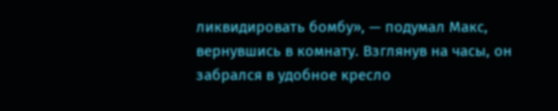ликвидировать бомбу», — подумал Макс, вернувшись в комнату. Взглянув на часы, он забрался в удобное кресло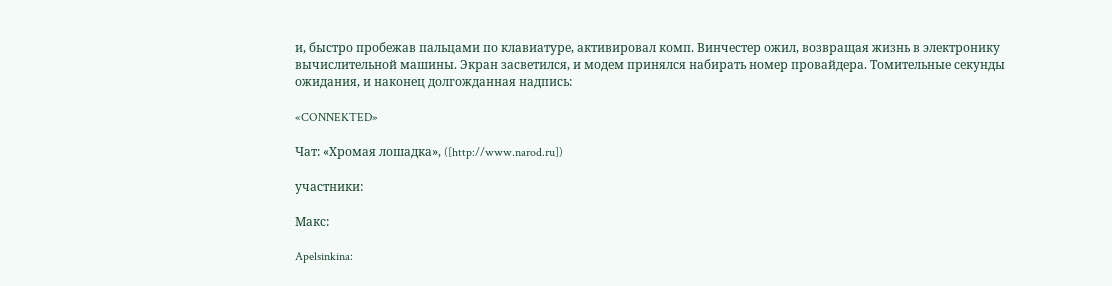и, быстро пробежав пальцами по клавиатуре, активировал комп. Винчестер ожил, возвращая жизнь в электронику вычислительной машины. Экран засветился, и модем принялся набирать номер провайдера. Томительные секунды ожидания, и наконец долгожданная надпись:

«CONNEKTED»

Чат: «Хромая лошадка», ([http://www.narod.ru])

участники:

Макс:

Apelsinkina: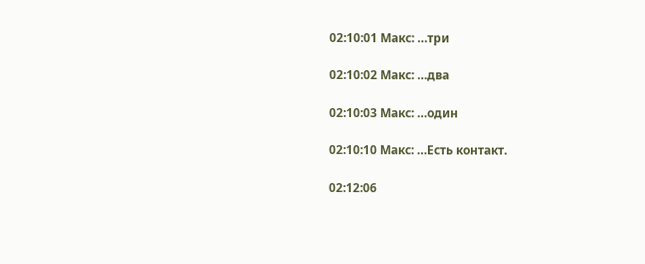02:10:01 Макс: …три

02:10:02 Макс: …два

02:10:03 Макс: …один

02:10:10 Макс: …Есть контакт.

02:12:06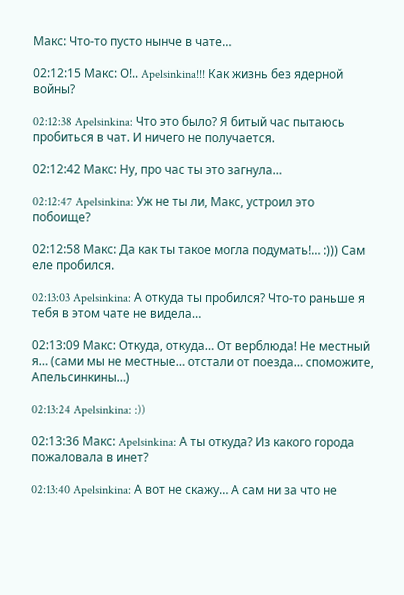Макс: Что-то пусто нынче в чате…

02:12:15 Макс: О!.. Apelsinkina!!! Как жизнь без ядерной войны?

02:12:38 Apelsinkina: Что это было? Я битый час пытаюсь пробиться в чат. И ничего не получается.

02:12:42 Макс: Ну, про час ты это загнула…

02:12:47 Apelsinkina: Уж не ты ли, Макс, устроил это побоище?

02:12:58 Макс: Да как ты такое могла подумать!… :))) Сам еле пробился.

02:13:03 Apelsinkina: А откуда ты пробился? Что-то раньше я тебя в этом чате не видела…

02:13:09 Макс: Откуда, откуда… От верблюда! Не местный я… (сами мы не местные… отстали от поезда… споможите, Апельсинкины…)

02:13:24 Apelsinkina: :))

02:13:36 Макс: Apelsinkina: А ты откуда? Из какого города пожаловала в инет?

02:13:40 Apelsinkina: А вот не скажу… А сам ни за что не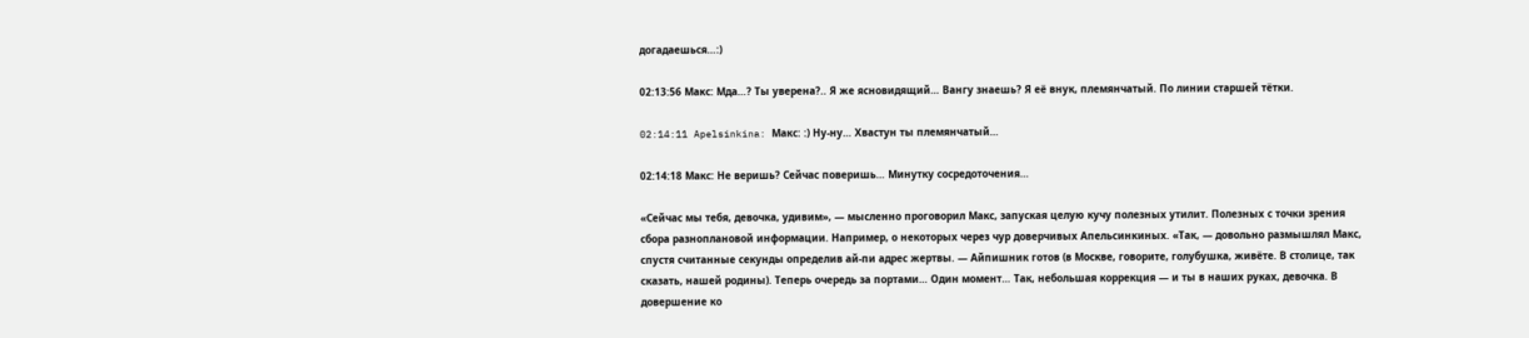догадаешься…:)

02:13:56 Макс: Мда…? Ты уверена?.. Я же ясновидящий… Вангу знаешь? Я её внук, племянчатый. По линии старшей тётки.

02:14:11 Apelsinkina: Макс: :) Ну-ну… Хвастун ты племянчатый…

02:14:18 Макс: Не веришь? Сейчас поверишь… Минутку сосредоточения…

«Сейчас мы тебя, девочка, удивим», — мысленно проговорил Макс, запуская целую кучу полезных утилит. Полезных с точки зрения сбора разноплановой информации. Например, о некоторых через чур доверчивых Апельсинкиных. «Так, — довольно размышлял Макс, спустя считанные секунды определив ай-пи адрес жертвы. — Айпишник готов (в Москве, говорите, голубушка, живёте. В столице, так сказать, нашей родины). Теперь очередь за портами… Один момент… Так, небольшая коррекция — и ты в наших руках, девочка. В довершение ко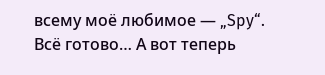всему моё любимое — „Spy“. Всё готово… А вот теперь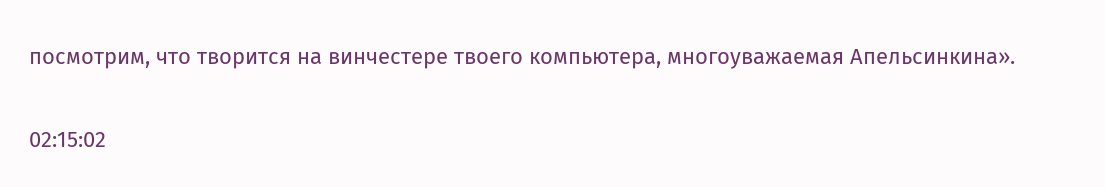посмотрим, что творится на винчестере твоего компьютера, многоуважаемая Апельсинкина».

02:15:02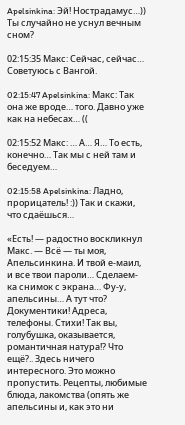Apelsinkina: Эй! Нострадамус…)) Ты случайно не уснул вечным сном?

02:15:35 Макс: Сейчас, сейчас… Советуюсь с Вангой.

02:15:47 Apelsinkina: Макс: Так она же вроде… того. Давно уже как на небесах… ((

02:15:52 Макс: … А… Я… То есть, конечно… Так мы с ней там и беседуем…

02:15:58 Apelsinkina: Ладно, прорицатель! :)) Так и скажи, что сдаёшься…

«Есть! — радостно воскликнул Макс. — Всё — ты моя, Апельсинкина. И твой е-маил, и все твои пароли… Сделаем-ка снимок с экрана… Фу-у, апельсины… А тут что? Документики! Адреса, телефоны. Стихи! Так вы, голубушка, оказывается, романтичная натура!? Что ещё?.. Здесь ничего интересного. Это можно пропустить. Рецепты, любимые блюда, лакомства (опять же апельсины и, как это ни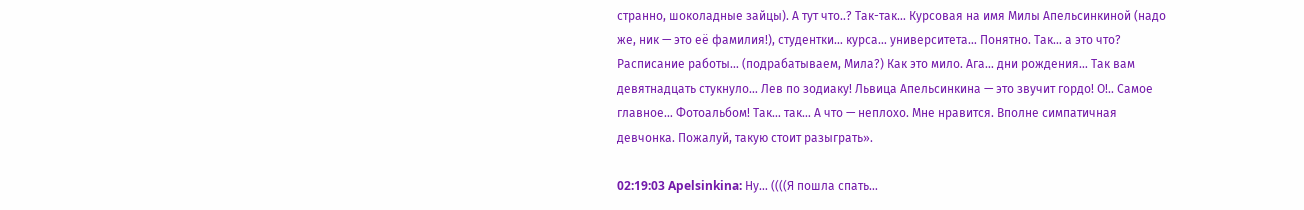странно, шоколадные зайцы). А тут что..? Так-так… Курсовая на имя Милы Апельсинкиной (надо же, ник — это её фамилия!), студентки… курса… университета… Понятно. Так… а это что? Расписание работы… (подрабатываем, Мила?) Как это мило. Ага… дни рождения… Так вам девятнадцать стукнуло… Лев по зодиаку! Львица Апельсинкина — это звучит гордо! О!.. Самое главное… Фотоальбом! Так… так… А что — неплохо. Мне нравится. Вполне симпатичная девчонка. Пожалуй, такую стоит разыграть».

02:19:03 Apelsinkina: Ну… ((((Я пошла спать…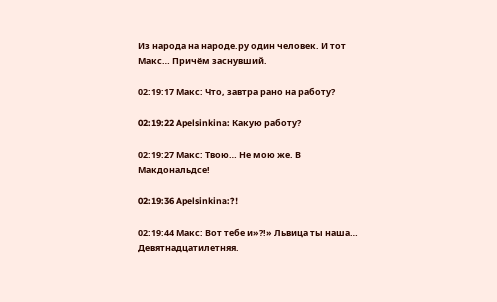Из народа на народе.ру один человек. И тот Макс… Причём заснувший.

02:19:17 Макс: Что, завтра рано на работу?

02:19:22 Apelsinkina: Какую работу?

02:19:27 Макс: Твою… Не мою же. В Макдональдсе!

02:19:36 Apelsinkina:?!

02:19:44 Макс: Вот тебе и»?!» Львица ты наша… Девятнадцатилетняя.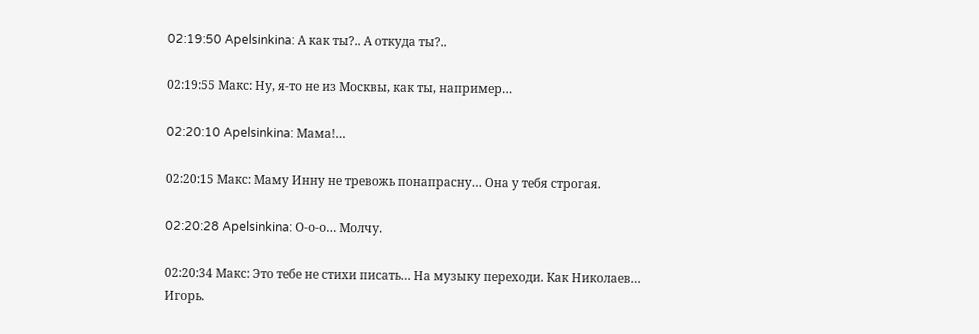02:19:50 Apelsinkina: А как ты?.. А откуда ты?..

02:19:55 Макс: Ну, я-то не из Москвы, как ты, например…

02:20:10 Apelsinkina: Мама!…

02:20:15 Макс: Маму Инну не тревожь понапрасну… Она у тебя строгая.

02:20:28 Apelsinkina: О-о-о… Молчу.

02:20:34 Макс: Это тебе не стихи писать… На музыку переходи. Как Николаев… Игорь.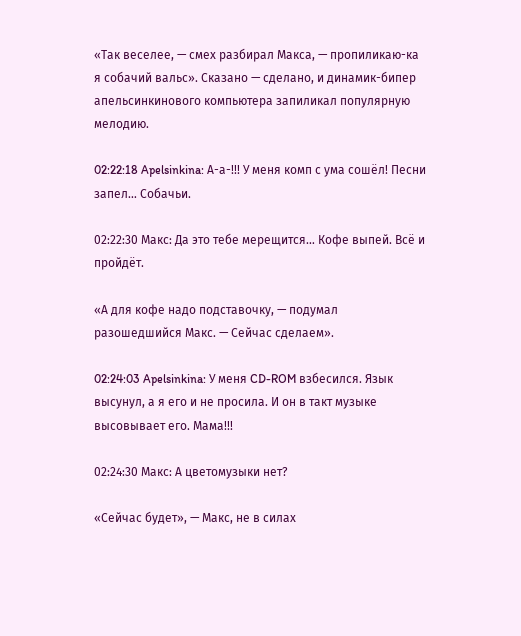«Так веселее, — смех разбирал Макса, — пропиликаю-ка я собачий вальс». Сказано — сделано, и динамик-бипер апельсинкинового компьютера запиликал популярную мелодию.

02:22:18 Apelsinkina: А-а-!!! У меня комп с ума сошёл! Песни запел… Собачьи.

02:22:30 Макс: Да это тебе мерещится… Кофе выпей. Всё и пройдёт.

«А для кофе надо подставочку, — подумал разошедшийся Макс. — Сейчас сделаем».

02:24:03 Apelsinkina: У меня CD-ROM взбесился. Язык высунул, а я его и не просила. И он в такт музыке высовывает его. Мама!!!

02:24:30 Макс: А цветомузыки нет?

«Сейчас будет», — Макс, не в силах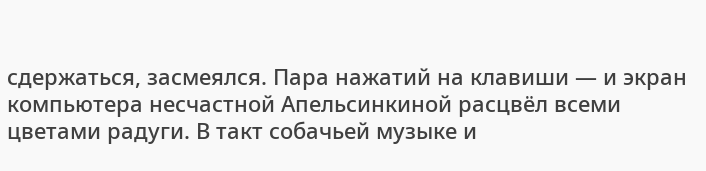сдержаться, засмеялся. Пара нажатий на клавиши — и экран компьютера несчастной Апельсинкиной расцвёл всеми цветами радуги. В такт собачьей музыке и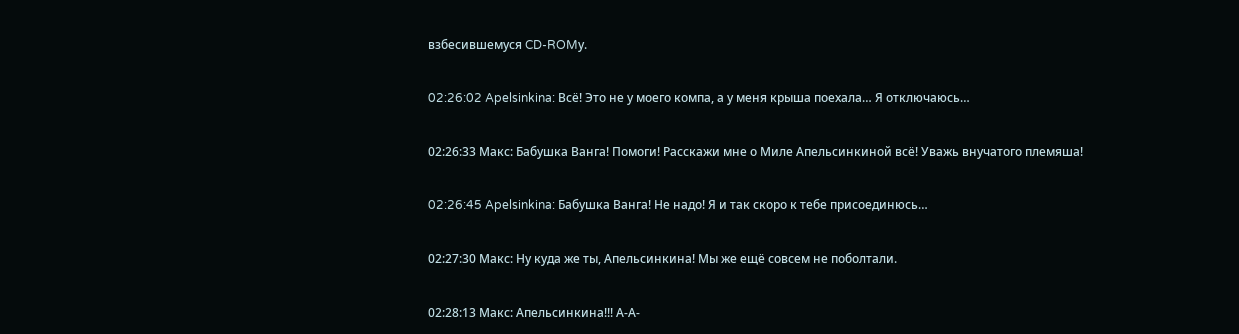взбесившемуся CD-ROMу.

02:26:02 Apelsinkina: Всё! Это не у моего компа, а у меня крыша поехала… Я отключаюсь…

02:26:33 Макс: Бабушка Ванга! Помоги! Расскажи мне о Миле Апельсинкиной всё! Уважь внучатого племяша!

02:26:45 Apelsinkina: Бабушка Ванга! Не надо! Я и так скоро к тебе присоединюсь…

02:27:30 Макс: Ну куда же ты, Апельсинкина! Мы же ещё совсем не поболтали.

02:28:13 Макс: Апельсинкина!!! А-А-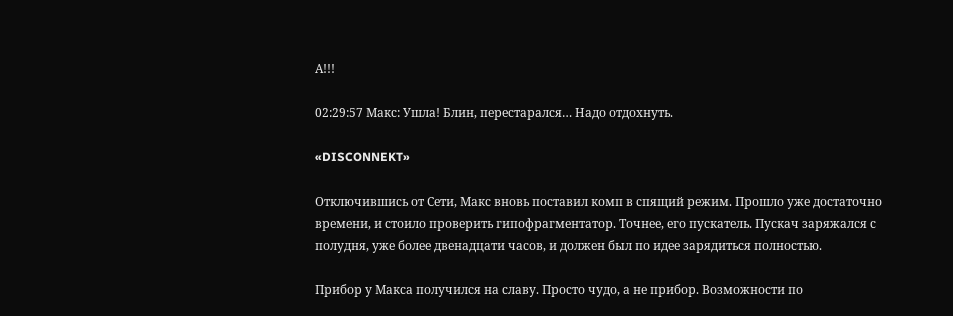А!!!

02:29:57 Макс: Ушла! Блин, перестарался… Надо отдохнуть.

«DISCONNEKT»

Отключившись от Сети, Макс вновь поставил комп в спящий режим. Прошло уже достаточно времени, и стоило проверить гипофрагментатор. Точнее, его пускатель. Пускач заряжался с полудня, уже более двенадцати часов, и должен был по идее зарядиться полностью.

Прибор у Макса получился на славу. Просто чудо, а не прибор. Возможности по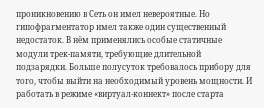проникновению в Сеть он имел невероятные. Но гипофрагментатор имел также один существенный недостаток. В нём применялись особые статичные модули трек-памяти, требующие длительной подзарядки. Больше полусуток требовалось прибору для того, чтобы выйти на необходимый уровень мощности. И работать в режиме «виртуал-коннект» после старта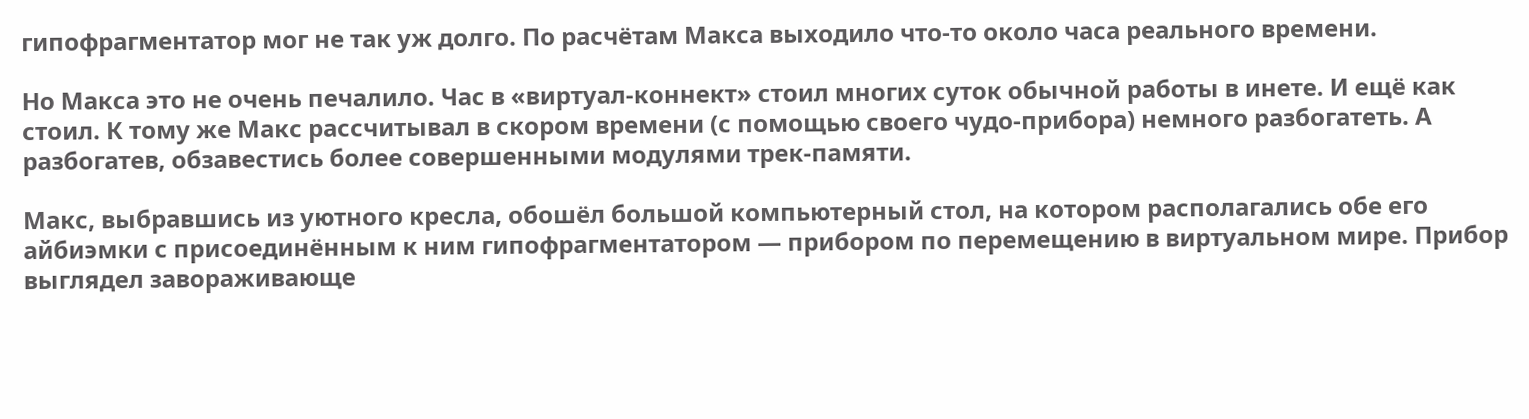гипофрагментатор мог не так уж долго. По расчётам Макса выходило что-то около часа реального времени.

Но Макса это не очень печалило. Час в «виртуал-коннект» стоил многих суток обычной работы в инете. И ещё как стоил. К тому же Макс рассчитывал в скором времени (с помощью своего чудо-прибора) немного разбогатеть. А разбогатев, обзавестись более совершенными модулями трек-памяти.

Макс, выбравшись из уютного кресла, обошёл большой компьютерный стол, на котором располагались обе его айбиэмки с присоединённым к ним гипофрагментатором — прибором по перемещению в виртуальном мире. Прибор выглядел завораживающе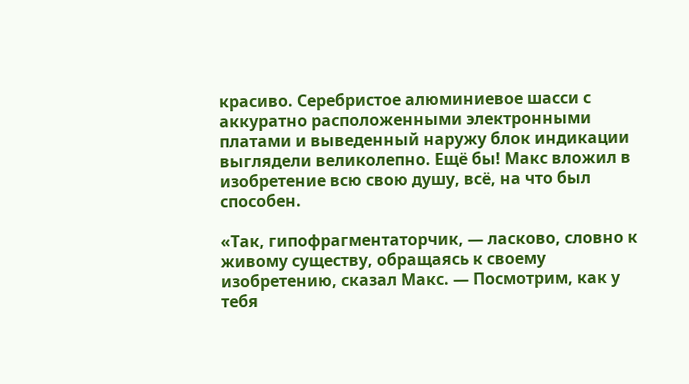красиво. Серебристое алюминиевое шасси с аккуратно расположенными электронными платами и выведенный наружу блок индикации выглядели великолепно. Ещё бы! Макс вложил в изобретение всю свою душу, всё, на что был способен.

«Так, гипофрагментаторчик, — ласково, словно к живому существу, обращаясь к своему изобретению, сказал Макс. — Посмотрим, как у тебя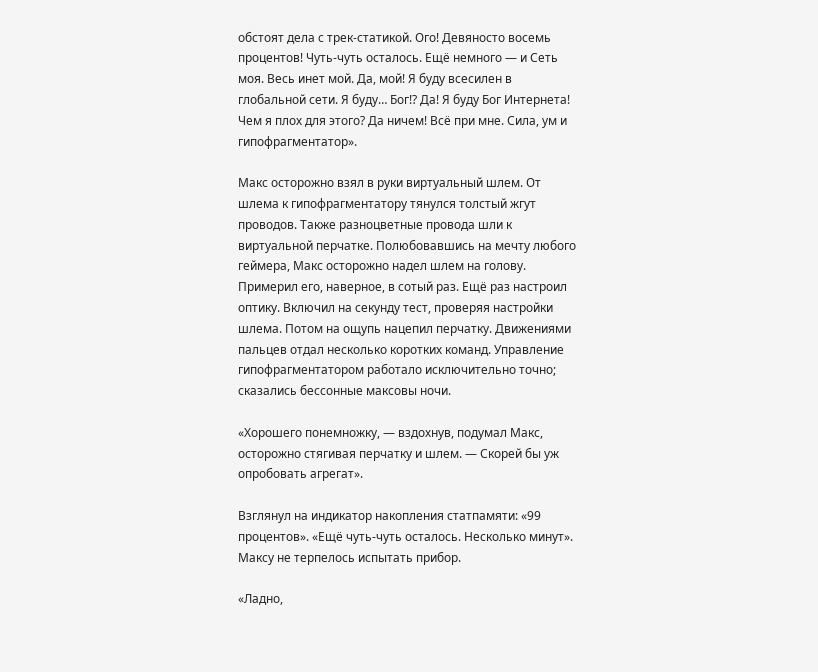обстоят дела с трек-статикой. Ого! Девяносто восемь процентов! Чуть-чуть осталось. Ещё немного — и Сеть моя. Весь инет мой. Да, мой! Я буду всесилен в глобальной сети. Я буду… Бог!? Да! Я буду Бог Интернета! Чем я плох для этого? Да ничем! Всё при мне. Сила, ум и гипофрагментатор».

Макс осторожно взял в руки виртуальный шлем. От шлема к гипофрагментатору тянулся толстый жгут проводов. Также разноцветные провода шли к виртуальной перчатке. Полюбовавшись на мечту любого геймера, Макс осторожно надел шлем на голову. Примерил его, наверное, в сотый раз. Ещё раз настроил оптику. Включил на секунду тест, проверяя настройки шлема. Потом на ощупь нацепил перчатку. Движениями пальцев отдал несколько коротких команд. Управление гипофрагментатором работало исключительно точно; сказались бессонные максовы ночи.

«Хорошего понемножку, — вздохнув, подумал Макс, осторожно стягивая перчатку и шлем. — Скорей бы уж опробовать агрегат».

Взглянул на индикатор накопления статпамяти: «99 процентов». «Ещё чуть-чуть осталось. Несколько минут». Максу не терпелось испытать прибор.

«Ладно,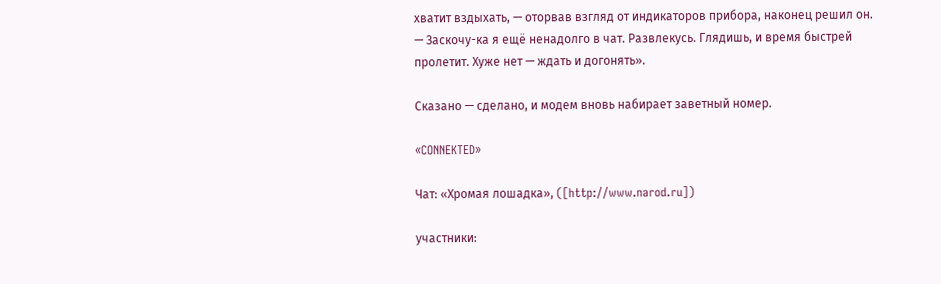хватит вздыхать, — оторвав взгляд от индикаторов прибора, наконец решил он. — Заскочу-ка я ещё ненадолго в чат. Развлекусь. Глядишь, и время быстрей пролетит. Хуже нет — ждать и догонять».

Сказано — сделано, и модем вновь набирает заветный номер.

«CONNEKTED»

Чат: «Хромая лошадка», ([http://www.narod.ru])

участники: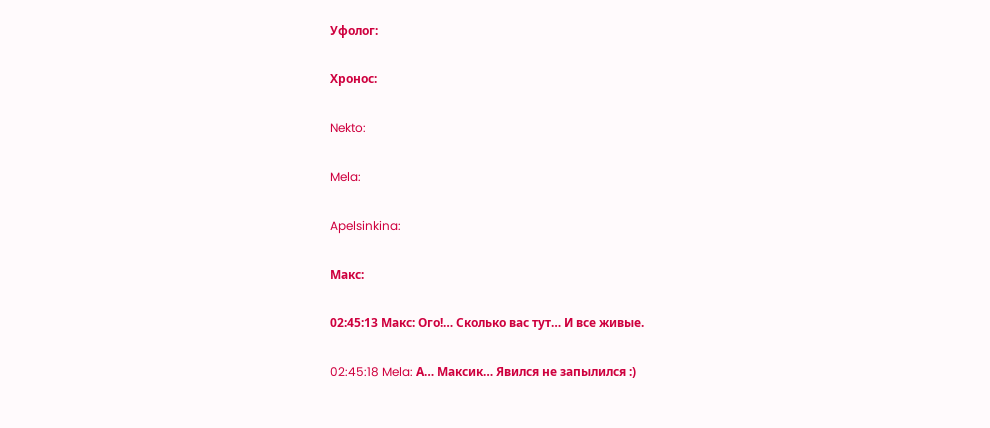Уфолог:

Хронос:

Nekto:

Mela:

Apelsinkina:

Макс:

02:45:13 Макс: Ого!… Сколько вас тут… И все живые.

02:45:18 Mela: А… Максик… Явился не запылился :)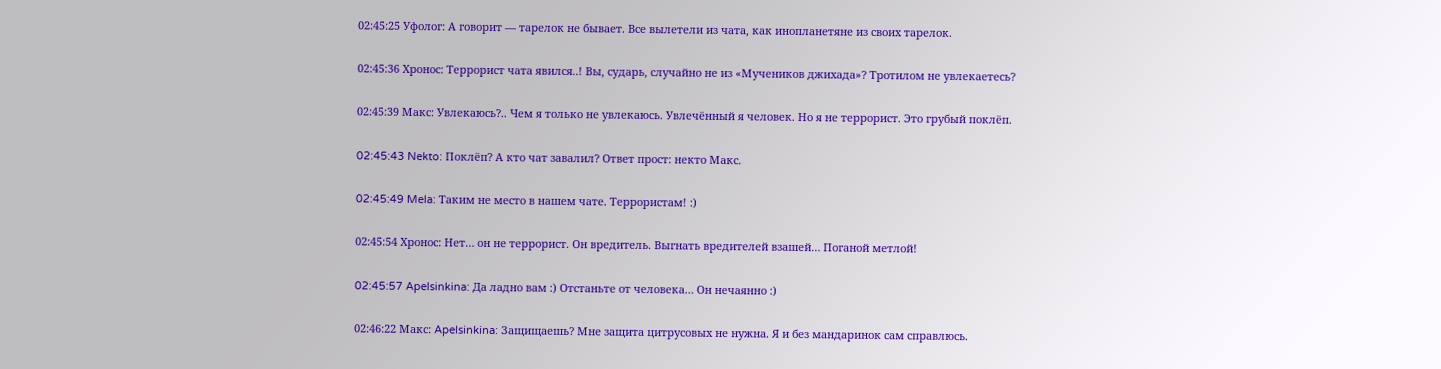02:45:25 Уфолог: А говорит — тарелок не бывает. Все вылетели из чата, как инопланетяне из своих тарелок.

02:45:36 Хронос: Террорист чата явился..! Вы, сударь, случайно не из «Мучеников джихада»? Тротилом не увлекаетесь?

02:45:39 Макс: Увлекаюсь?.. Чем я только не увлекаюсь. Увлечённый я человек. Но я не террорист. Это грубый поклёп.

02:45:43 Nekto: Поклёп? А кто чат завалил? Ответ прост: некто Макс.

02:45:49 Mela: Таким не место в нашем чате. Террористам! :)

02:45:54 Хронос: Нет… он не террорист. Он вредитель. Выгнать вредителей взашей… Поганой метлой!

02:45:57 Apelsinkina: Да ладно вам :) Отстаньте от человека… Он нечаянно :)

02:46:22 Макс: Apelsinkina: Защищаешь? Мне защита цитрусовых не нужна. Я и без мандаринок сам справлюсь.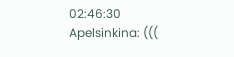02:46:30 Apelsinkina: (((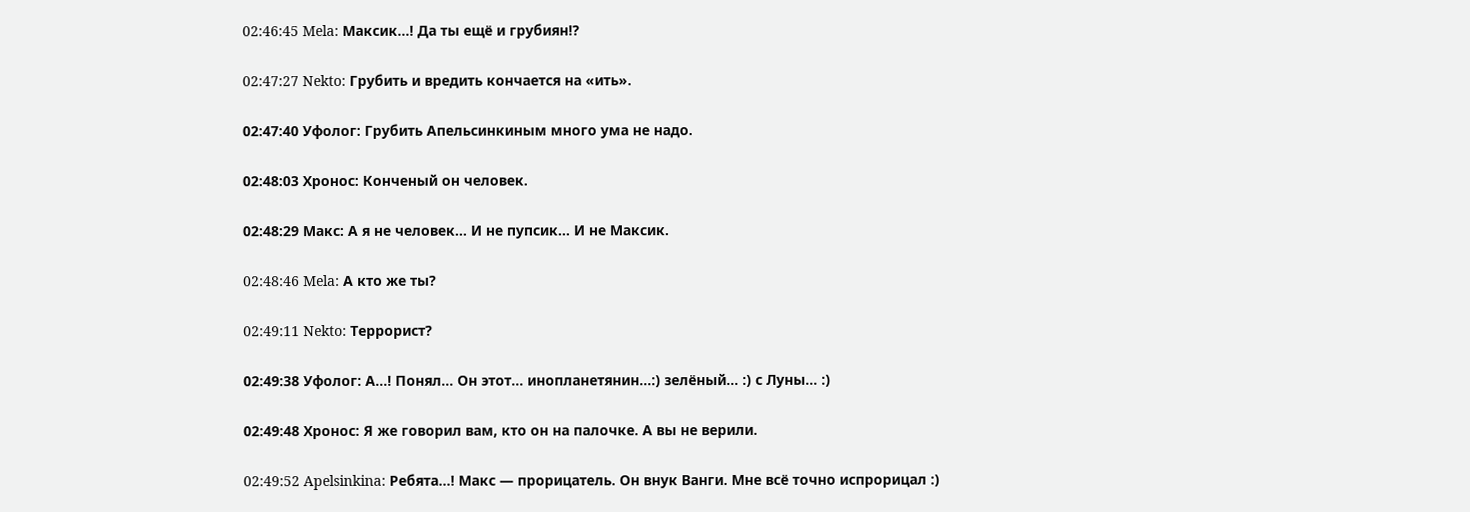02:46:45 Mela: Максик…! Да ты ещё и грубиян!?

02:47:27 Nekto: Грубить и вредить кончается на «ить».

02:47:40 Уфолог: Грубить Апельсинкиным много ума не надо.

02:48:03 Хронос: Конченый он человек.

02:48:29 Макс: А я не человек… И не пупсик… И не Максик.

02:48:46 Mela: А кто же ты?

02:49:11 Nekto: Террорист?

02:49:38 Уфолог: А…! Понял… Он этот… инопланетянин…:) зелёный… :) с Луны… :)

02:49:48 Хронос: Я же говорил вам, кто он на палочке. А вы не верили.

02:49:52 Apelsinkina: Ребята…! Макс — прорицатель. Он внук Ванги. Мне всё точно испрорицал :)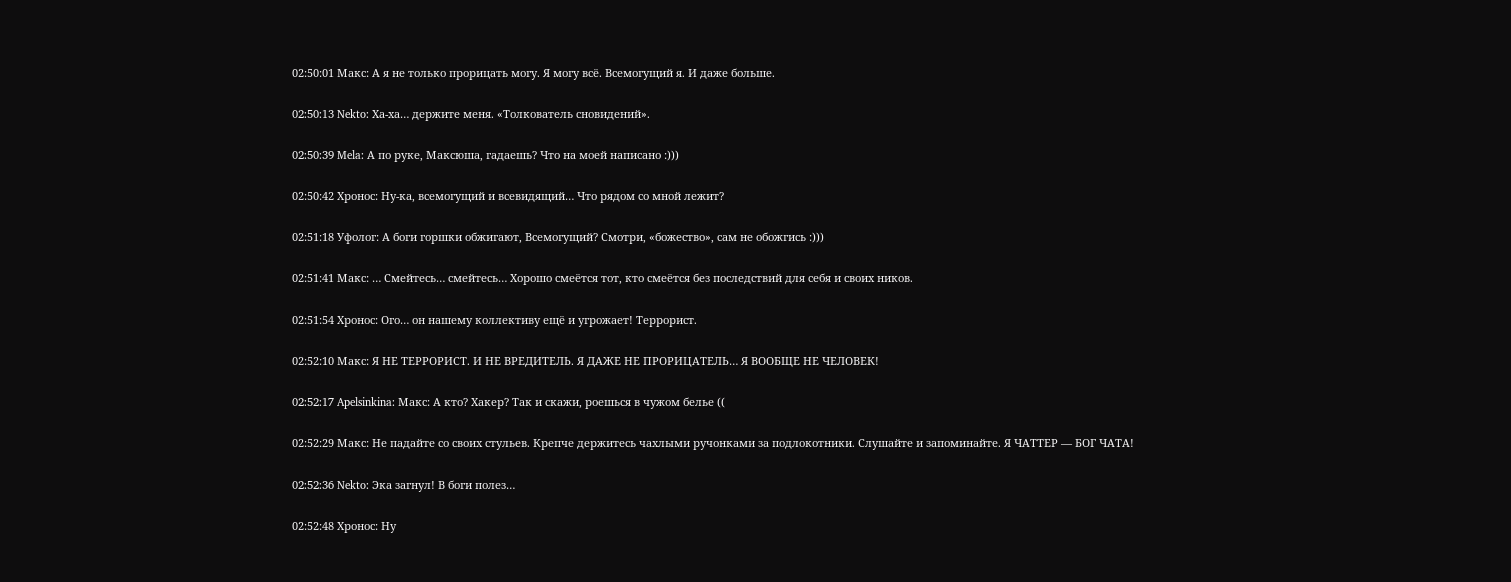02:50:01 Макс: А я не только прорицать могу. Я могу всё. Всемогущий я. И даже больше.

02:50:13 Nekto: Ха-ха… держите меня. «Толкователь сновидений».

02:50:39 Mela: А по руке, Максюша, гадаешь? Что на моей написано :)))

02:50:42 Хронос: Ну-ка, всемогущий и всевидящий… Что рядом со мной лежит?

02:51:18 Уфолог: А боги горшки обжигают, Всемогущий? Смотри, «божество», сам не обожгись :)))

02:51:41 Макс: … Смейтесь… смейтесь… Хорошо смеётся тот, кто смеётся без последствий для себя и своих ников.

02:51:54 Хронос: Ого… он нашему коллективу ещё и угрожает! Террорист.

02:52:10 Макс: Я НЕ ТЕРРОРИСТ. И НЕ ВРЕДИТЕЛЬ. Я ДАЖЕ НЕ ПРОРИЦАТЕЛЬ… Я ВООБЩЕ НЕ ЧЕЛОВЕК!

02:52:17 Apelsinkina: Макс: А кто? Хакер? Так и скажи, роешься в чужом белье ((

02:52:29 Макс: Не падайте со своих стульев. Крепче держитесь чахлыми ручонками за подлокотники. Слушайте и запоминайте. Я ЧАТТЕР — БОГ ЧАТА!

02:52:36 Nekto: Эка загнул! В боги полез…

02:52:48 Хронос: Ну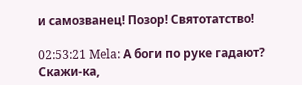и самозванец! Позор! Святотатство!

02:53:21 Mela: А боги по руке гадают? Скажи-ка,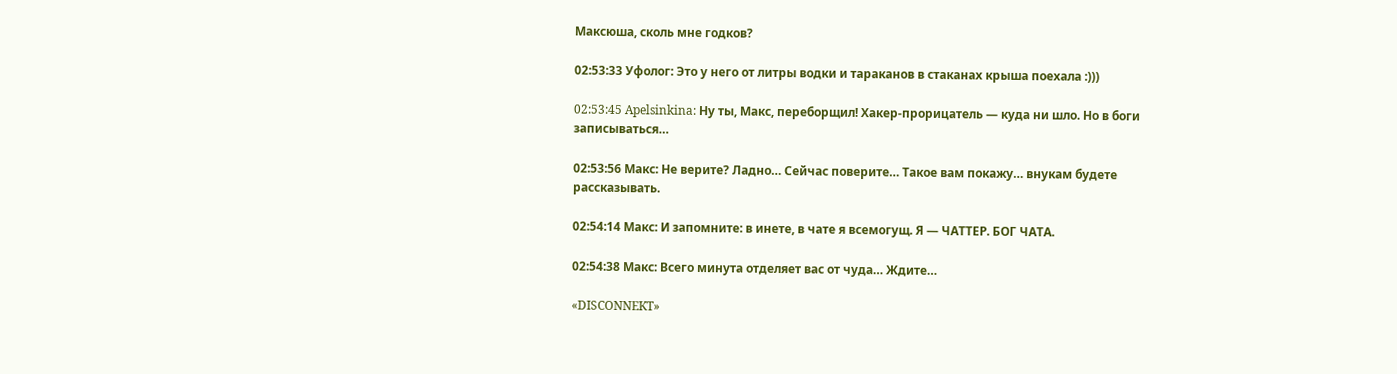Максюша, сколь мне годков?

02:53:33 Уфолог: Это у него от литры водки и тараканов в стаканах крыша поехала :)))

02:53:45 Apelsinkina: Ну ты, Макс, переборщил! Хакер-прорицатель — куда ни шло. Но в боги записываться…

02:53:56 Макс: Не верите? Ладно… Сейчас поверите… Такое вам покажу… внукам будете рассказывать.

02:54:14 Макс: И запомните: в инете, в чате я всемогущ. Я — ЧАТТЕР. БОГ ЧАТА.

02:54:38 Макс: Всего минута отделяет вас от чуда… Ждите…

«DISCONNEKT»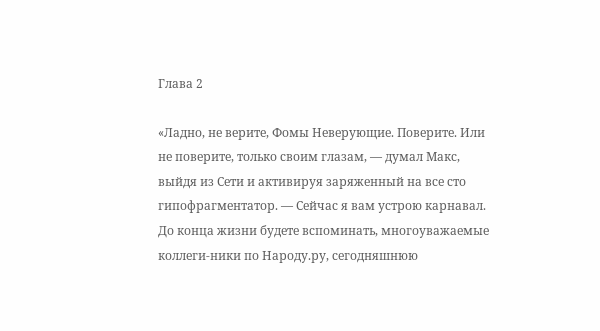Глава 2

«Ладно, не верите, Фомы Неверующие. Поверите. Или не поверите, только своим глазам, — думал Макс, выйдя из Сети и активируя заряженный на все сто гипофрагментатор. — Сейчас я вам устрою карнавал. До конца жизни будете вспоминать, многоуважаемые коллеги-ники по Народу.ру, сегодняшнюю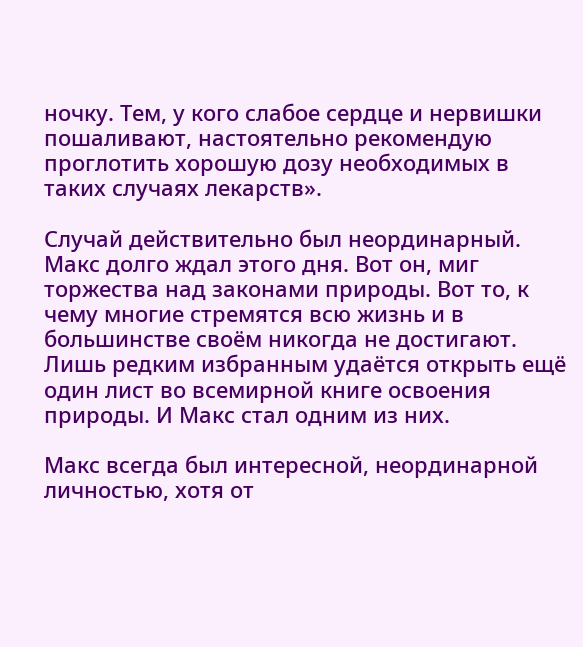ночку. Тем, у кого слабое сердце и нервишки пошаливают, настоятельно рекомендую проглотить хорошую дозу необходимых в таких случаях лекарств».

Случай действительно был неординарный. Макс долго ждал этого дня. Вот он, миг торжества над законами природы. Вот то, к чему многие стремятся всю жизнь и в большинстве своём никогда не достигают. Лишь редким избранным удаётся открыть ещё один лист во всемирной книге освоения природы. И Макс стал одним из них.

Макс всегда был интересной, неординарной личностью, хотя от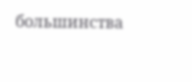большинства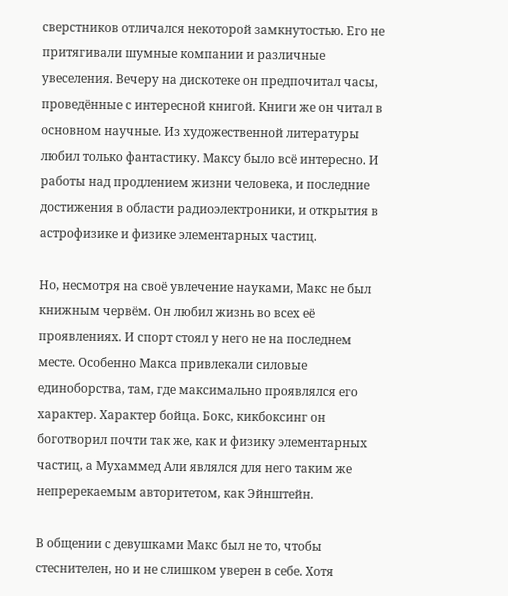сверстников отличался некоторой замкнутостью. Его не притягивали шумные компании и различные увеселения. Вечеру на дискотеке он предпочитал часы, проведённые с интересной книгой. Книги же он читал в основном научные. Из художественной литературы любил только фантастику. Максу было всё интересно. И работы над продлением жизни человека, и последние достижения в области радиоэлектроники, и открытия в астрофизике и физике элементарных частиц.

Но, несмотря на своё увлечение науками, Макс не был книжным червём. Он любил жизнь во всех её проявлениях. И спорт стоял у него не на последнем месте. Особенно Макса привлекали силовые единоборства, там, где максимально проявлялся его характер. Характер бойца. Бокс, кикбоксинг он боготворил почти так же, как и физику элементарных частиц, а Мухаммед Али являлся для него таким же непререкаемым авторитетом, как Эйнштейн.

В общении с девушками Макс был не то, чтобы стеснителен, но и не слишком уверен в себе. Хотя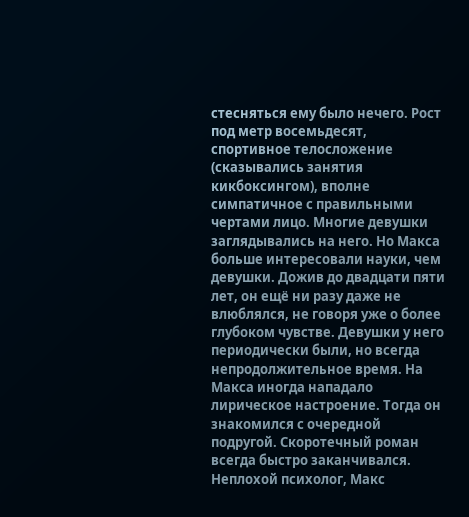стесняться ему было нечего. Рост под метр восемьдесят, спортивное телосложение (сказывались занятия кикбоксингом), вполне симпатичное с правильными чертами лицо. Многие девушки заглядывались на него. Но Макса больше интересовали науки, чем девушки. Дожив до двадцати пяти лет, он ещё ни разу даже не влюблялся, не говоря уже о более глубоком чувстве. Девушки у него периодически были, но всегда непродолжительное время. На Макса иногда нападало лирическое настроение. Тогда он знакомился с очередной подругой. Скоротечный роман всегда быстро заканчивался. Неплохой психолог, Макс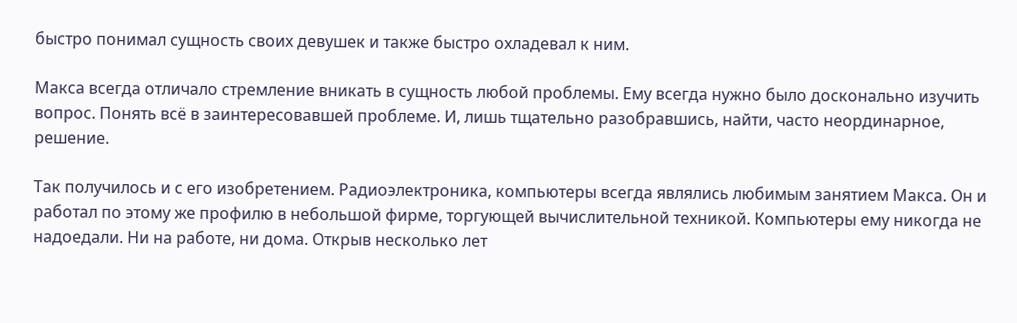быстро понимал сущность своих девушек и также быстро охладевал к ним.

Макса всегда отличало стремление вникать в сущность любой проблемы. Ему всегда нужно было досконально изучить вопрос. Понять всё в заинтересовавшей проблеме. И, лишь тщательно разобравшись, найти, часто неординарное, решение.

Так получилось и с его изобретением. Радиоэлектроника, компьютеры всегда являлись любимым занятием Макса. Он и работал по этому же профилю в небольшой фирме, торгующей вычислительной техникой. Компьютеры ему никогда не надоедали. Ни на работе, ни дома. Открыв несколько лет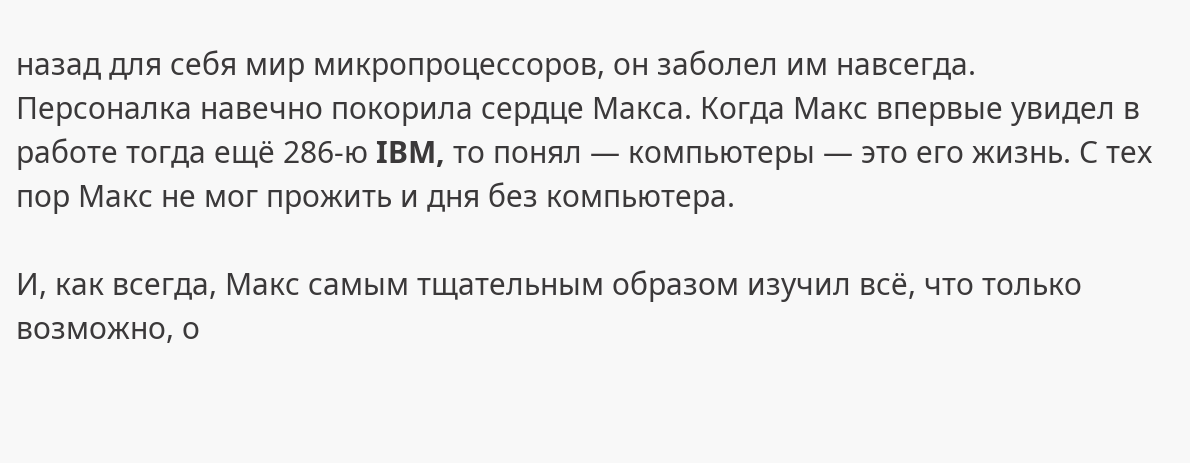назад для себя мир микропроцессоров, он заболел им навсегда. Персоналка навечно покорила сердце Макса. Когда Макс впервые увидел в работе тогда ещё 286-ю IBM, то понял — компьютеры — это его жизнь. С тех пор Макс не мог прожить и дня без компьютера.

И, как всегда, Макс самым тщательным образом изучил всё, что только возможно, о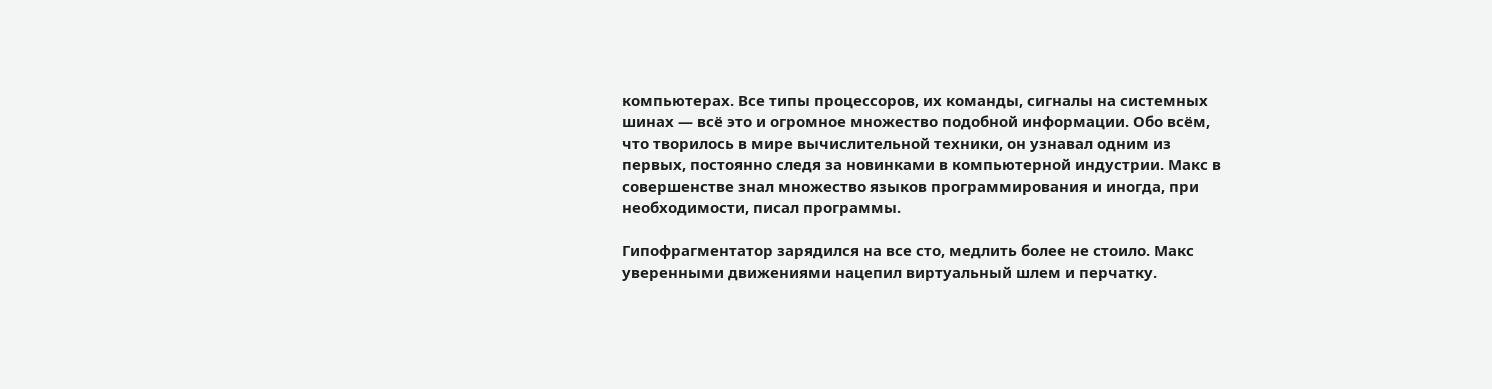компьютерах. Все типы процессоров, их команды, сигналы на системных шинах — всё это и огромное множество подобной информации. Обо всём, что творилось в мире вычислительной техники, он узнавал одним из первых, постоянно следя за новинками в компьютерной индустрии. Макс в совершенстве знал множество языков программирования и иногда, при необходимости, писал программы.

Гипофрагментатор зарядился на все сто, медлить более не стоило. Макс уверенными движениями нацепил виртуальный шлем и перчатку.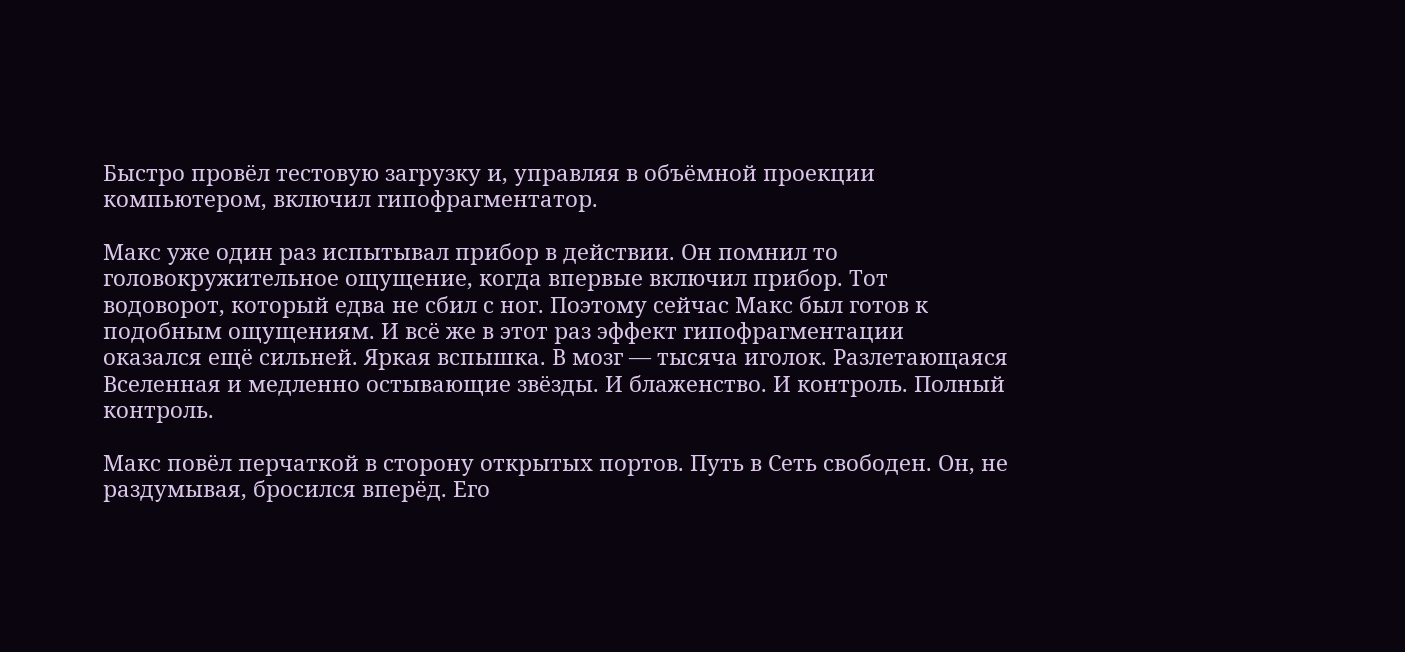Быстро провёл тестовую загрузку и, управляя в объёмной проекции компьютером, включил гипофрагментатор.

Макс уже один раз испытывал прибор в действии. Он помнил то головокружительное ощущение, когда впервые включил прибор. Тот водоворот, который едва не сбил с ног. Поэтому сейчас Макс был готов к подобным ощущениям. И всё же в этот раз эффект гипофрагментации оказался ещё сильней. Яркая вспышка. В мозг — тысяча иголок. Разлетающаяся Вселенная и медленно остывающие звёзды. И блаженство. И контроль. Полный контроль.

Макс повёл перчаткой в сторону открытых портов. Путь в Сеть свободен. Он, не раздумывая, бросился вперёд. Его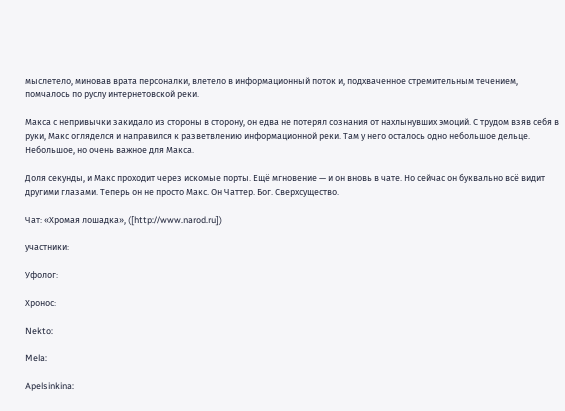мыслетело, миновав врата персоналки, влетело в информационный поток и, подхваченное стремительным течением, помчалось по руслу интернетовской реки.

Макса с непривычки закидало из стороны в сторону, он едва не потерял сознания от нахлынувших эмоций. С трудом взяв себя в руки, Макс огляделся и направился к разветвлению информационной реки. Там у него осталось одно небольшое дельце. Небольшое, но очень важное для Макса.

Доля секунды, и Макс проходит через искомые порты. Ещё мгновение — и он вновь в чате. Но сейчас он буквально всё видит другими глазами. Теперь он не просто Макс. Он Чаттер. Бог. Сверхсущество.

Чат: «Хромая лошадка», ([http://www.narod.ru])

участники:

Уфолог:

Хронос:

Nekto:

Mela:

Apelsinkina: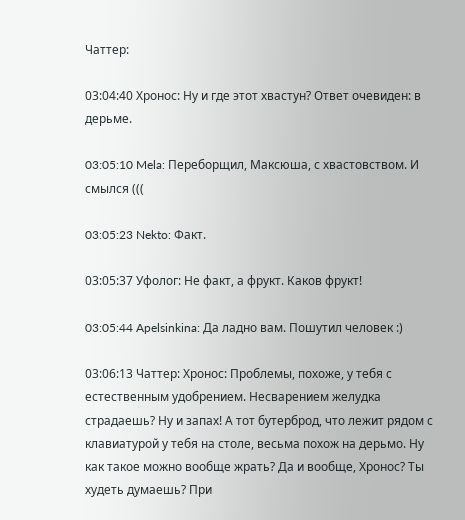Чаттер:

03:04:40 Хронос: Ну и где этот хвастун? Ответ очевиден: в дерьме.

03:05:10 Mela: Переборщил, Максюша, с хвастовством. И смылся (((

03:05:23 Nekto: Факт.

03:05:37 Уфолог: Не факт, а фрукт. Каков фрукт!

03:05:44 Apelsinkina: Да ладно вам. Пошутил человек :)

03:06:13 Чаттер: Хронос: Проблемы, похоже, у тебя с естественным удобрением. Несварением желудка страдаешь? Ну и запах! А тот бутерброд, что лежит рядом с клавиатурой у тебя на столе, весьма похож на дерьмо. Ну как такое можно вообще жрать? Да и вообще, Хронос? Ты худеть думаешь? При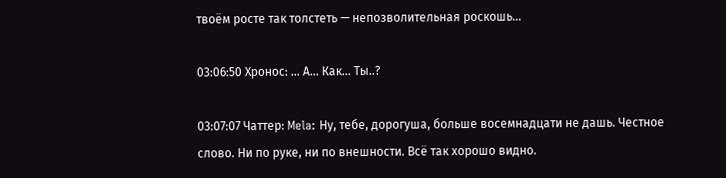твоём росте так толстеть — непозволительная роскошь…

03:06:50 Хронос: … А… Как… Ты..?

03:07:07 Чаттер: Mela: Ну, тебе, дорогуша, больше восемнадцати не дашь. Честное слово. Ни по руке, ни по внешности. Всё так хорошо видно.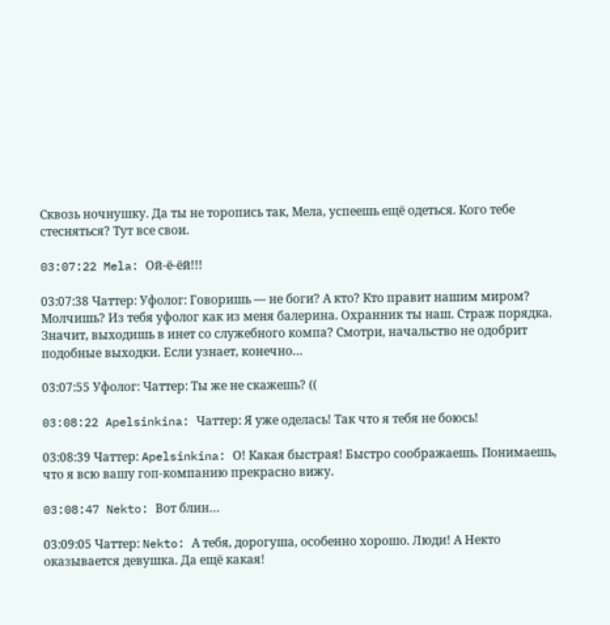Сквозь ночнушку. Да ты не торопись так, Мела, успеешь ещё одеться. Кого тебе стесняться? Тут все свои.

03:07:22 Mela: Ой-ё-ёй!!!

03:07:38 Чаттер: Уфолог: Говоришь — не боги? А кто? Кто правит нашим миром? Молчишь? Из тебя уфолог как из меня балерина. Охранник ты наш. Страж порядка. Значит, выходишь в инет со служебного компа? Смотри, начальство не одобрит подобные выходки. Если узнает, конечно…

03:07:55 Уфолог: Чаттер: Ты же не скажешь? ((

03:08:22 Apelsinkina: Чаттер: Я уже оделась! Так что я тебя не боюсь!

03:08:39 Чаттер: Apelsinkina: О! Какая быстрая! Быстро соображаешь. Понимаешь, что я всю вашу гоп-компанию прекрасно вижу.

03:08:47 Nekto: Вот блин…

03:09:05 Чаттер: Nekto: А тебя, дорогуша, особенно хорошо. Люди! А Некто оказывается девушка. Да ещё какая!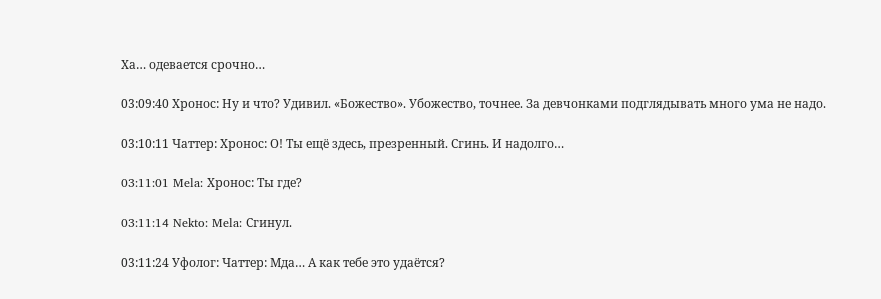Ха… одевается срочно…

03:09:40 Хронос: Ну и что? Удивил. «Божество». Убожество, точнее. За девчонками подглядывать много ума не надо.

03:10:11 Чаттер: Хронос: О! Ты ещё здесь, презренный. Сгинь. И надолго…

03:11:01 Mela: Хронос: Ты где?

03:11:14 Nekto: Mela: Сгинул.

03:11:24 Уфолог: Чаттер: Мда… А как тебе это удаётся?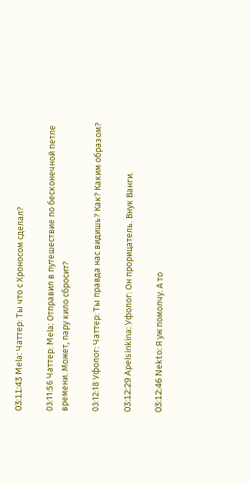03:11:43 Mela: Чаттер: Ты что с Хроносом сделал?

03:11:56 Чаттер: Mela: Отправил в путешествие по бесконечной петле времени. Может, пару кило сбросит?

03:12:18 Уфолог: Чаттер: Ты правда нас видишь? Как? Каким образом?

03:12:29 Apelsinkina: Уфолог: Он прорицатель. Внук Ванги.

03:12:46 Nekto: Я уж помолчу. А то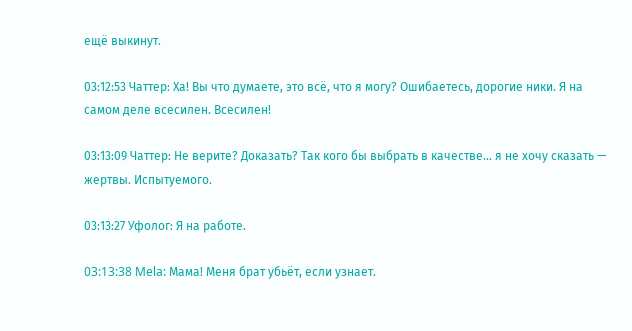ещё выкинут.

03:12:53 Чаттер: Ха! Вы что думаете, это всё, что я могу? Ошибаетесь, дорогие ники. Я на самом деле всесилен. Всесилен!

03:13:09 Чаттер: Не верите? Доказать? Так кого бы выбрать в качестве… я не хочу сказать — жертвы. Испытуемого.

03:13:27 Уфолог: Я на работе.

03:13:38 Mela: Мама! Меня брат убьёт, если узнает.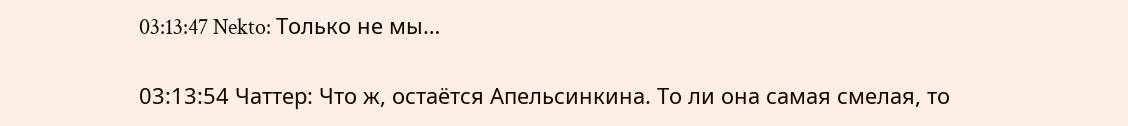03:13:47 Nekto: Только не мы…

03:13:54 Чаттер: Что ж, остаётся Апельсинкина. То ли она самая смелая, то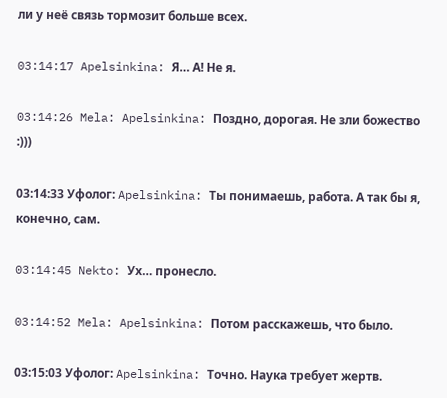ли у неё связь тормозит больше всех.

03:14:17 Apelsinkina: Я… А! Не я.

03:14:26 Mela: Apelsinkina: Поздно, дорогая. Не зли божество :)))

03:14:33 Уфолог: Apelsinkina: Ты понимаешь, работа. А так бы я, конечно, сам.

03:14:45 Nekto: Ух… пронесло.

03:14:52 Mela: Apelsinkina: Потом расскажешь, что было.

03:15:03 Уфолог: Apelsinkina: Точно. Наука требует жертв.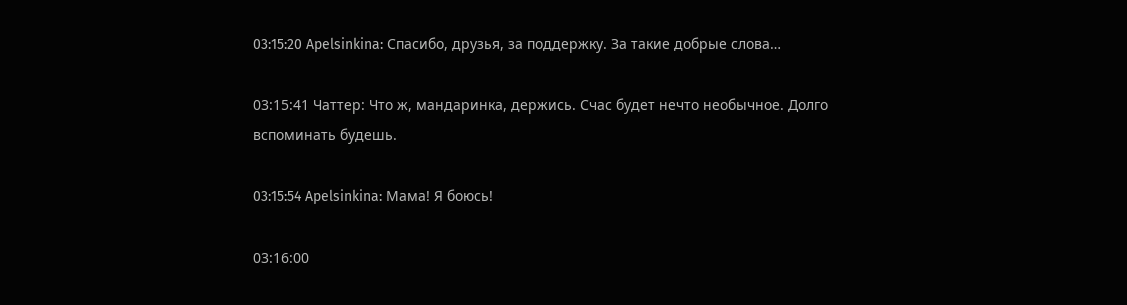03:15:20 Apelsinkina: Спасибо, друзья, за поддержку. За такие добрые слова…

03:15:41 Чаттер: Что ж, мандаринка, держись. Счас будет нечто необычное. Долго вспоминать будешь.

03:15:54 Apelsinkina: Мама! Я боюсь!

03:16:00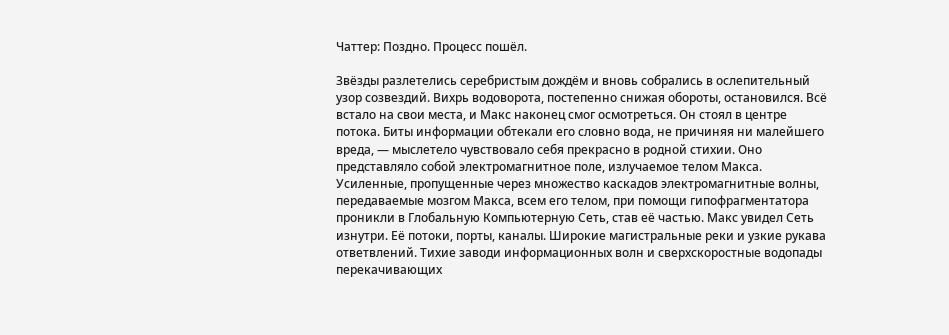Чаттер: Поздно. Процесс пошёл.

Звёзды разлетелись серебристым дождём и вновь собрались в ослепительный узор созвездий. Вихрь водоворота, постепенно снижая обороты, остановился. Всё встало на свои места, и Макс наконец смог осмотреться. Он стоял в центре потока. Биты информации обтекали его словно вода, не причиняя ни малейшего вреда, — мыслетело чувствовало себя прекрасно в родной стихии. Оно представляло собой электромагнитное поле, излучаемое телом Макса. Усиленные, пропущенные через множество каскадов электромагнитные волны, передаваемые мозгом Макса, всем его телом, при помощи гипофрагментатора проникли в Глобальную Компьютерную Сеть, став её частью. Макс увидел Сеть изнутри. Её потоки, порты, каналы. Широкие магистральные реки и узкие рукава ответвлений. Тихие заводи информационных волн и сверхскоростные водопады перекачивающих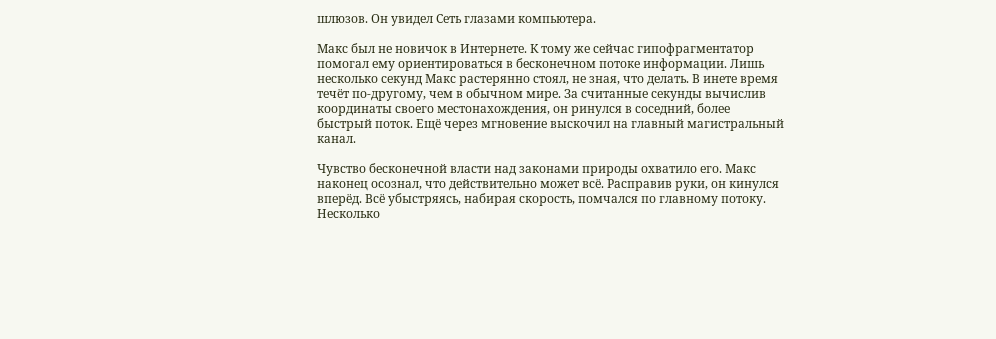шлюзов. Он увидел Сеть глазами компьютера.

Макс был не новичок в Интернете. К тому же сейчас гипофрагментатор помогал ему ориентироваться в бесконечном потоке информации. Лишь несколько секунд Макс растерянно стоял, не зная, что делать. В инете время течёт по-другому, чем в обычном мире. За считанные секунды вычислив координаты своего местонахождения, он ринулся в соседний, более быстрый поток. Ещё через мгновение выскочил на главный магистральный канал.

Чувство бесконечной власти над законами природы охватило его. Макс наконец осознал, что действительно может всё. Расправив руки, он кинулся вперёд. Всё убыстряясь, набирая скорость, помчался по главному потоку. Несколько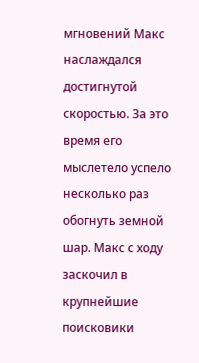мгновений Макс наслаждался достигнутой скоростью. За это время его мыслетело успело несколько раз обогнуть земной шар. Макс с ходу заскочил в крупнейшие поисковики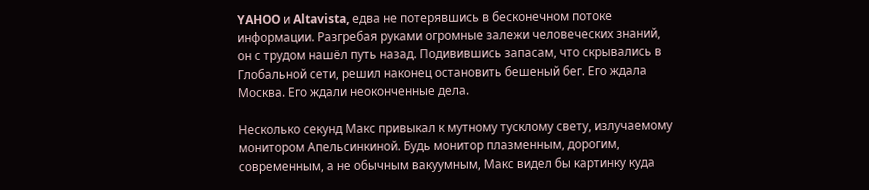YAHOO и Altavista, едва не потерявшись в бесконечном потоке информации. Разгребая руками огромные залежи человеческих знаний, он с трудом нашёл путь назад. Подивившись запасам, что скрывались в Глобальной сети, решил наконец остановить бешеный бег. Его ждала Москва. Его ждали неоконченные дела.

Несколько секунд Макс привыкал к мутному тусклому свету, излучаемому монитором Апельсинкиной. Будь монитор плазменным, дорогим, современным, а не обычным вакуумным, Макс видел бы картинку куда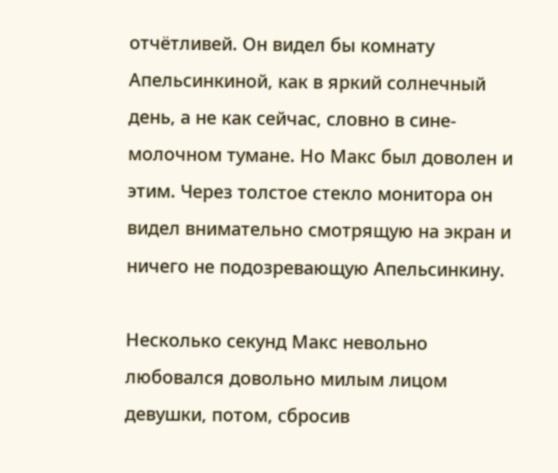отчётливей. Он видел бы комнату Апельсинкиной, как в яркий солнечный день, а не как сейчас, словно в сине-молочном тумане. Но Макс был доволен и этим. Через толстое стекло монитора он видел внимательно смотрящую на экран и ничего не подозревающую Апельсинкину.

Несколько секунд Макс невольно любовался довольно милым лицом девушки, потом, сбросив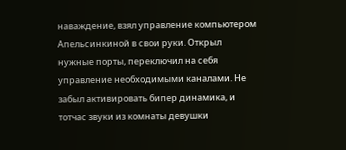наваждение, взял управление компьютером Апельсинкиной в свои руки. Открыл нужные порты, переключил на себя управление необходимыми каналами. Не забыл активировать бипер динамика, и тотчас звуки из комнаты девушки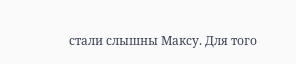стали слышны Максу. Для того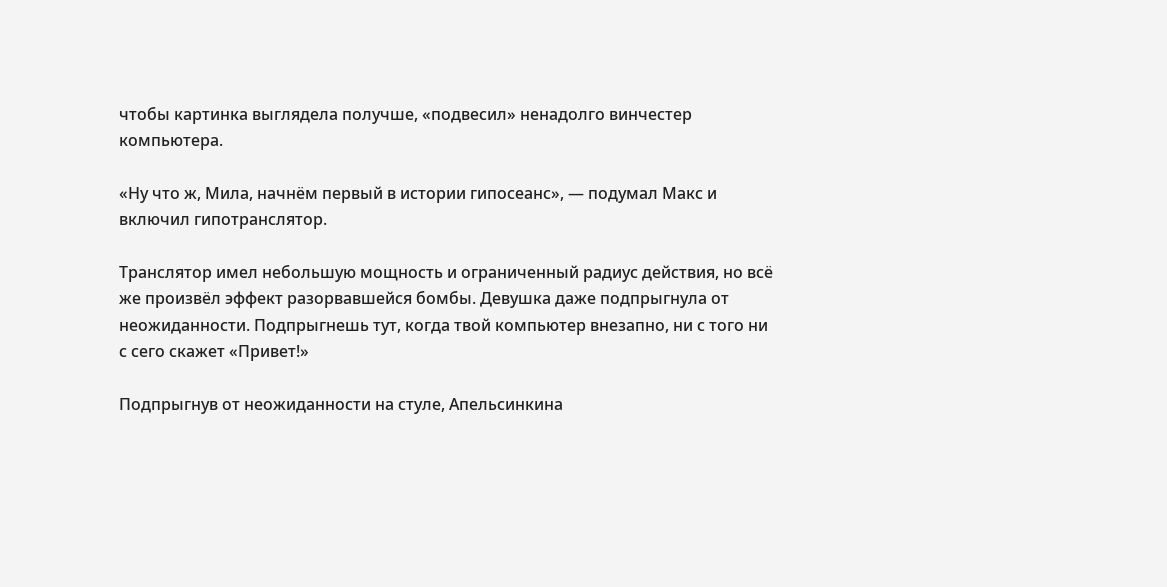чтобы картинка выглядела получше, «подвесил» ненадолго винчестер компьютера.

«Ну что ж, Мила, начнём первый в истории гипосеанс», — подумал Макс и включил гипотранслятор.

Транслятор имел небольшую мощность и ограниченный радиус действия, но всё же произвёл эффект разорвавшейся бомбы. Девушка даже подпрыгнула от неожиданности. Подпрыгнешь тут, когда твой компьютер внезапно, ни с того ни с сего скажет «Привет!»

Подпрыгнув от неожиданности на стуле, Апельсинкина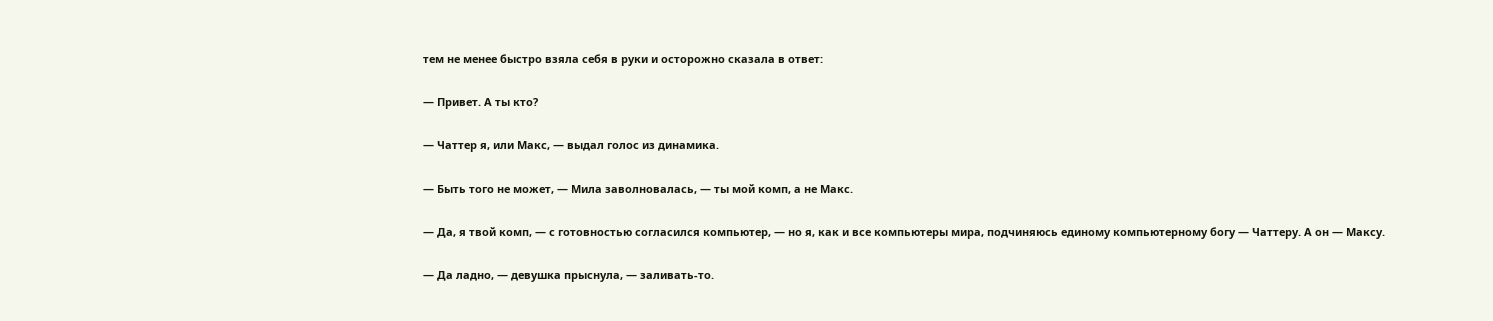тем не менее быстро взяла себя в руки и осторожно сказала в ответ:

— Привет. А ты кто?

— Чаттер я, или Макс, — выдал голос из динамика.

— Быть того не может, — Мила заволновалась, — ты мой комп, а не Макс.

— Да, я твой комп, — с готовностью согласился компьютер, — но я, как и все компьютеры мира, подчиняюсь единому компьютерному богу — Чаттеру. А он — Максу.

— Да ладно, — девушка прыснула, — заливать-то.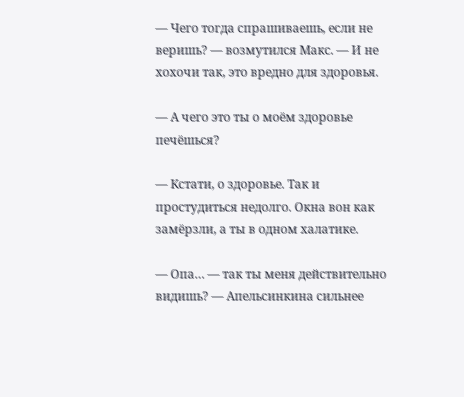— Чего тогда спрашиваешь, если не веришь? — возмутился Макс. — И не хохочи так, это вредно для здоровья.

— А чего это ты о моём здоровье печёшься?

— Кстати, о здоровье. Так и простудиться недолго. Окна вон как замёрзли, а ты в одном халатике.

— Опа… — так ты меня действительно видишь? — Апельсинкина сильнее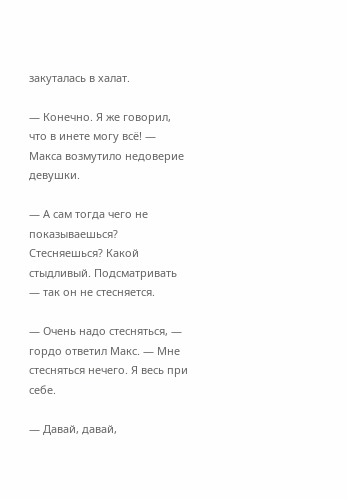закуталась в халат.

— Конечно. Я же говорил, что в инете могу всё! — Макса возмутило недоверие девушки.

— А сам тогда чего не показываешься? Стесняешься? Какой стыдливый. Подсматривать — так он не стесняется.

— Очень надо стесняться, — гордо ответил Макс. — Мне стесняться нечего. Я весь при себе.

— Давай, давай,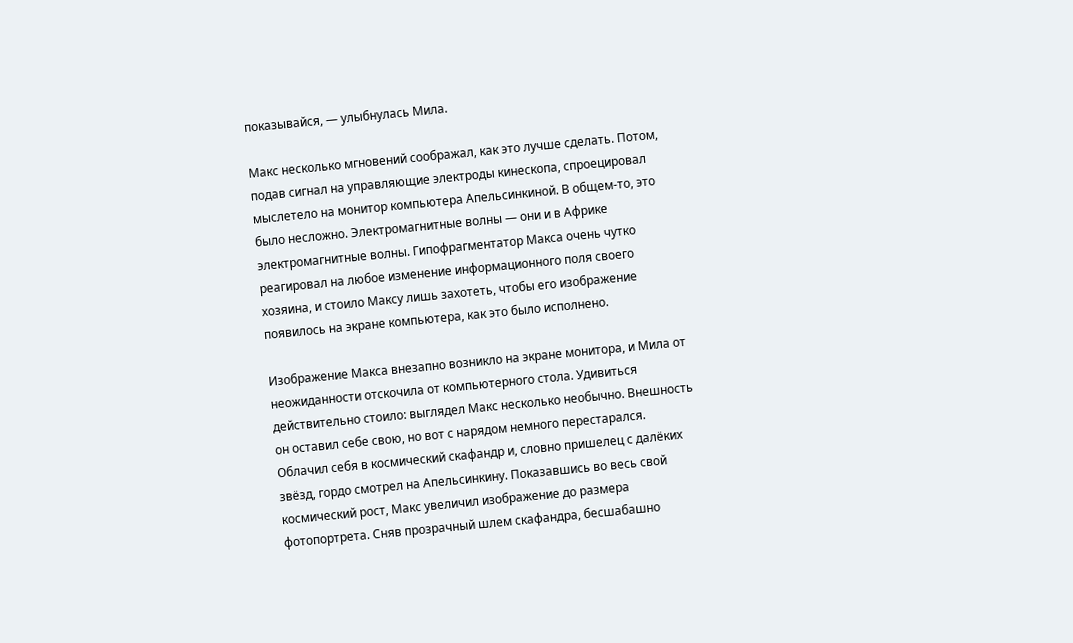показывайся, — улыбнулась Мила.

Макс несколько мгновений соображал, как это лучше сделать. Потом, подав сигнал на управляющие электроды кинескопа, спроецировал мыслетело на монитор компьютера Апельсинкиной. В общем-то, это было несложно. Электромагнитные волны — они и в Африке электромагнитные волны. Гипофрагментатор Макса очень чутко реагировал на любое изменение информационного поля своего хозяина, и стоило Максу лишь захотеть, чтобы его изображение появилось на экране компьютера, как это было исполнено.

Изображение Макса внезапно возникло на экране монитора, и Мила от неожиданности отскочила от компьютерного стола. Удивиться действительно стоило: выглядел Макс несколько необычно. Внешность он оставил себе свою, но вот с нарядом немного перестарался. Облачил себя в космический скафандр и, словно пришелец с далёких звёзд, гордо смотрел на Апельсинкину. Показавшись во весь свой космический рост, Макс увеличил изображение до размера фотопортрета. Сняв прозрачный шлем скафандра, бесшабашно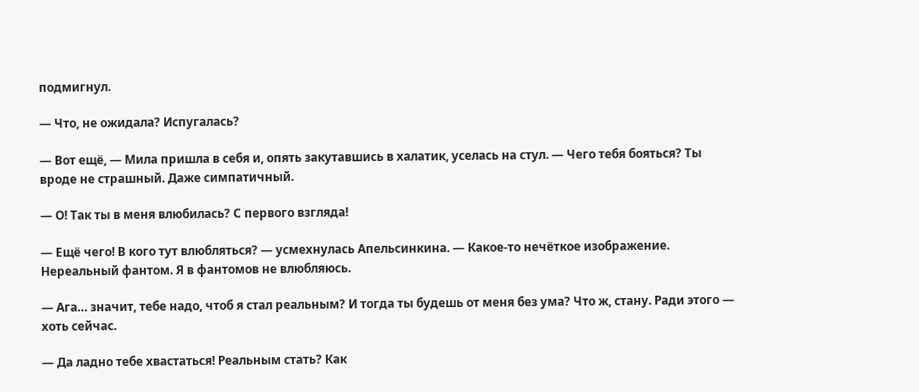подмигнул.

— Что, не ожидала? Испугалась?

— Вот ещё, — Мила пришла в себя и, опять закутавшись в халатик, уселась на стул. — Чего тебя бояться? Ты вроде не страшный. Даже симпатичный.

— О! Так ты в меня влюбилась? С первого взгляда!

— Ещё чего! В кого тут влюбляться? — усмехнулась Апельсинкина. — Какое-то нечёткое изображение. Нереальный фантом. Я в фантомов не влюбляюсь.

— Ага… значит, тебе надо, чтоб я стал реальным? И тогда ты будешь от меня без ума? Что ж, стану. Ради этого — хоть сейчас.

— Да ладно тебе хвастаться! Реальным стать? Как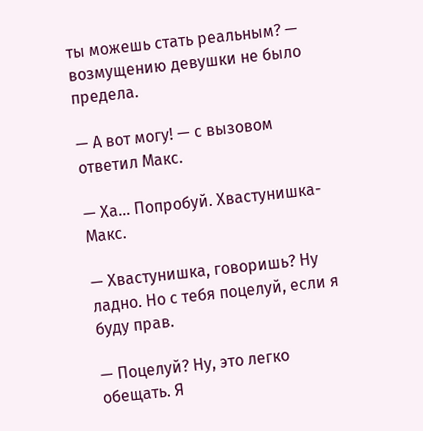ты можешь стать реальным? — возмущению девушки не было предела.

— А вот могу! — с вызовом ответил Макс.

— Ха… Попробуй. Хвастунишка-Макс.

— Хвастунишка, говоришь? Ну ладно. Но с тебя поцелуй, если я буду прав.

— Поцелуй? Ну, это легко обещать. Я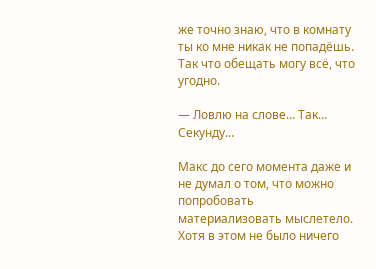же точно знаю, что в комнату ты ко мне никак не попадёшь. Так что обещать могу всё, что угодно.

— Ловлю на слове… Так… Секунду…

Макс до сего момента даже и не думал о том, что можно попробовать материализовать мыслетело. Хотя в этом не было ничего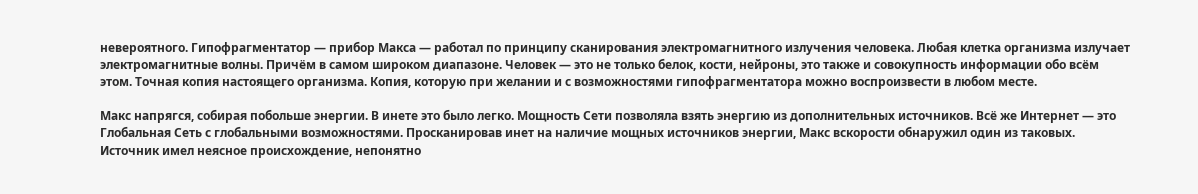невероятного. Гипофрагментатор — прибор Макса — работал по принципу сканирования электромагнитного излучения человека. Любая клетка организма излучает электромагнитные волны. Причём в самом широком диапазоне. Человек — это не только белок, кости, нейроны, это также и совокупность информации обо всём этом. Точная копия настоящего организма. Копия, которую при желании и с возможностями гипофрагментатора можно воспроизвести в любом месте.

Макс напрягся, собирая побольше энергии. В инете это было легко. Мощность Сети позволяла взять энергию из дополнительных источников. Всё же Интернет — это Глобальная Сеть с глобальными возможностями. Просканировав инет на наличие мощных источников энергии, Макс вскорости обнаружил один из таковых. Источник имел неясное происхождение, непонятно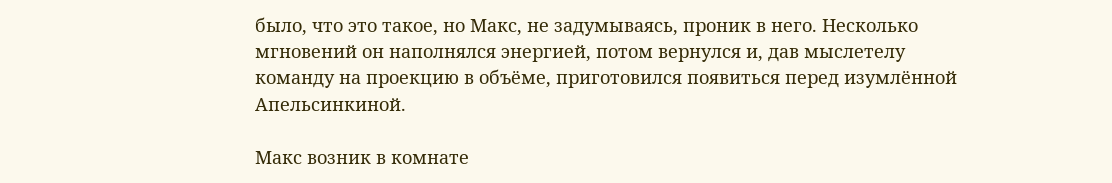было, что это такое, но Макс, не задумываясь, проник в него. Несколько мгновений он наполнялся энергией, потом вернулся и, дав мыслетелу команду на проекцию в объёме, приготовился появиться перед изумлённой Апельсинкиной.

Макс возник в комнате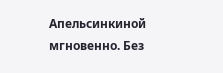Апельсинкиной мгновенно. Без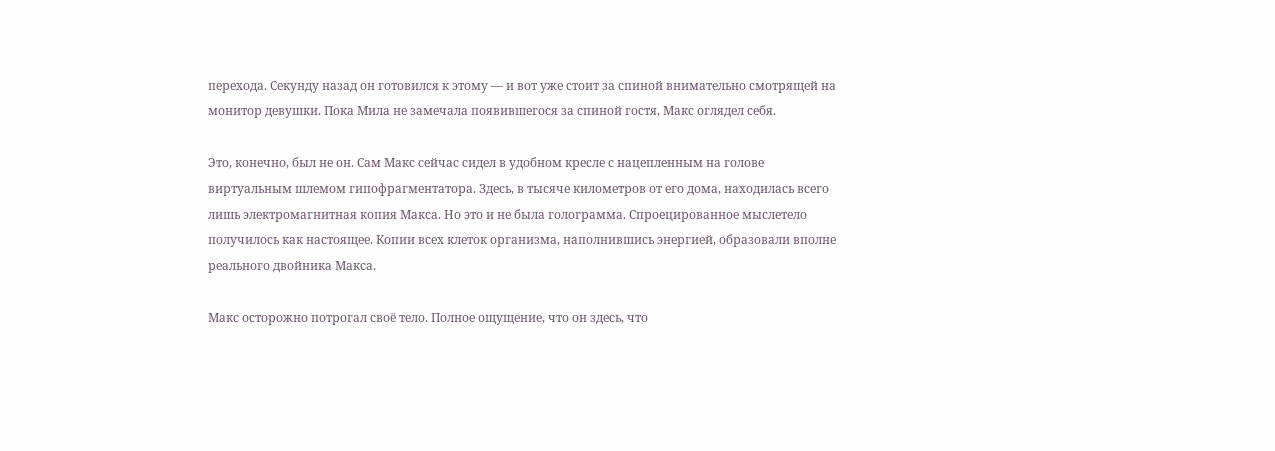перехода. Секунду назад он готовился к этому — и вот уже стоит за спиной внимательно смотрящей на монитор девушки. Пока Мила не замечала появившегося за спиной гостя, Макс оглядел себя.

Это, конечно, был не он. Сам Макс сейчас сидел в удобном кресле с нацепленным на голове виртуальным шлемом гипофрагментатора. Здесь, в тысяче километров от его дома, находилась всего лишь электромагнитная копия Макса. Но это и не была голограмма. Спроецированное мыслетело получилось как настоящее. Копии всех клеток организма, наполнившись энергией, образовали вполне реального двойника Макса.

Макс осторожно потрогал своё тело. Полное ощущение, что он здесь, что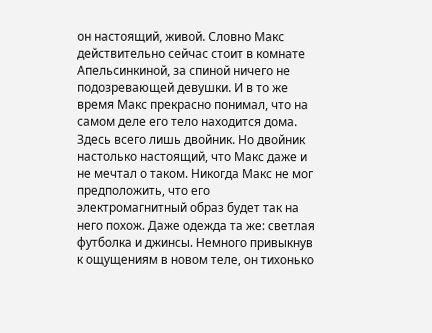он настоящий, живой. Словно Макс действительно сейчас стоит в комнате Апельсинкиной, за спиной ничего не подозревающей девушки. И в то же время Макс прекрасно понимал, что на самом деле его тело находится дома. Здесь всего лишь двойник. Но двойник настолько настоящий, что Макс даже и не мечтал о таком. Никогда Макс не мог предположить, что его электромагнитный образ будет так на него похож. Даже одежда та же: светлая футболка и джинсы. Немного привыкнув к ощущениям в новом теле, он тихонько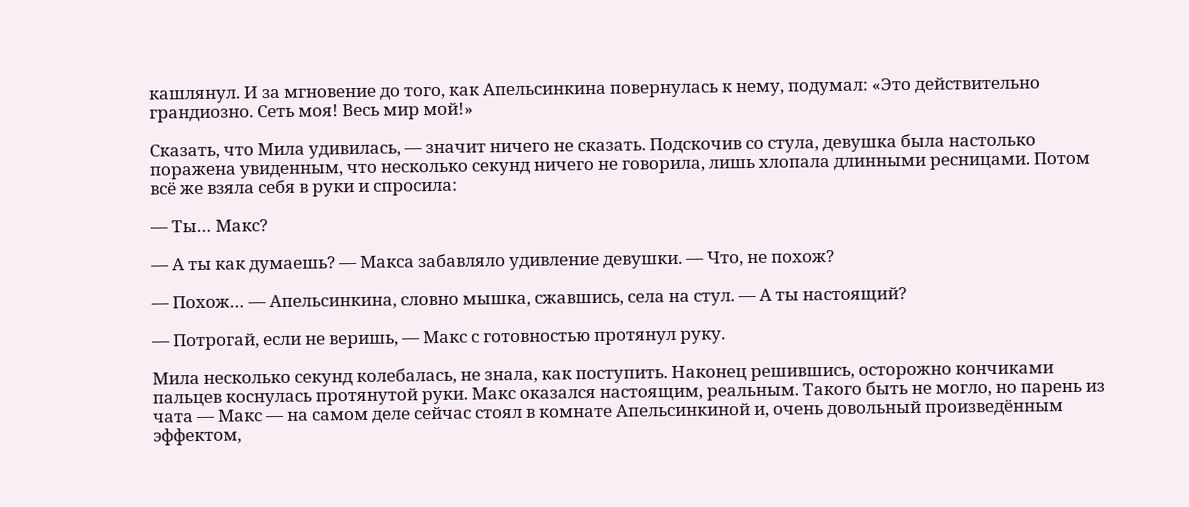кашлянул. И за мгновение до того, как Апельсинкина повернулась к нему, подумал: «Это действительно грандиозно. Сеть моя! Весь мир мой!»

Сказать, что Мила удивилась, — значит ничего не сказать. Подскочив со стула, девушка была настолько поражена увиденным, что несколько секунд ничего не говорила, лишь хлопала длинными ресницами. Потом всё же взяла себя в руки и спросила:

— Ты… Макс?

— А ты как думаешь? — Макса забавляло удивление девушки. — Что, не похож?

— Похож… — Апельсинкина, словно мышка, сжавшись, села на стул. — А ты настоящий?

— Потрогай, если не веришь, — Макс с готовностью протянул руку.

Мила несколько секунд колебалась, не знала, как поступить. Наконец решившись, осторожно кончиками пальцев коснулась протянутой руки. Макс оказался настоящим, реальным. Такого быть не могло, но парень из чата — Макс — на самом деле сейчас стоял в комнате Апельсинкиной и, очень довольный произведённым эффектом,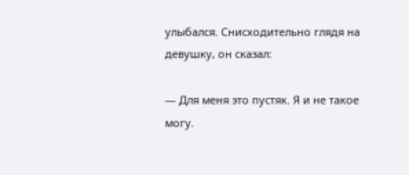улыбался. Снисходительно глядя на девушку, он сказал:

— Для меня это пустяк. Я и не такое могу.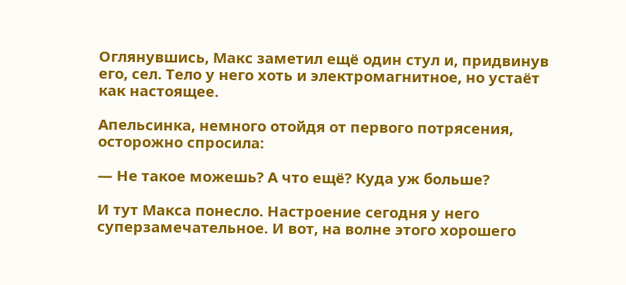Оглянувшись, Макс заметил ещё один стул и, придвинув его, сел. Тело у него хоть и электромагнитное, но устаёт как настоящее.

Апельсинка, немного отойдя от первого потрясения, осторожно спросила:

— Не такое можешь? А что ещё? Куда уж больше?

И тут Макса понесло. Настроение сегодня у него суперзамечательное. И вот, на волне этого хорошего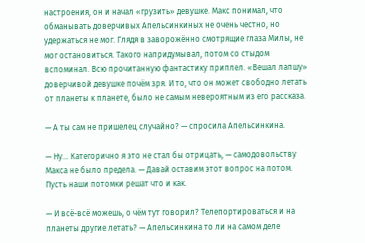настроения, он и начал «грузить» девушке. Макс понимал, что обманывать доверчивых Апельсинкиных не очень честно, но удержаться не мог. Глядя в заворожённо смотрящие глаза Милы, не мог остановиться. Такого напридумывал, потом со стыдом вспоминал. Всю прочитанную фантастику приплел. «Вешал лапшу» доверчивой девушке почём зря. И то, что он может свободно летать от планеты к планете, было не самым невероятным из его рассказа.

— А ты сам не пришелец случайно? — спросила Апельсинкина.

— Ну… Категорично я это не стал бы отрицать, — самодовольству Макса не было предела. — Давай оставим этот вопрос на потом. Пусть наши потомки решат что и как.

— И всё-всё можешь, о чём тут говорил? Телепортироваться и на планеты другие летать? — Апельсинкина то ли на самом деле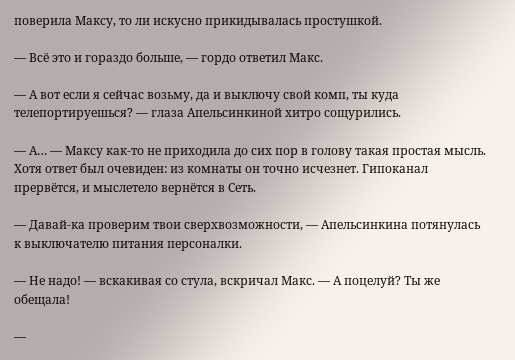поверила Максу, то ли искусно прикидывалась простушкой.

— Всё это и гораздо больше, — гордо ответил Макс.

— А вот если я сейчас возьму, да и выключу свой комп, ты куда телепортируешься? — глаза Апельсинкиной хитро сощурились.

— А… — Максу как-то не приходила до сих пор в голову такая простая мысль. Хотя ответ был очевиден: из комнаты он точно исчезнет. Гипоканал прервётся, и мыслетело вернётся в Сеть.

— Давай-ка проверим твои сверхвозможности, — Апельсинкина потянулась к выключателю питания персоналки.

— Не надо! — вскакивая со стула, вскричал Макс. — А поцелуй? Ты же обещала!

—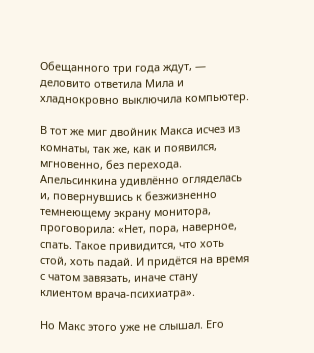Обещанного три года ждут, — деловито ответила Мила и хладнокровно выключила компьютер.

В тот же миг двойник Макса исчез из комнаты, так же, как и появился, мгновенно, без перехода. Апельсинкина удивлённо огляделась и, повернувшись к безжизненно темнеющему экрану монитора, проговорила: «Нет, пора, наверное, спать. Такое привидится, что хоть стой, хоть падай. И придётся на время с чатом завязать, иначе стану клиентом врача-психиатра».

Но Макс этого уже не слышал. Его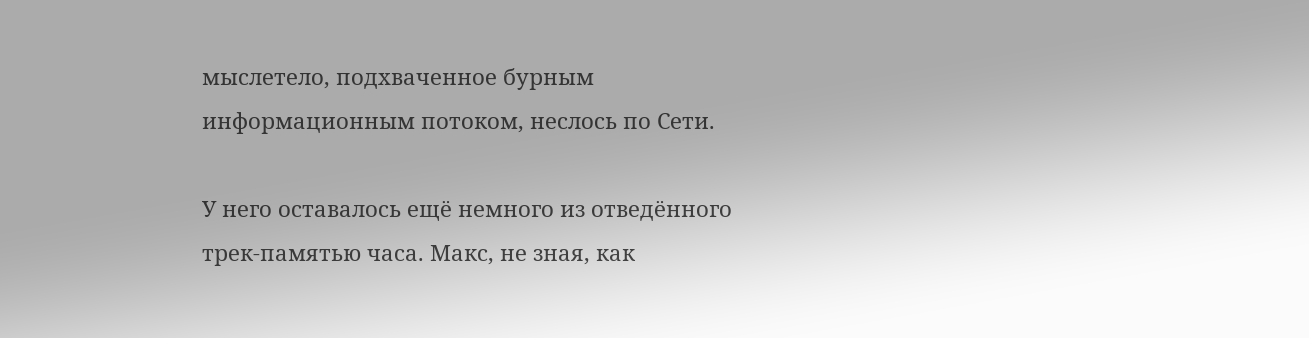мыслетело, подхваченное бурным информационным потоком, неслось по Сети.

У него оставалось ещё немного из отведённого трек-памятью часа. Макс, не зная, как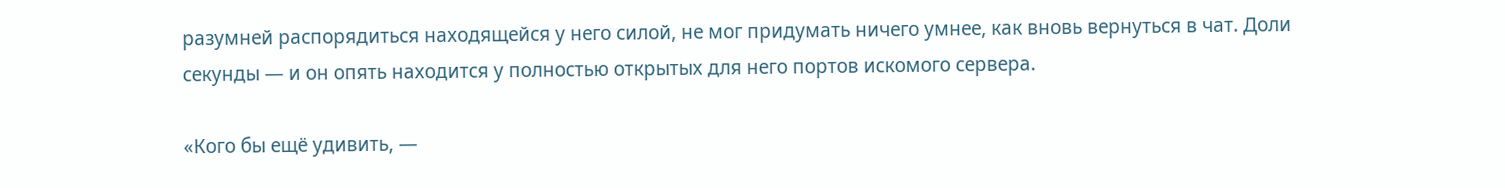разумней распорядиться находящейся у него силой, не мог придумать ничего умнее, как вновь вернуться в чат. Доли секунды — и он опять находится у полностью открытых для него портов искомого сервера.

«Кого бы ещё удивить, —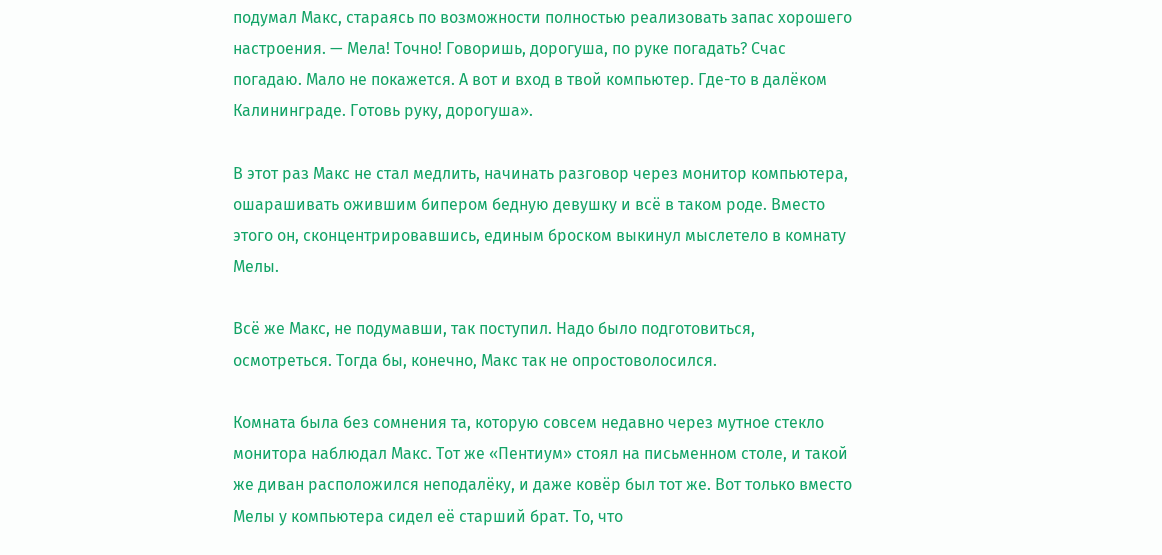подумал Макс, стараясь по возможности полностью реализовать запас хорошего настроения. — Мела! Точно! Говоришь, дорогуша, по руке погадать? Счас погадаю. Мало не покажется. А вот и вход в твой компьютер. Где-то в далёком Калининграде. Готовь руку, дорогуша».

В этот раз Макс не стал медлить, начинать разговор через монитор компьютера, ошарашивать ожившим бипером бедную девушку и всё в таком роде. Вместо этого он, сконцентрировавшись, единым броском выкинул мыслетело в комнату Мелы.

Всё же Макс, не подумавши, так поступил. Надо было подготовиться, осмотреться. Тогда бы, конечно, Макс так не опростоволосился.

Комната была без сомнения та, которую совсем недавно через мутное стекло монитора наблюдал Макс. Тот же «Пентиум» стоял на письменном столе, и такой же диван расположился неподалёку, и даже ковёр был тот же. Вот только вместо Мелы у компьютера сидел её старший брат. То, что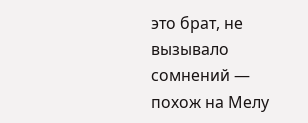это брат, не вызывало сомнений — похож на Мелу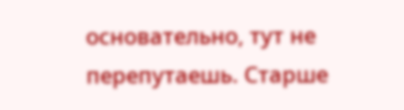основательно, тут не перепутаешь. Старше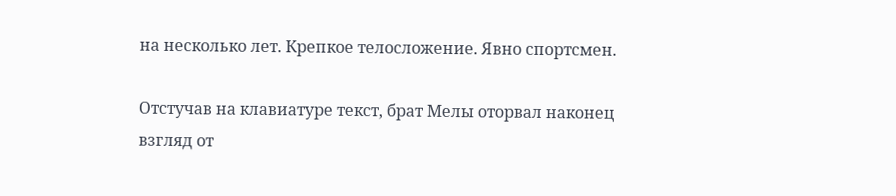на несколько лет. Крепкое телосложение. Явно спортсмен.

Отстучав на клавиатуре текст, брат Мелы оторвал наконец взгляд от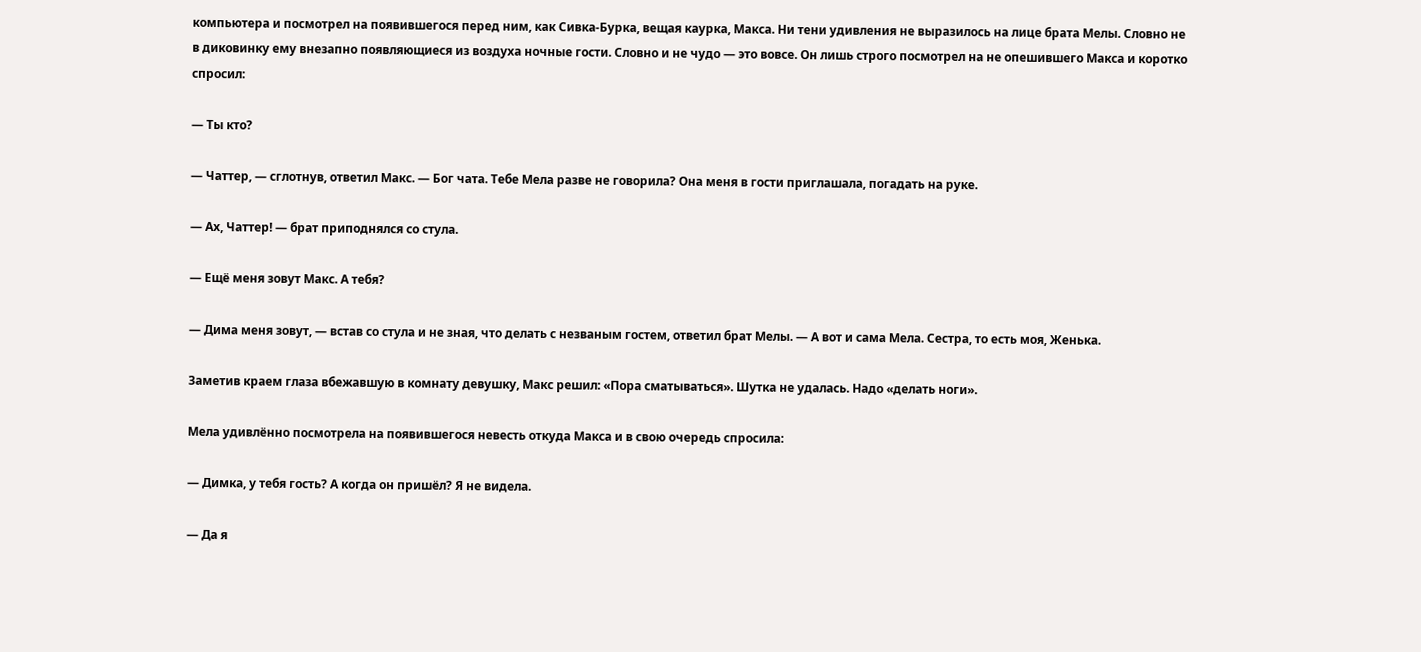компьютера и посмотрел на появившегося перед ним, как Сивка-Бурка, вещая каурка, Макса. Ни тени удивления не выразилось на лице брата Мелы. Словно не в диковинку ему внезапно появляющиеся из воздуха ночные гости. Словно и не чудо — это вовсе. Он лишь строго посмотрел на не опешившего Макса и коротко спросил:

— Ты кто?

— Чаттер, — сглотнув, ответил Макс. — Бог чата. Тебе Мела разве не говорила? Она меня в гости приглашала, погадать на руке.

— Ах, Чаттер! — брат приподнялся со стула.

— Ещё меня зовут Макс. А тебя?

— Дима меня зовут, — встав со стула и не зная, что делать с незваным гостем, ответил брат Мелы. — А вот и сама Мела. Сестра, то есть моя, Женька.

Заметив краем глаза вбежавшую в комнату девушку, Макс решил: «Пора сматываться». Шутка не удалась. Надо «делать ноги».

Мела удивлённо посмотрела на появившегося невесть откуда Макса и в свою очередь спросила:

— Димка, у тебя гость? А когда он пришёл? Я не видела.

— Да я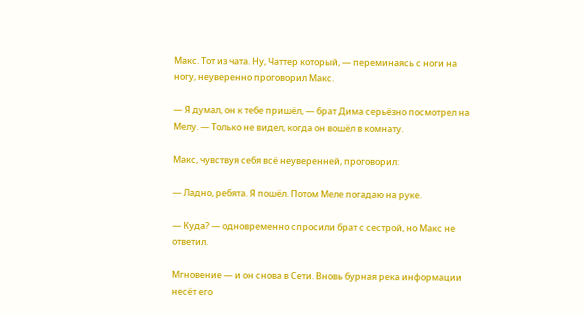Макс. Тот из чата. Ну, Чаттер который, — переминаясь с ноги на ногу, неуверенно проговорил Макс.

— Я думал, он к тебе пришёл, — брат Дима серьёзно посмотрел на Мелу. — Только не видел, когда он вошёл в комнату.

Макс, чувствуя себя всё неуверенней, проговорил:

— Ладно, ребята. Я пошёл. Потом Меле погадаю на руке.

— Куда? — одновременно спросили брат с сестрой, но Макс не ответил.

Мгновение — и он снова в Сети. Вновь бурная река информации несёт его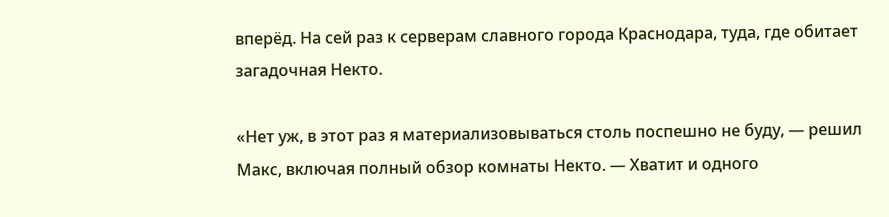вперёд. На сей раз к серверам славного города Краснодара, туда, где обитает загадочная Некто.

«Нет уж, в этот раз я материализовываться столь поспешно не буду, — решил Макс, включая полный обзор комнаты Некто. — Хватит и одного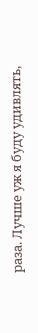раза. Лучше уж я буду удивлять,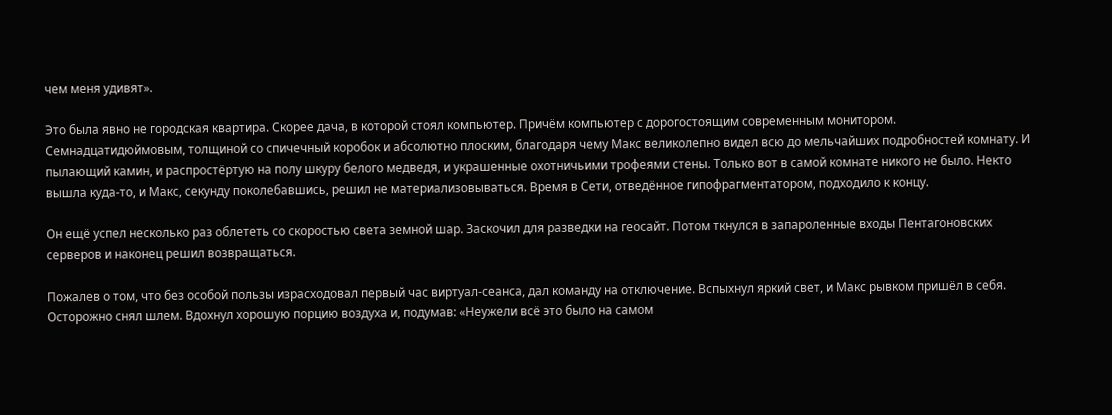чем меня удивят».

Это была явно не городская квартира. Скорее дача, в которой стоял компьютер. Причём компьютер с дорогостоящим современным монитором. Семнадцатидюймовым, толщиной со спичечный коробок и абсолютно плоским, благодаря чему Макс великолепно видел всю до мельчайших подробностей комнату. И пылающий камин, и распростёртую на полу шкуру белого медведя, и украшенные охотничьими трофеями стены. Только вот в самой комнате никого не было. Некто вышла куда-то, и Макс, секунду поколебавшись, решил не материализовываться. Время в Сети, отведённое гипофрагментатором, подходило к концу.

Он ещё успел несколько раз облететь со скоростью света земной шар. Заскочил для разведки на геосайт. Потом ткнулся в запароленные входы Пентагоновских серверов и наконец решил возвращаться.

Пожалев о том, что без особой пользы израсходовал первый час виртуал-сеанса, дал команду на отключение. Вспыхнул яркий свет, и Макс рывком пришёл в себя. Осторожно снял шлем. Вдохнул хорошую порцию воздуха и, подумав: «Неужели всё это было на самом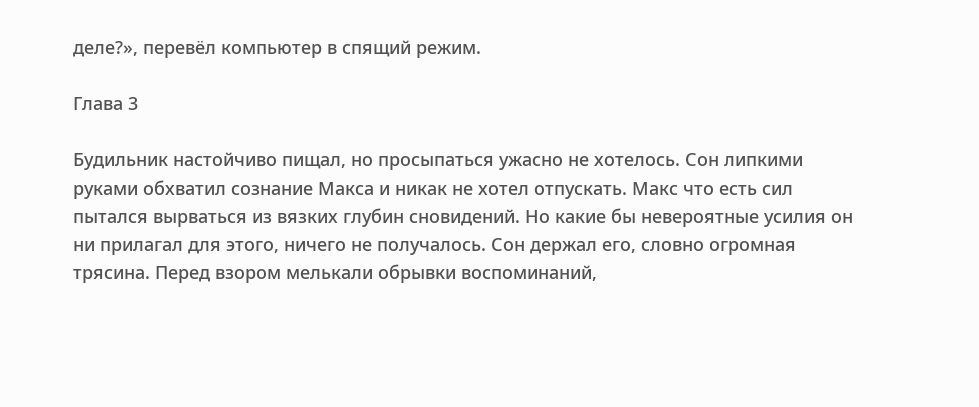деле?», перевёл компьютер в спящий режим.

Глава 3

Будильник настойчиво пищал, но просыпаться ужасно не хотелось. Сон липкими руками обхватил сознание Макса и никак не хотел отпускать. Макс что есть сил пытался вырваться из вязких глубин сновидений. Но какие бы невероятные усилия он ни прилагал для этого, ничего не получалось. Сон держал его, словно огромная трясина. Перед взором мелькали обрывки воспоминаний,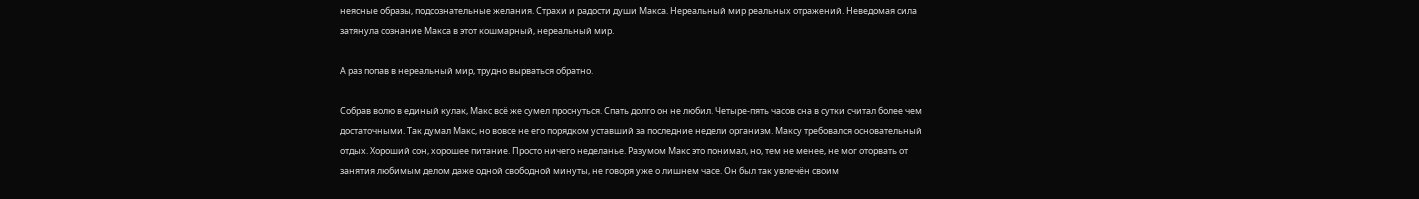неясные образы, подсознательные желания. Страхи и радости души Макса. Нереальный мир реальных отражений. Неведомая сила затянула сознание Макса в этот кошмарный, нереальный мир.

А раз попав в нереальный мир, трудно вырваться обратно.

Собрав волю в единый кулак, Макс всё же сумел проснуться. Спать долго он не любил. Четыре-пять часов сна в сутки считал более чем достаточными. Так думал Макс, но вовсе не его порядком уставший за последние недели организм. Максу требовался основательный отдых. Хороший сон, хорошее питание. Просто ничего неделанье. Разумом Макс это понимал, но, тем не менее, не мог оторвать от занятия любимым делом даже одной свободной минуты, не говоря уже о лишнем часе. Он был так увлечён своим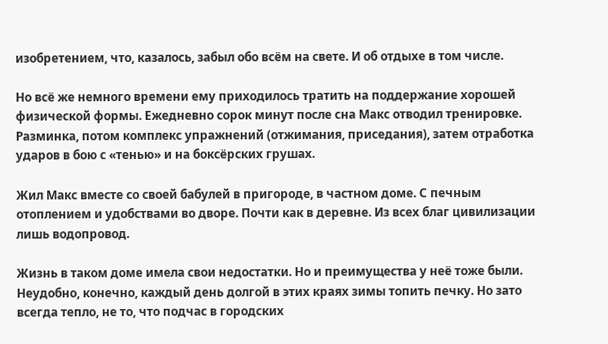изобретением, что, казалось, забыл обо всём на свете. И об отдыхе в том числе.

Но всё же немного времени ему приходилось тратить на поддержание хорошей физической формы. Ежедневно сорок минут после сна Макс отводил тренировке. Разминка, потом комплекс упражнений (отжимания, приседания), затем отработка ударов в бою с «тенью» и на боксёрских грушах.

Жил Макс вместе со своей бабулей в пригороде, в частном доме. С печным отоплением и удобствами во дворе. Почти как в деревне. Из всех благ цивилизации лишь водопровод.

Жизнь в таком доме имела свои недостатки. Но и преимущества у неё тоже были. Неудобно, конечно, каждый день долгой в этих краях зимы топить печку. Но зато всегда тепло, не то, что подчас в городских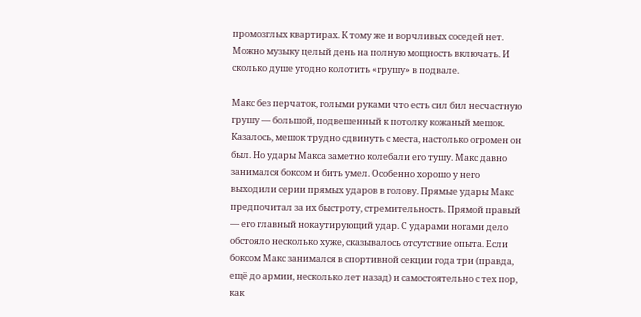промозглых квартирах. К тому же и ворчливых соседей нет. Можно музыку целый день на полную мощность включать. И сколько душе угодно колотить «грушу» в подвале.

Макс без перчаток, голыми руками что есть сил бил несчастную грушу — большой, подвешенный к потолку кожаный мешок. Казалось, мешок трудно сдвинуть с места, настолько огромен он был. Но удары Макса заметно колебали его тушу. Макс давно занимался боксом и бить умел. Особенно хорошо у него выходили серии прямых ударов в голову. Прямые удары Макс предпочитал за их быстроту, стремительность. Прямой правый — его главный нокаутирующий удар. С ударами ногами дело обстояло несколько хуже, сказывалось отсутствие опыта. Если боксом Макс занимался в спортивной секции года три (правда, ещё до армии, несколько лет назад) и самостоятельно с тех пор, как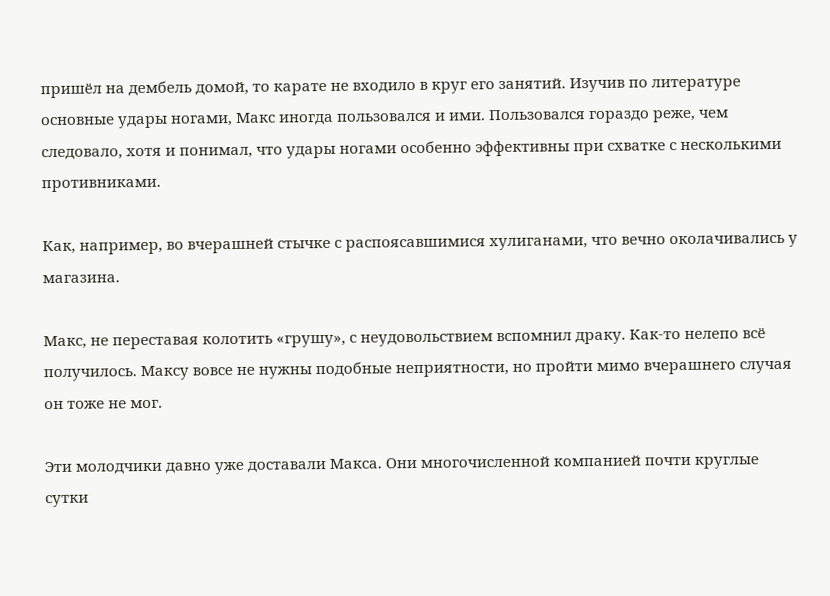пришёл на дембель домой, то карате не входило в круг его занятий. Изучив по литературе основные удары ногами, Макс иногда пользовался и ими. Пользовался гораздо реже, чем следовало, хотя и понимал, что удары ногами особенно эффективны при схватке с несколькими противниками.

Как, например, во вчерашней стычке с распоясавшимися хулиганами, что вечно околачивались у магазина.

Макс, не переставая колотить «грушу», с неудовольствием вспомнил драку. Как-то нелепо всё получилось. Максу вовсе не нужны подобные неприятности, но пройти мимо вчерашнего случая он тоже не мог.

Эти молодчики давно уже доставали Макса. Они многочисленной компанией почти круглые сутки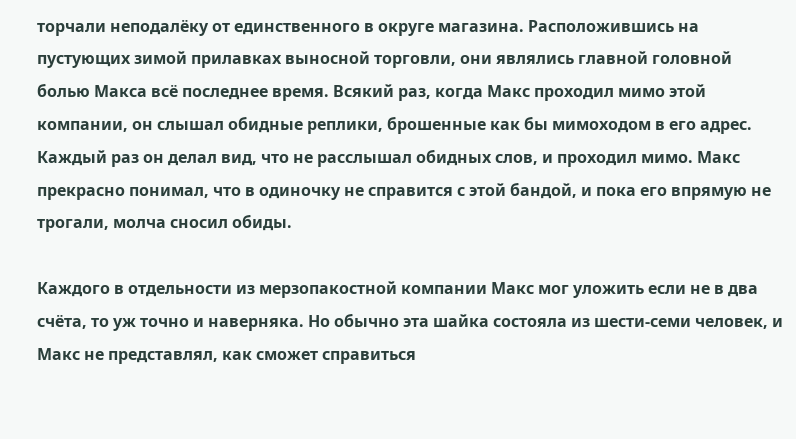торчали неподалёку от единственного в округе магазина. Расположившись на пустующих зимой прилавках выносной торговли, они являлись главной головной болью Макса всё последнее время. Всякий раз, когда Макс проходил мимо этой компании, он слышал обидные реплики, брошенные как бы мимоходом в его адрес. Каждый раз он делал вид, что не расслышал обидных слов, и проходил мимо. Макс прекрасно понимал, что в одиночку не справится с этой бандой, и пока его впрямую не трогали, молча сносил обиды.

Каждого в отдельности из мерзопакостной компании Макс мог уложить если не в два счёта, то уж точно и наверняка. Но обычно эта шайка состояла из шести-семи человек, и Макс не представлял, как сможет справиться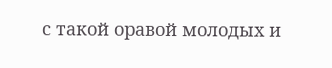с такой оравой молодых и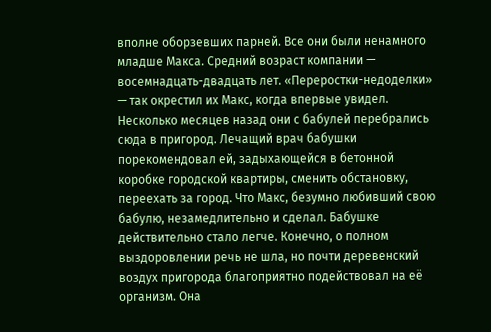вполне оборзевших парней. Все они были ненамного младше Макса. Средний возраст компании — восемнадцать-двадцать лет. «Переростки-недоделки» — так окрестил их Макс, когда впервые увидел. Несколько месяцев назад они с бабулей перебрались сюда в пригород. Лечащий врач бабушки порекомендовал ей, задыхающейся в бетонной коробке городской квартиры, сменить обстановку, переехать за город. Что Макс, безумно любивший свою бабулю, незамедлительно и сделал. Бабушке действительно стало легче. Конечно, о полном выздоровлении речь не шла, но почти деревенский воздух пригорода благоприятно подействовал на её организм. Она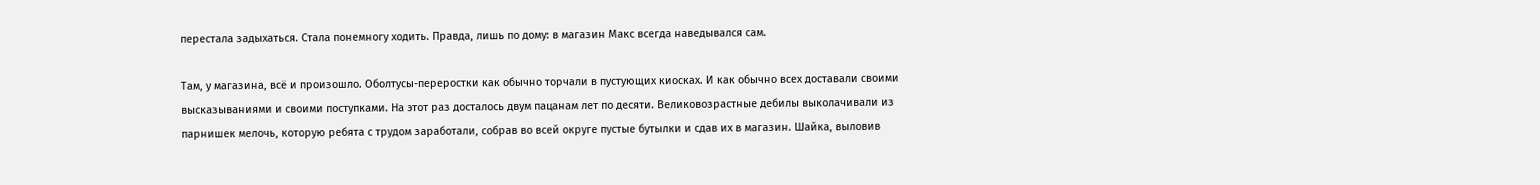перестала задыхаться. Стала понемногу ходить. Правда, лишь по дому: в магазин Макс всегда наведывался сам.

Там, у магазина, всё и произошло. Оболтусы-переростки как обычно торчали в пустующих киосках. И как обычно всех доставали своими высказываниями и своими поступками. На этот раз досталось двум пацанам лет по десяти. Великовозрастные дебилы выколачивали из парнишек мелочь, которую ребята с трудом заработали, собрав во всей округе пустые бутылки и сдав их в магазин. Шайка, выловив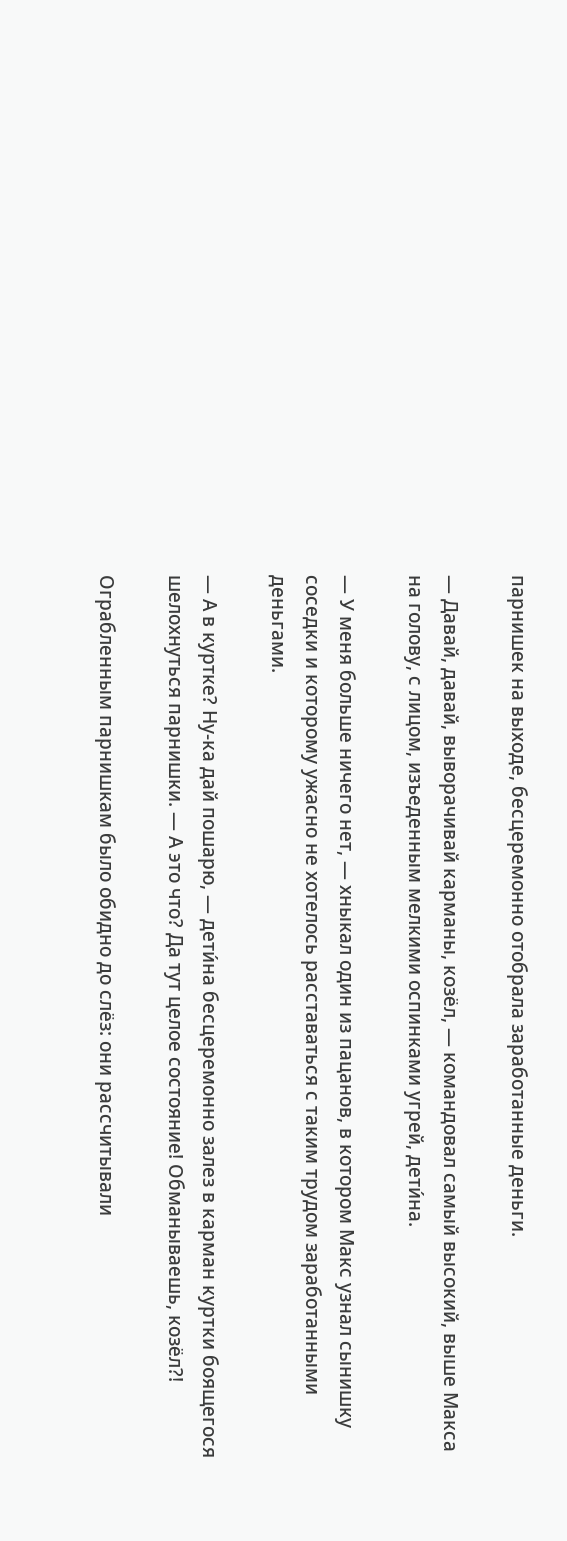парнишек на выходе, бесцеремонно отобрала заработанные деньги.

— Давай, давай, выворачивай карманы, козёл, — командовал самый высокий, выше Макса на голову, с лицом, изъеденным мелкими оспинками угрей, дети́на.

— У меня больше ничего нет, — хныкал один из пацанов, в котором Макс узнал сынишку соседки и которому ужасно не хотелось расставаться с таким трудом заработанными деньгами.

— А в куртке? Ну-ка дай пошарю, — дети́на бесцеремонно залез в карман куртки боящегося шелохнуться парнишки. — А это что? Да тут целое состояние! Обманываешь, козёл?!

Ограбленным парнишкам было обидно до слёз: они рассчитывали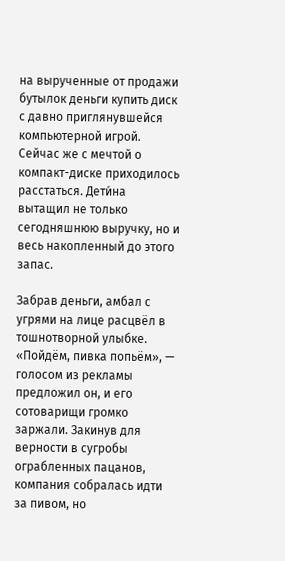на вырученные от продажи бутылок деньги купить диск с давно приглянувшейся компьютерной игрой. Сейчас же с мечтой о компакт-диске приходилось расстаться. Дети́на вытащил не только сегодняшнюю выручку, но и весь накопленный до этого запас.

Забрав деньги, амбал с угрями на лице расцвёл в тошнотворной улыбке. «Пойдём, пивка попьём», — голосом из рекламы предложил он, и его сотоварищи громко заржали. Закинув для верности в сугробы ограбленных пацанов, компания собралась идти за пивом, но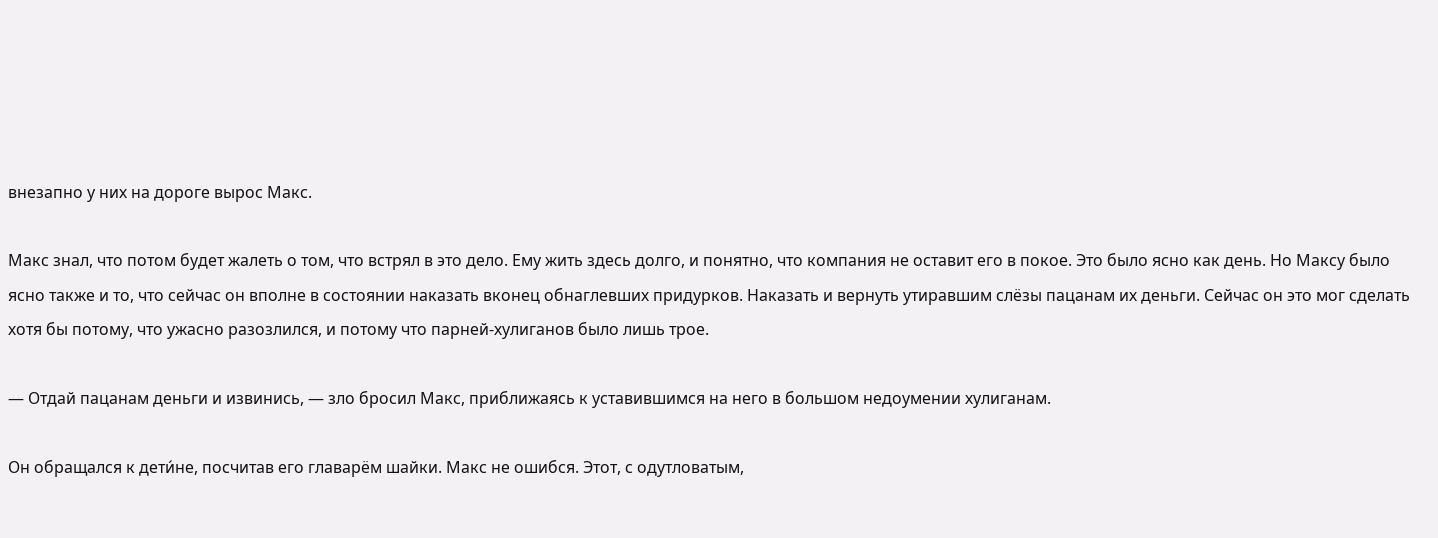внезапно у них на дороге вырос Макс.

Макс знал, что потом будет жалеть о том, что встрял в это дело. Ему жить здесь долго, и понятно, что компания не оставит его в покое. Это было ясно как день. Но Максу было ясно также и то, что сейчас он вполне в состоянии наказать вконец обнаглевших придурков. Наказать и вернуть утиравшим слёзы пацанам их деньги. Сейчас он это мог сделать хотя бы потому, что ужасно разозлился, и потому что парней-хулиганов было лишь трое.

— Отдай пацанам деньги и извинись, — зло бросил Макс, приближаясь к уставившимся на него в большом недоумении хулиганам.

Он обращался к дети́не, посчитав его главарём шайки. Макс не ошибся. Этот, с одутловатым,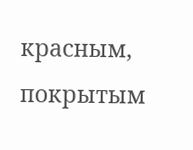красным, покрытым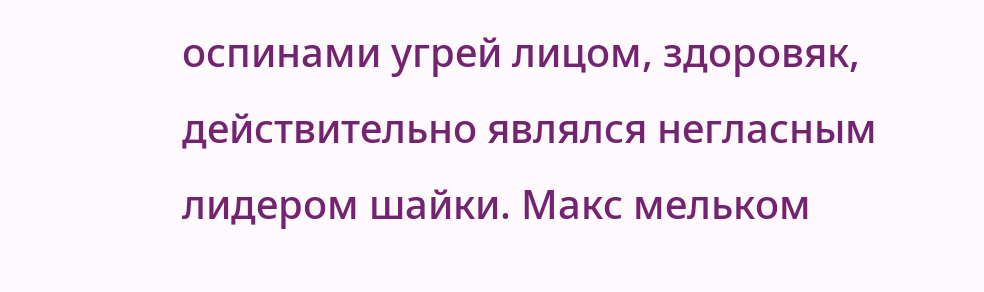оспинами угрей лицом, здоровяк, действительно являлся негласным лидером шайки. Макс мельком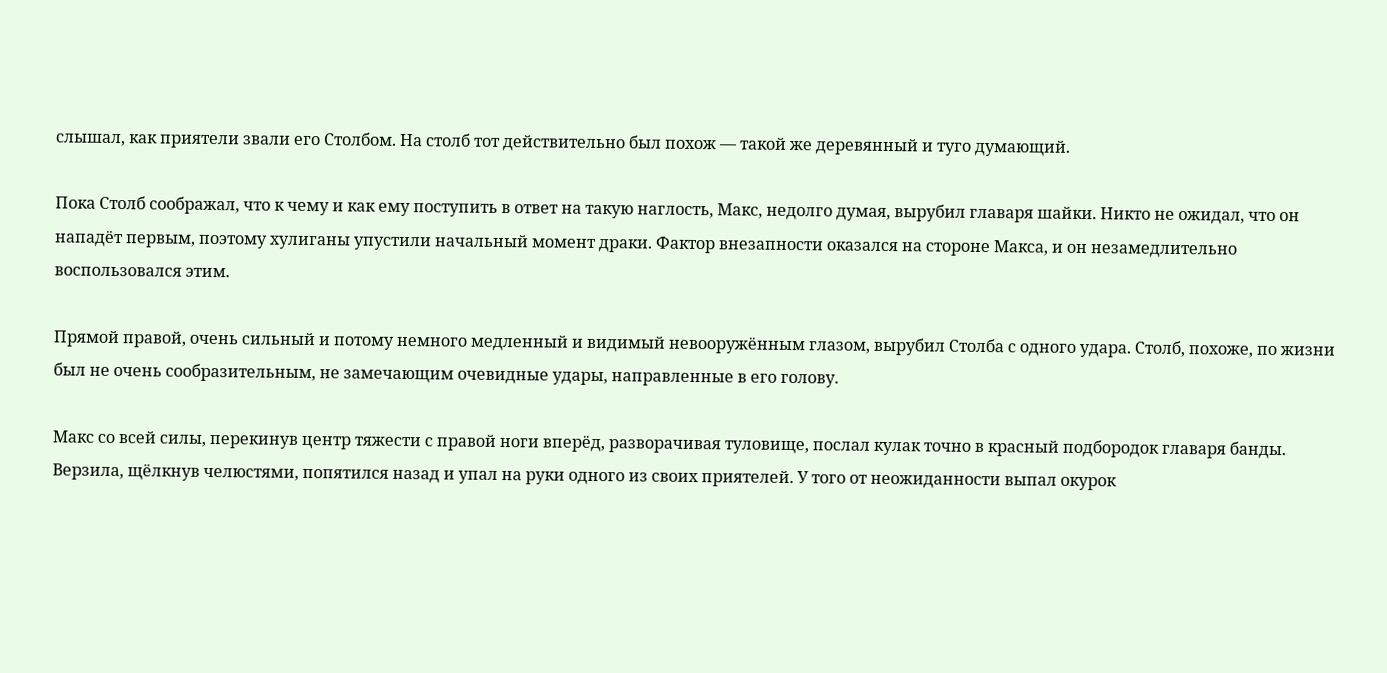слышал, как приятели звали его Столбом. На столб тот действительно был похож — такой же деревянный и туго думающий.

Пока Столб соображал, что к чему и как ему поступить в ответ на такую наглость, Макс, недолго думая, вырубил главаря шайки. Никто не ожидал, что он нападёт первым, поэтому хулиганы упустили начальный момент драки. Фактор внезапности оказался на стороне Макса, и он незамедлительно воспользовался этим.

Прямой правой, очень сильный и потому немного медленный и видимый невооружённым глазом, вырубил Столба с одного удара. Столб, похоже, по жизни был не очень сообразительным, не замечающим очевидные удары, направленные в его голову.

Макс со всей силы, перекинув центр тяжести с правой ноги вперёд, разворачивая туловище, послал кулак точно в красный подбородок главаря банды. Верзила, щёлкнув челюстями, попятился назад и упал на руки одного из своих приятелей. У того от неожиданности выпал окурок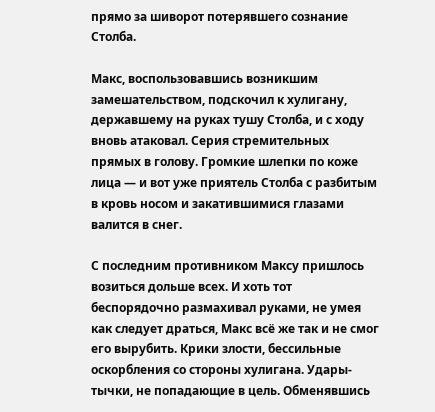прямо за шиворот потерявшего сознание Столба.

Макс, воспользовавшись возникшим замешательством, подскочил к хулигану, державшему на руках тушу Столба, и с ходу вновь атаковал. Серия стремительных прямых в голову. Громкие шлепки по коже лица — и вот уже приятель Столба с разбитым в кровь носом и закатившимися глазами валится в снег.

С последним противником Максу пришлось возиться дольше всех. И хоть тот беспорядочно размахивал руками, не умея как следует драться, Макс всё же так и не смог его вырубить. Крики злости, бессильные оскорбления со стороны хулигана. Удары-тычки, не попадающие в цель. Обменявшись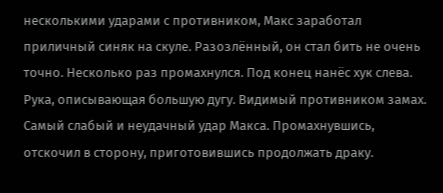несколькими ударами с противником, Макс заработал приличный синяк на скуле. Разозлённый, он стал бить не очень точно. Несколько раз промахнулся. Под конец нанёс хук слева. Рука, описывающая большую дугу. Видимый противником замах. Самый слабый и неудачный удар Макса. Промахнувшись, отскочил в сторону, приготовившись продолжать драку.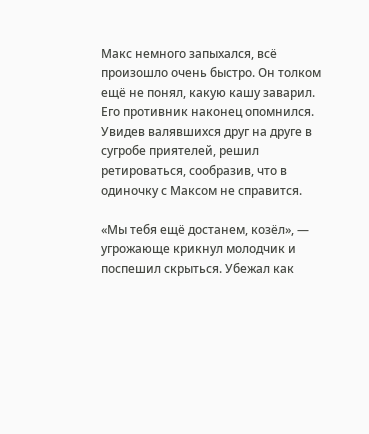Макс немного запыхался, всё произошло очень быстро. Он толком ещё не понял, какую кашу заварил. Его противник наконец опомнился. Увидев валявшихся друг на друге в сугробе приятелей, решил ретироваться, сообразив, что в одиночку с Максом не справится.

«Мы тебя ещё достанем, козёл», — угрожающе крикнул молодчик и поспешил скрыться. Убежал как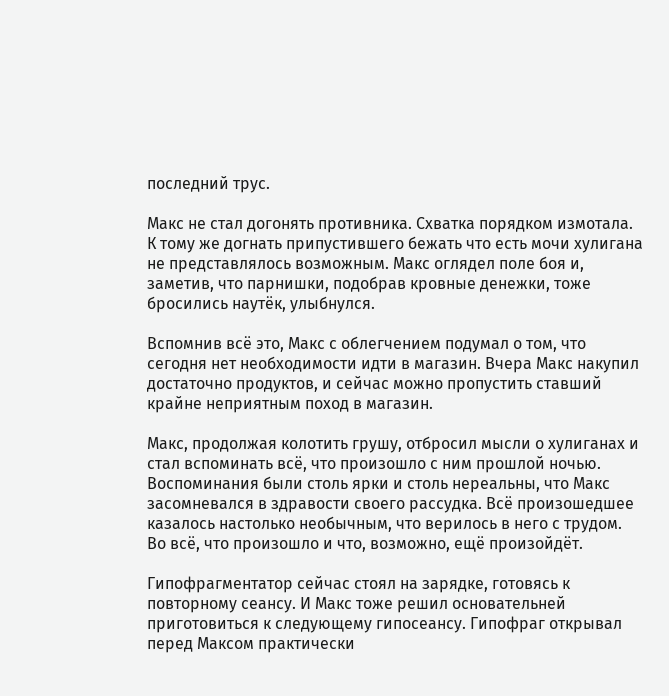последний трус.

Макс не стал догонять противника. Схватка порядком измотала. К тому же догнать припустившего бежать что есть мочи хулигана не представлялось возможным. Макс оглядел поле боя и, заметив, что парнишки, подобрав кровные денежки, тоже бросились наутёк, улыбнулся.

Вспомнив всё это, Макс с облегчением подумал о том, что сегодня нет необходимости идти в магазин. Вчера Макс накупил достаточно продуктов, и сейчас можно пропустить ставший крайне неприятным поход в магазин.

Макс, продолжая колотить грушу, отбросил мысли о хулиганах и стал вспоминать всё, что произошло с ним прошлой ночью. Воспоминания были столь ярки и столь нереальны, что Макс засомневался в здравости своего рассудка. Всё произошедшее казалось настолько необычным, что верилось в него с трудом. Во всё, что произошло и что, возможно, ещё произойдёт.

Гипофрагментатор сейчас стоял на зарядке, готовясь к повторному сеансу. И Макс тоже решил основательней приготовиться к следующему гипосеансу. Гипофраг открывал перед Максом практически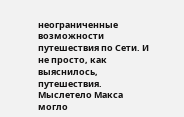неограниченные возможности путешествия по Сети. И не просто, как выяснилось, путешествия. Мыслетело Макса могло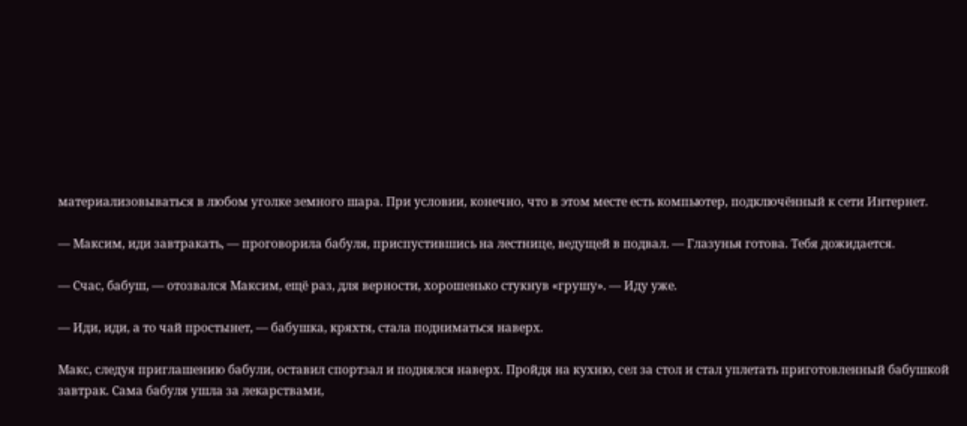материализовываться в любом уголке земного шара. При условии, конечно, что в этом месте есть компьютер, подключённый к сети Интернет.

— Максим, иди завтракать, — проговорила бабуля, приспустившись на лестнице, ведущей в подвал. — Глазунья готова. Тебя дожидается.

— Счас, бабуш, — отозвался Максим, ещё раз, для верности, хорошенько стукнув «грушу». — Иду уже.

— Иди, иди, а то чай простынет, — бабушка, кряхтя, стала подниматься наверх.

Макс, следуя приглашению бабули, оставил спортзал и поднялся наверх. Пройдя на кухню, сел за стол и стал уплетать приготовленный бабушкой завтрак. Сама бабуля ушла за лекарствами,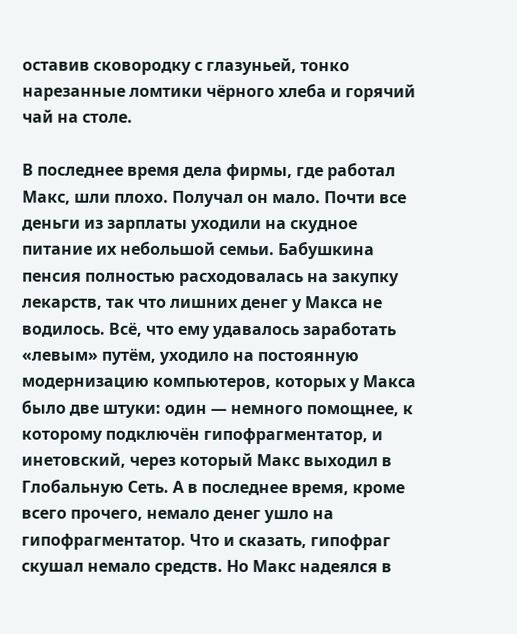оставив сковородку с глазуньей, тонко нарезанные ломтики чёрного хлеба и горячий чай на столе.

В последнее время дела фирмы, где работал Макс, шли плохо. Получал он мало. Почти все деньги из зарплаты уходили на скудное питание их небольшой семьи. Бабушкина пенсия полностью расходовалась на закупку лекарств, так что лишних денег у Макса не водилось. Всё, что ему удавалось заработать «левым» путём, уходило на постоянную модернизацию компьютеров, которых у Макса было две штуки: один — немного помощнее, к которому подключён гипофрагментатор, и инетовский, через который Макс выходил в Глобальную Сеть. А в последнее время, кроме всего прочего, немало денег ушло на гипофрагментатор. Что и сказать, гипофраг скушал немало средств. Но Макс надеялся в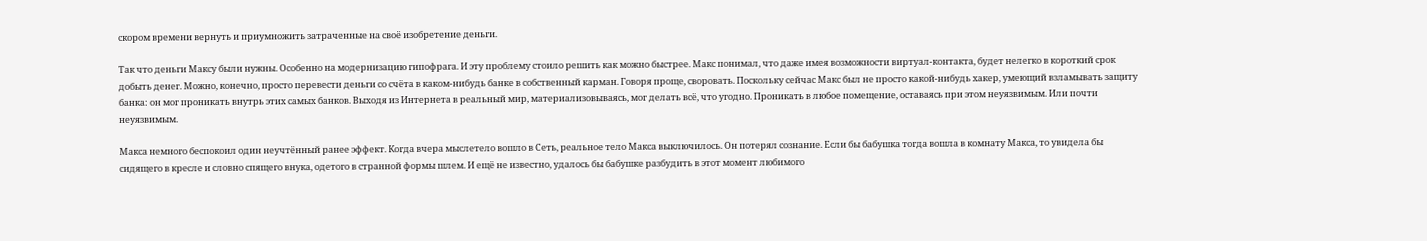скором времени вернуть и приумножить затраченные на своё изобретение деньги.

Так что деньги Максу были нужны. Особенно на модернизацию гипофрага. И эту проблему стоило решить как можно быстрее. Макс понимал, что даже имея возможности виртуал-контакта, будет нелегко в короткий срок добыть денег. Можно, конечно, просто перевести деньги со счёта в каком-нибудь банке в собственный карман. Говоря проще, своровать. Поскольку сейчас Макс был не просто какой-нибудь хакер, умеющий взламывать защиту банка: он мог проникать внутрь этих самых банков. Выходя из Интернета в реальный мир, материализовываясь, мог делать всё, что угодно. Проникать в любое помещение, оставаясь при этом неуязвимым. Или почти неуязвимым.

Макса немного беспокоил один неучтённый ранее эффект. Когда вчера мыслетело вошло в Сеть, реальное тело Макса выключилось. Он потерял сознание. Если бы бабушка тогда вошла в комнату Макса, то увидела бы сидящего в кресле и словно спящего внука, одетого в странной формы шлем. И ещё не известно, удалось бы бабушке разбудить в этот момент любимого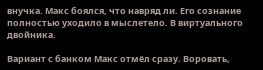внучка. Макс боялся, что навряд ли. Его сознание полностью уходило в мыслетело. В виртуального двойника.

Вариант с банком Макс отмёл сразу. Воровать,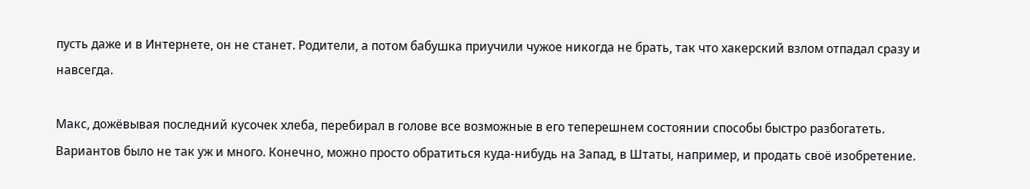пусть даже и в Интернете, он не станет. Родители, а потом бабушка приучили чужое никогда не брать, так что хакерский взлом отпадал сразу и навсегда.

Макс, дожёвывая последний кусочек хлеба, перебирал в голове все возможные в его теперешнем состоянии способы быстро разбогатеть. Вариантов было не так уж и много. Конечно, можно просто обратиться куда-нибудь на Запад, в Штаты, например, и продать своё изобретение.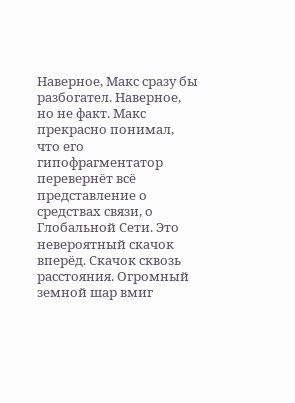Наверное, Макс сразу бы разбогател. Наверное, но не факт. Макс прекрасно понимал, что его гипофрагментатор перевернёт всё представление о средствах связи, о Глобальной Сети. Это невероятный скачок вперёд. Скачок сквозь расстояния. Огромный земной шар вмиг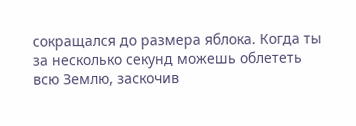сокращался до размера яблока. Когда ты за несколько секунд можешь облететь всю Землю, заскочив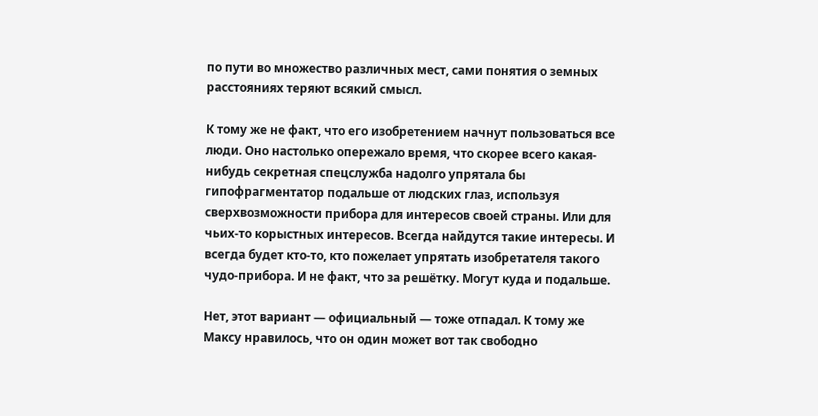по пути во множество различных мест, сами понятия о земных расстояниях теряют всякий смысл.

К тому же не факт, что его изобретением начнут пользоваться все люди. Оно настолько опережало время, что скорее всего какая-нибудь секретная спецслужба надолго упрятала бы гипофрагментатор подальше от людских глаз, используя сверхвозможности прибора для интересов своей страны. Или для чьих-то корыстных интересов. Всегда найдутся такие интересы. И всегда будет кто-то, кто пожелает упрятать изобретателя такого чудо-прибора. И не факт, что за решётку. Могут куда и подальше.

Нет, этот вариант — официальный — тоже отпадал. К тому же Максу нравилось, что он один может вот так свободно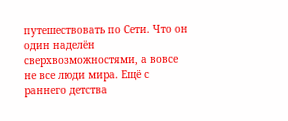путешествовать по Сети. Что он один наделён сверхвозможностями, а вовсе не все люди мира. Ещё с раннего детства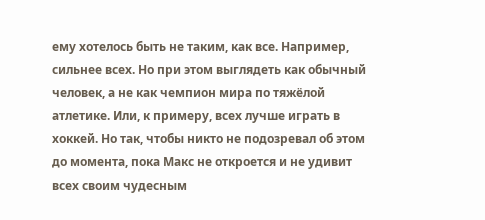ему хотелось быть не таким, как все. Например, сильнее всех. Но при этом выглядеть как обычный человек, а не как чемпион мира по тяжёлой атлетике. Или, к примеру, всех лучше играть в хоккей. Но так, чтобы никто не подозревал об этом до момента, пока Макс не откроется и не удивит всех своим чудесным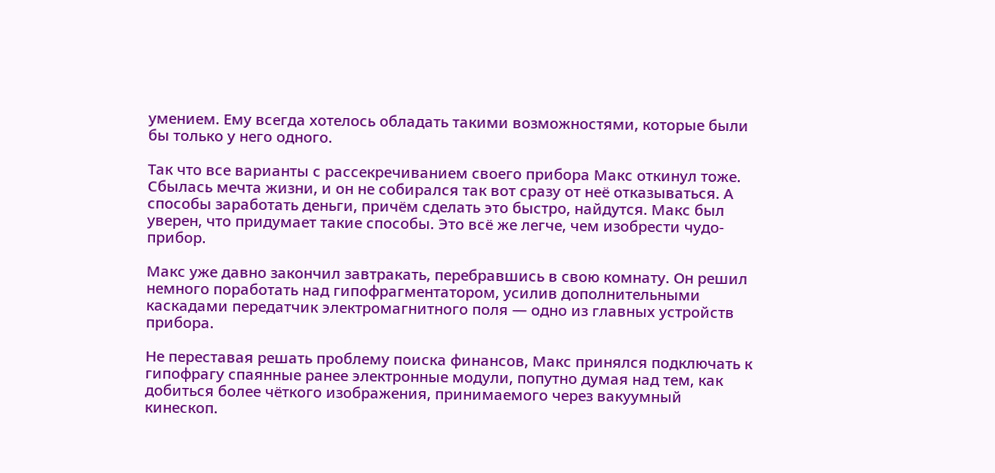умением. Ему всегда хотелось обладать такими возможностями, которые были бы только у него одного.

Так что все варианты с рассекречиванием своего прибора Макс откинул тоже. Сбылась мечта жизни, и он не собирался так вот сразу от неё отказываться. А способы заработать деньги, причём сделать это быстро, найдутся. Макс был уверен, что придумает такие способы. Это всё же легче, чем изобрести чудо-прибор.

Макс уже давно закончил завтракать, перебравшись в свою комнату. Он решил немного поработать над гипофрагментатором, усилив дополнительными каскадами передатчик электромагнитного поля — одно из главных устройств прибора.

Не переставая решать проблему поиска финансов, Макс принялся подключать к гипофрагу спаянные ранее электронные модули, попутно думая над тем, как добиться более чёткого изображения, принимаемого через вакуумный кинескоп.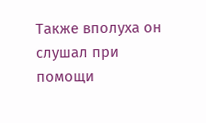Также вполуха он слушал при помощи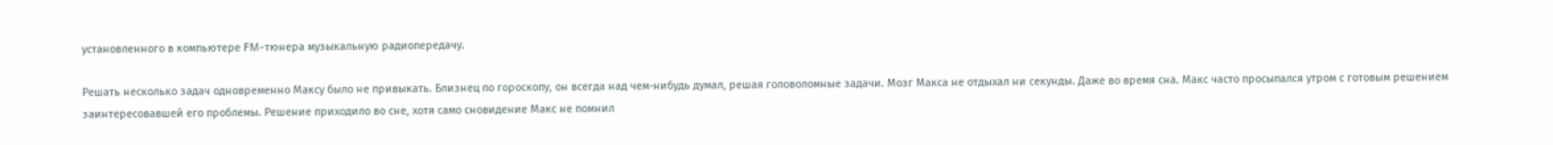установленного в компьютере FM-тюнера музыкальную радиопередачу.

Решать несколько задач одновременно Максу было не привыкать. Близнец по гороскопу, он всегда над чем-нибудь думал, решая головоломные задачи. Мозг Макса не отдыхал ни секунды. Даже во время сна. Макс часто просыпался утром с готовым решением заинтересовавшей его проблемы. Решение приходило во сне, хотя само сновидение Макс не помнил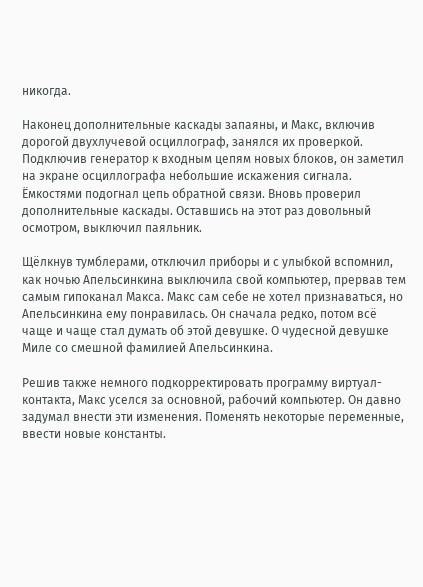никогда.

Наконец дополнительные каскады запаяны, и Макс, включив дорогой двухлучевой осциллограф, занялся их проверкой. Подключив генератор к входным цепям новых блоков, он заметил на экране осциллографа небольшие искажения сигнала. Ёмкостями подогнал цепь обратной связи. Вновь проверил дополнительные каскады. Оставшись на этот раз довольный осмотром, выключил паяльник.

Щёлкнув тумблерами, отключил приборы и с улыбкой вспомнил, как ночью Апельсинкина выключила свой компьютер, прервав тем самым гипоканал Макса. Макс сам себе не хотел признаваться, но Апельсинкина ему понравилась. Он сначала редко, потом всё чаще и чаще стал думать об этой девушке. О чудесной девушке Миле со смешной фамилией Апельсинкина.

Решив также немного подкорректировать программу виртуал-контакта, Макс уселся за основной, рабочий компьютер. Он давно задумал внести эти изменения. Поменять некоторые переменные, ввести новые константы.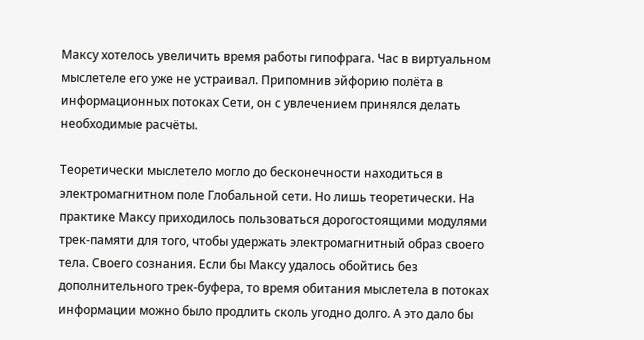Максу хотелось увеличить время работы гипофрага. Час в виртуальном мыслетеле его уже не устраивал. Припомнив эйфорию полёта в информационных потоках Сети, он с увлечением принялся делать необходимые расчёты.

Теоретически мыслетело могло до бесконечности находиться в электромагнитном поле Глобальной сети. Но лишь теоретически. На практике Максу приходилось пользоваться дорогостоящими модулями трек-памяти для того, чтобы удержать электромагнитный образ своего тела. Своего сознания. Если бы Максу удалось обойтись без дополнительного трек-буфера, то время обитания мыслетела в потоках информации можно было продлить сколь угодно долго. А это дало бы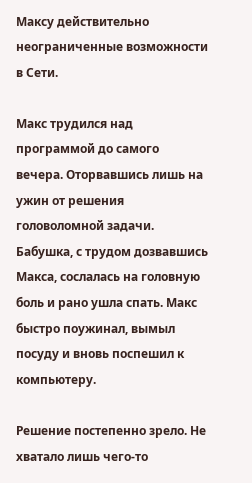Максу действительно неограниченные возможности в Сети.

Макс трудился над программой до самого вечера. Оторвавшись лишь на ужин от решения головоломной задачи. Бабушка, с трудом дозвавшись Макса, сослалась на головную боль и рано ушла спать. Макс быстро поужинал, вымыл посуду и вновь поспешил к компьютеру.

Решение постепенно зрело. Не хватало лишь чего-то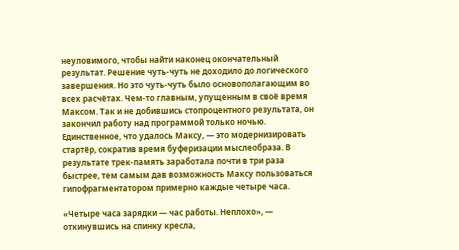неуловимого, чтобы найти наконец окончательный результат. Решение чуть-чуть не доходило до логического завершения. Но это чуть-чуть было основополагающим во всех расчётах. Чем-то главным, упущенным в своё время Максом. Так и не добившись стопроцентного результата, он закончил работу над программой только ночью. Единственное, что удалось Максу, — это модернизировать стартёр, сократив время буферизации мыслеобраза. В результате трек-память заработала почти в три раза быстрее, тем самым дав возможность Максу пользоваться гипофрагментатором примерно каждые четыре часа.

«Четыре часа зарядки — час работы. Неплохо», — откинувшись на спинку кресла,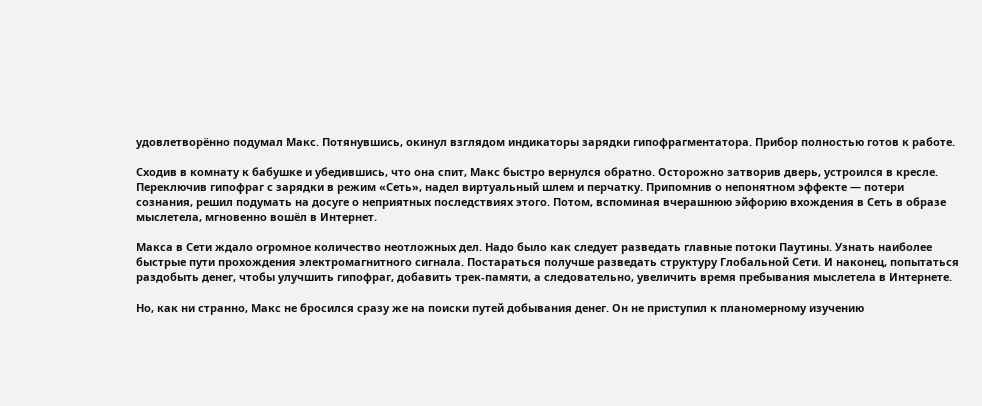удовлетворённо подумал Макс. Потянувшись, окинул взглядом индикаторы зарядки гипофрагментатора. Прибор полностью готов к работе.

Сходив в комнату к бабушке и убедившись, что она спит, Макс быстро вернулся обратно. Осторожно затворив дверь, устроился в кресле. Переключив гипофраг с зарядки в режим «Сеть», надел виртуальный шлем и перчатку. Припомнив о непонятном эффекте — потери сознания, решил подумать на досуге о неприятных последствиях этого. Потом, вспоминая вчерашнюю эйфорию вхождения в Сеть в образе мыслетела, мгновенно вошёл в Интернет.

Макса в Сети ждало огромное количество неотложных дел. Надо было как следует разведать главные потоки Паутины. Узнать наиболее быстрые пути прохождения электромагнитного сигнала. Постараться получше разведать структуру Глобальной Сети. И наконец, попытаться раздобыть денег, чтобы улучшить гипофраг, добавить трек-памяти, а следовательно, увеличить время пребывания мыслетела в Интернете.

Но, как ни странно, Макс не бросился сразу же на поиски путей добывания денег. Он не приступил к планомерному изучению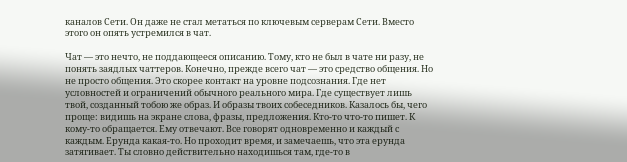каналов Сети. Он даже не стал метаться по ключевым серверам Сети. Вместо этого он опять устремился в чат.

Чат — это нечто, не поддающееся описанию. Тому, кто не был в чате ни разу, не понять заядлых чаттеров. Конечно, прежде всего чат — это средство общения. Но не просто общения. Это скорее контакт на уровне подсознания. Где нет условностей и ограничений обычного реального мира. Где существует лишь твой, созданный тобою же образ. И образы твоих собеседников. Казалось бы, чего проще: видишь на экране слова, фразы, предложения. Кто-то что-то пишет. К кому-то обращается. Ему отвечают. Все говорят одновременно и каждый с каждым. Ерунда какая-то. Но проходит время, и замечаешь, что эта ерунда затягивает. Ты словно действительно находишься там, где-то в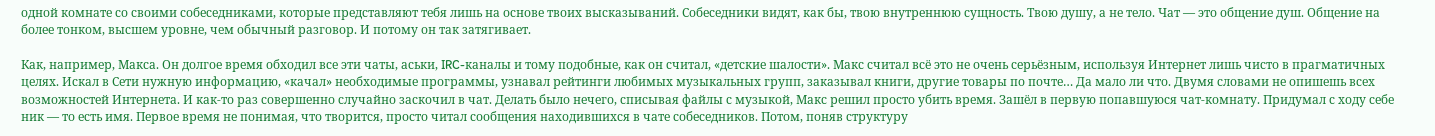одной комнате со своими собеседниками, которые представляют тебя лишь на основе твоих высказываний. Собеседники видят, как бы, твою внутреннюю сущность. Твою душу, а не тело. Чат — это общение душ. Общение на более тонком, высшем уровне, чем обычный разговор. И потому он так затягивает.

Как, например, Макса. Он долгое время обходил все эти чаты, аськи, IRC-каналы и тому подобные, как он считал, «детские шалости». Макс считал всё это не очень серьёзным, используя Интернет лишь чисто в прагматичных целях. Искал в Сети нужную информацию, «качал» необходимые программы, узнавал рейтинги любимых музыкальных групп, заказывал книги, другие товары по почте… Да мало ли что. Двумя словами не опишешь всех возможностей Интернета. И как-то раз совершенно случайно заскочил в чат. Делать было нечего, списывая файлы с музыкой, Макс решил просто убить время. Зашёл в первую попавшуюся чат-комнату. Придумал с ходу себе ник — то есть имя. Первое время не понимая, что творится, просто читал сообщения находившихся в чате собеседников. Потом, поняв структуру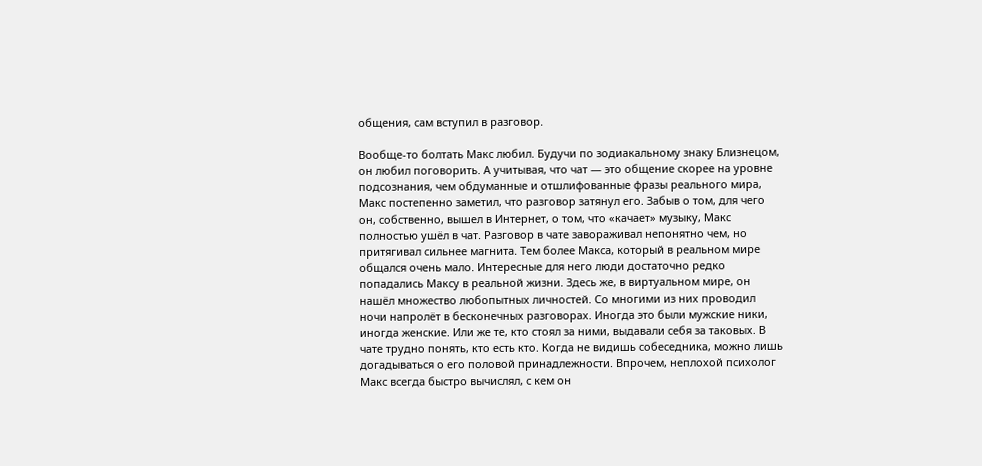общения, сам вступил в разговор.

Вообще-то болтать Макс любил. Будучи по зодиакальному знаку Близнецом, он любил поговорить. А учитывая, что чат — это общение скорее на уровне подсознания, чем обдуманные и отшлифованные фразы реального мира, Макс постепенно заметил, что разговор затянул его. Забыв о том, для чего он, собственно, вышел в Интернет, о том, что «качает» музыку, Макс полностью ушёл в чат. Разговор в чате завораживал непонятно чем, но притягивал сильнее магнита. Тем более Макса, который в реальном мире общался очень мало. Интересные для него люди достаточно редко попадались Максу в реальной жизни. Здесь же, в виртуальном мире, он нашёл множество любопытных личностей. Со многими из них проводил ночи напролёт в бесконечных разговорах. Иногда это были мужские ники, иногда женские. Или же те, кто стоял за ними, выдавали себя за таковых. В чате трудно понять, кто есть кто. Когда не видишь собеседника, можно лишь догадываться о его половой принадлежности. Впрочем, неплохой психолог Макс всегда быстро вычислял, с кем он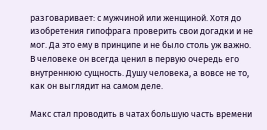разговаривает: с мужчиной или женщиной. Хотя до изобретения гипофрага проверить свои догадки и не мог. Да это ему в принципе и не было столь уж важно. В человеке он всегда ценил в первую очередь его внутреннюю сущность. Душу человека, а вовсе не то, как он выглядит на самом деле.

Макс стал проводить в чатах большую часть времени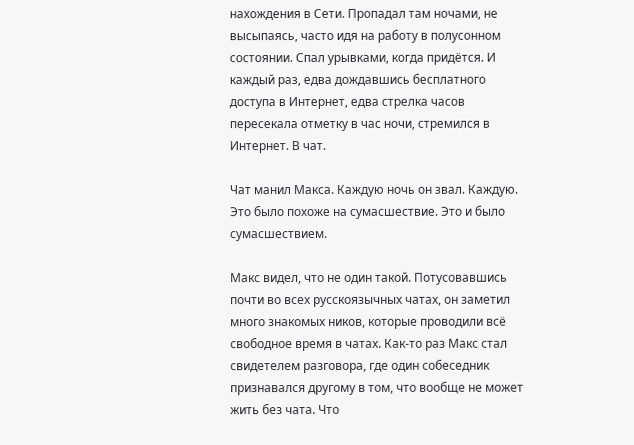нахождения в Сети. Пропадал там ночами, не высыпаясь, часто идя на работу в полусонном состоянии. Спал урывками, когда придётся. И каждый раз, едва дождавшись бесплатного доступа в Интернет, едва стрелка часов пересекала отметку в час ночи, стремился в Интернет. В чат.

Чат манил Макса. Каждую ночь он звал. Каждую. Это было похоже на сумасшествие. Это и было сумасшествием.

Макс видел, что не один такой. Потусовавшись почти во всех русскоязычных чатах, он заметил много знакомых ников, которые проводили всё свободное время в чатах. Как-то раз Макс стал свидетелем разговора, где один собеседник признавался другому в том, что вообще не может жить без чата. Что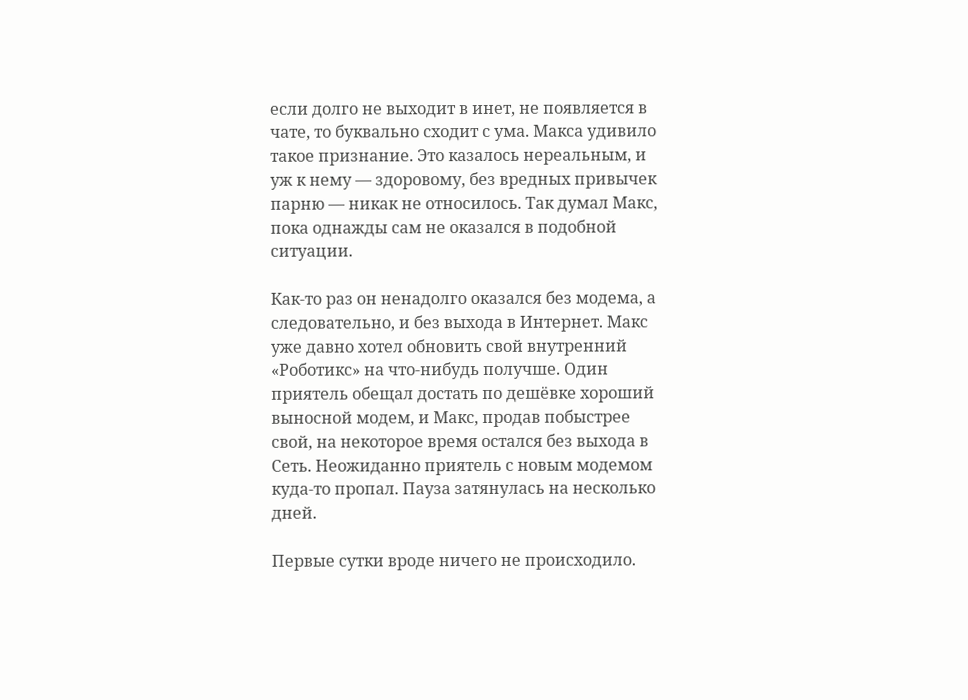если долго не выходит в инет, не появляется в чате, то буквально сходит с ума. Макса удивило такое признание. Это казалось нереальным, и уж к нему — здоровому, без вредных привычек парню — никак не относилось. Так думал Макс, пока однажды сам не оказался в подобной ситуации.

Как-то раз он ненадолго оказался без модема, а следовательно, и без выхода в Интернет. Макс уже давно хотел обновить свой внутренний «Роботикс» на что-нибудь получше. Один приятель обещал достать по дешёвке хороший выносной модем, и Макс, продав побыстрее свой, на некоторое время остался без выхода в Сеть. Неожиданно приятель с новым модемом куда-то пропал. Пауза затянулась на несколько дней.

Первые сутки вроде ничего не происходило.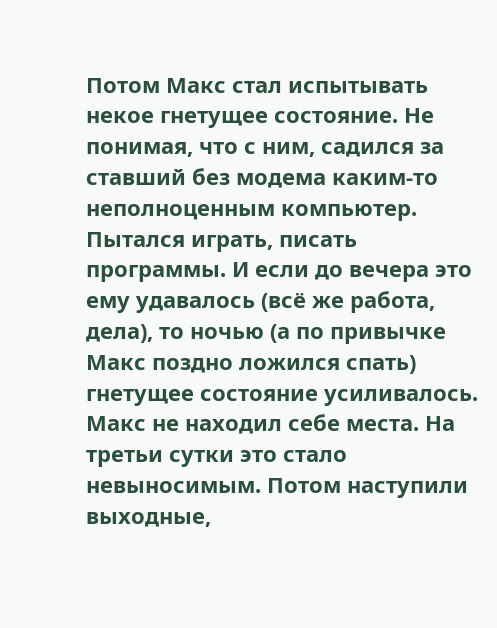Потом Макс стал испытывать некое гнетущее состояние. Не понимая, что с ним, садился за ставший без модема каким-то неполноценным компьютер. Пытался играть, писать программы. И если до вечера это ему удавалось (всё же работа, дела), то ночью (а по привычке Макс поздно ложился спать) гнетущее состояние усиливалось. Макс не находил себе места. На третьи сутки это стало невыносимым. Потом наступили выходные,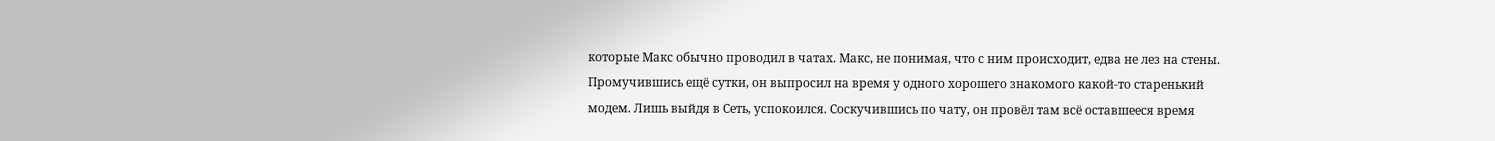которые Макс обычно проводил в чатах. Макс, не понимая, что с ним происходит, едва не лез на стены. Промучившись ещё сутки, он выпросил на время у одного хорошего знакомого какой-то старенький модем. Лишь выйдя в Сеть, успокоился. Соскучившись по чату, он провёл там всё оставшееся время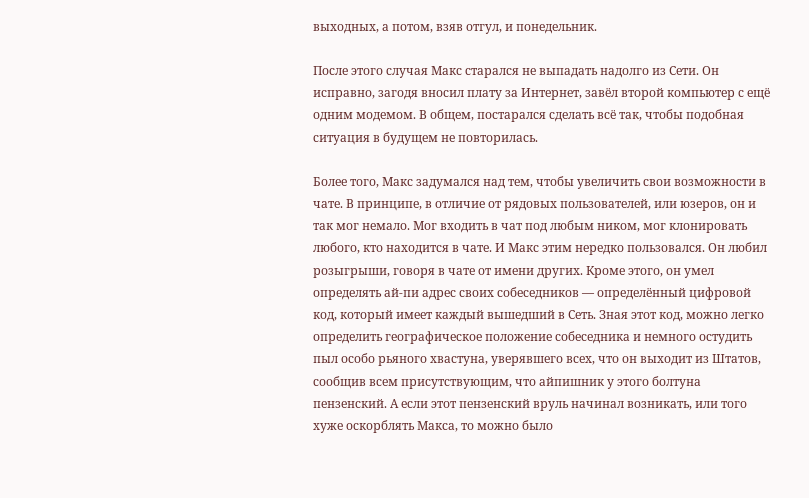выходных, а потом, взяв отгул, и понедельник.

После этого случая Макс старался не выпадать надолго из Сети. Он исправно, загодя вносил плату за Интернет, завёл второй компьютер с ещё одним модемом. В общем, постарался сделать всё так, чтобы подобная ситуация в будущем не повторилась.

Более того, Макс задумался над тем, чтобы увеличить свои возможности в чате. В принципе, в отличие от рядовых пользователей, или юзеров, он и так мог немало. Мог входить в чат под любым ником, мог клонировать любого, кто находится в чате. И Макс этим нередко пользовался. Он любил розыгрыши, говоря в чате от имени других. Кроме этого, он умел определять ай-пи адрес своих собеседников — определённый цифровой код, который имеет каждый вышедший в Сеть. Зная этот код, можно легко определить географическое положение собеседника и немного остудить пыл особо рьяного хвастуна, уверявшего всех, что он выходит из Штатов, сообщив всем присутствующим, что айпишник у этого болтуна пензенский. А если этот пензенский вруль начинал возникать, или того хуже оскорблять Макса, то можно было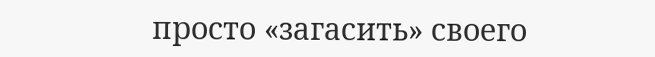просто «загасить» своего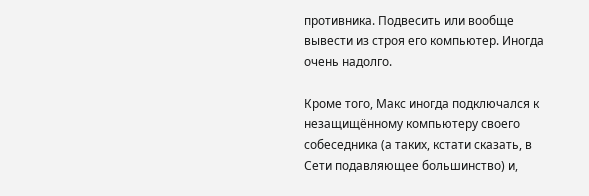противника. Подвесить или вообще вывести из строя его компьютер. Иногда очень надолго.

Кроме того, Макс иногда подключался к незащищённому компьютеру своего собеседника (а таких, кстати сказать, в Сети подавляющее большинство) и,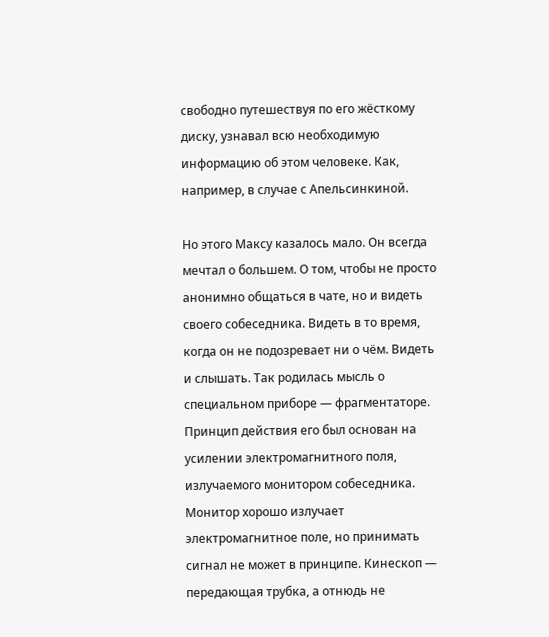свободно путешествуя по его жёсткому диску, узнавал всю необходимую информацию об этом человеке. Как, например, в случае с Апельсинкиной.

Но этого Максу казалось мало. Он всегда мечтал о большем. О том, чтобы не просто анонимно общаться в чате, но и видеть своего собеседника. Видеть в то время, когда он не подозревает ни о чём. Видеть и слышать. Так родилась мысль о специальном приборе — фрагментаторе. Принцип действия его был основан на усилении электромагнитного поля, излучаемого монитором собеседника. Монитор хорошо излучает электромагнитное поле, но принимать сигнал не может в принципе. Кинескоп — передающая трубка, а отнюдь не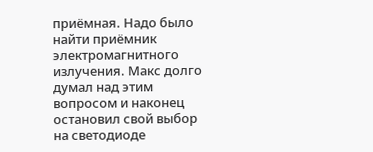приёмная. Надо было найти приёмник электромагнитного излучения. Макс долго думал над этим вопросом и наконец остановил свой выбор на светодиоде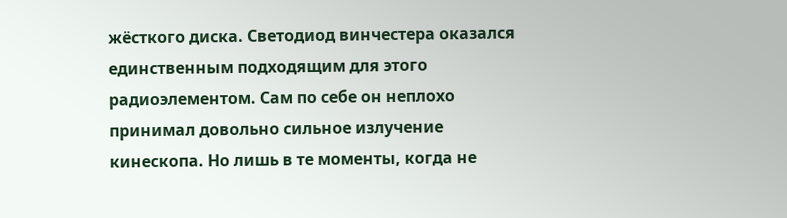жёсткого диска. Светодиод винчестера оказался единственным подходящим для этого радиоэлементом. Сам по себе он неплохо принимал довольно сильное излучение кинескопа. Но лишь в те моменты, когда не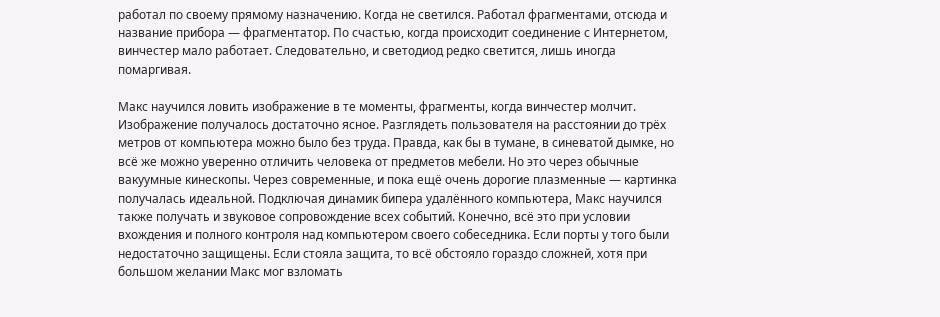работал по своему прямому назначению. Когда не светился. Работал фрагментами, отсюда и название прибора — фрагментатор. По счастью, когда происходит соединение с Интернетом, винчестер мало работает. Следовательно, и светодиод редко светится, лишь иногда помаргивая.

Макс научился ловить изображение в те моменты, фрагменты, когда винчестер молчит. Изображение получалось достаточно ясное. Разглядеть пользователя на расстоянии до трёх метров от компьютера можно было без труда. Правда, как бы в тумане, в синеватой дымке, но всё же можно уверенно отличить человека от предметов мебели. Но это через обычные вакуумные кинескопы. Через современные, и пока ещё очень дорогие плазменные — картинка получалась идеальной. Подключая динамик бипера удалённого компьютера, Макс научился также получать и звуковое сопровождение всех событий. Конечно, всё это при условии вхождения и полного контроля над компьютером своего собеседника. Если порты у того были недостаточно защищены. Если стояла защита, то всё обстояло гораздо сложней, хотя при большом желании Макс мог взломать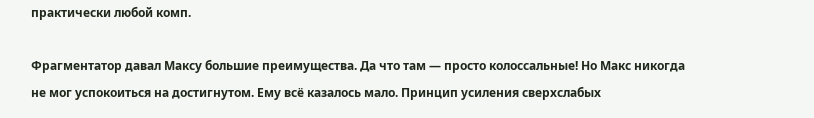практически любой комп.

Фрагментатор давал Максу большие преимущества. Да что там — просто колоссальные! Но Макс никогда не мог успокоиться на достигнутом. Ему всё казалось мало. Принцип усиления сверхслабых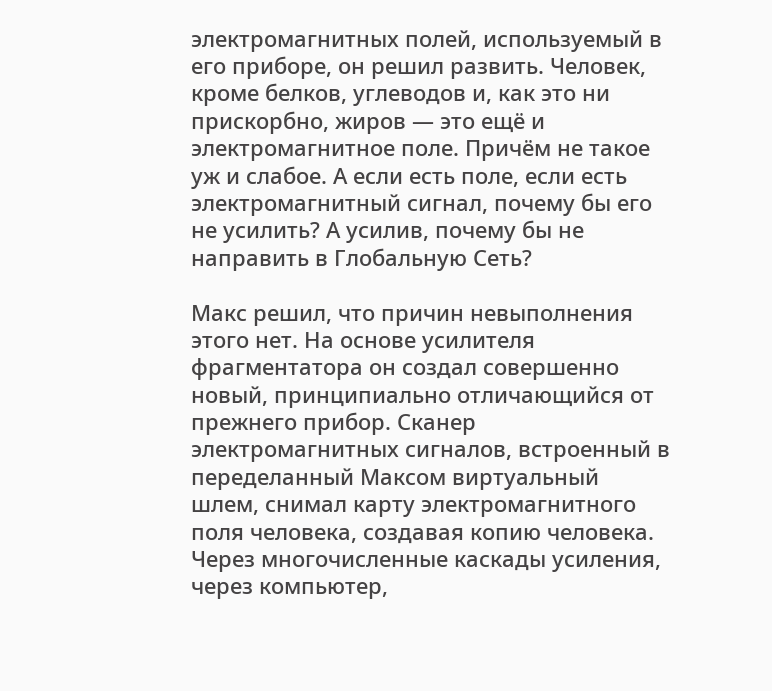электромагнитных полей, используемый в его приборе, он решил развить. Человек, кроме белков, углеводов и, как это ни прискорбно, жиров — это ещё и электромагнитное поле. Причём не такое уж и слабое. А если есть поле, если есть электромагнитный сигнал, почему бы его не усилить? А усилив, почему бы не направить в Глобальную Сеть?

Макс решил, что причин невыполнения этого нет. На основе усилителя фрагментатора он создал совершенно новый, принципиально отличающийся от прежнего прибор. Сканер электромагнитных сигналов, встроенный в переделанный Максом виртуальный шлем, снимал карту электромагнитного поля человека, создавая копию человека. Через многочисленные каскады усиления, через компьютер,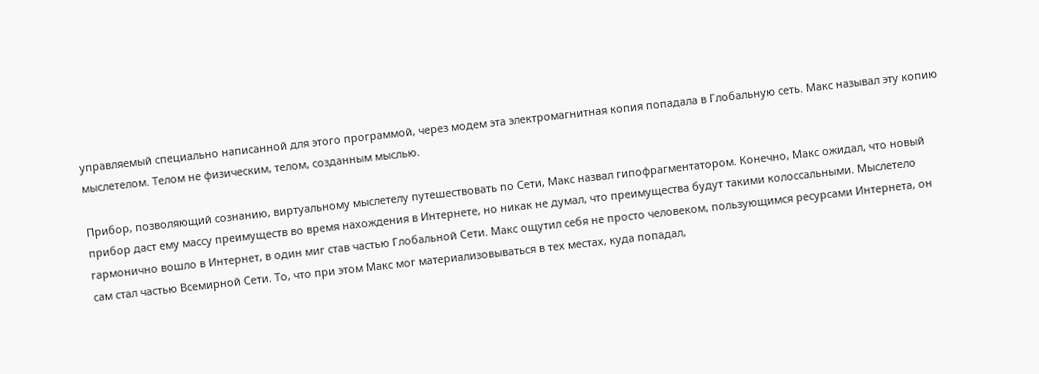управляемый специально написанной для этого программой, через модем эта электромагнитная копия попадала в Глобальную сеть. Макс называл эту копию мыслетелом. Телом не физическим, телом, созданным мыслью.

Прибор, позволяющий сознанию, виртуальному мыслетелу путешествовать по Сети, Макс назвал гипофрагментатором. Конечно, Макс ожидал, что новый прибор даст ему массу преимуществ во время нахождения в Интернете, но никак не думал, что преимущества будут такими колоссальными. Мыслетело гармонично вошло в Интернет, в один миг став частью Глобальной Сети. Макс ощутил себя не просто человеком, пользующимся ресурсами Интернета, он сам стал частью Всемирной Сети. То, что при этом Макс мог материализовываться в тех местах, куда попадал,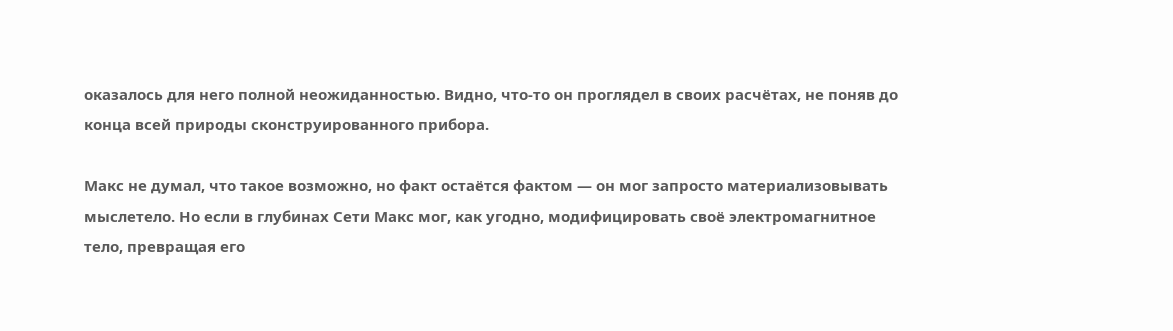оказалось для него полной неожиданностью. Видно, что-то он проглядел в своих расчётах, не поняв до конца всей природы сконструированного прибора.

Макс не думал, что такое возможно, но факт остаётся фактом — он мог запросто материализовывать мыслетело. Но если в глубинах Сети Макс мог, как угодно, модифицировать своё электромагнитное тело, превращая его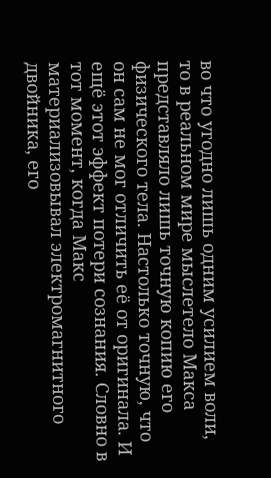во что угодно лишь одним усилием воли, то в реальном мире мыслетело Макса представляло лишь точную копию его физического тела. Настолько точную, что он сам не мог отличить её от оригинала. И ещё этот эффект потери сознания. Словно в тот момент, когда Макс материализовывал электромагнитного двойника, его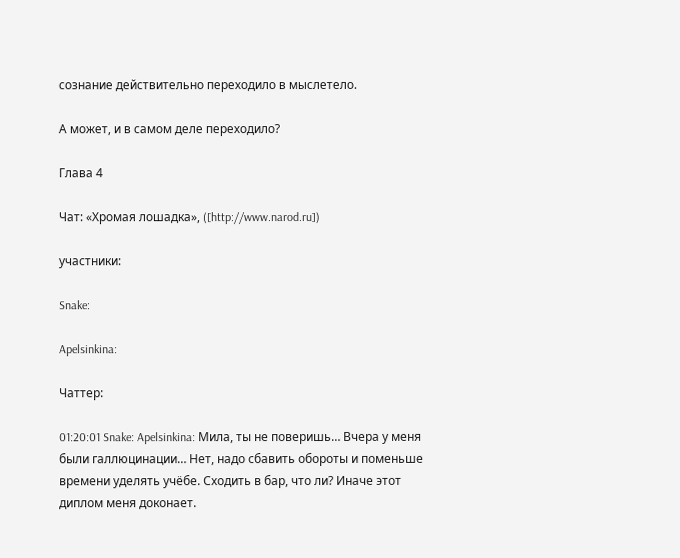сознание действительно переходило в мыслетело.

А может, и в самом деле переходило?

Глава 4

Чат: «Хромая лошадка», ([http://www.narod.ru])

участники:

Snake:

Apelsinkina:

Чаттер:

01:20:01 Snake: Apelsinkina: Мила, ты не поверишь… Вчера у меня были галлюцинации… Нет, надо сбавить обороты и поменьше времени уделять учёбе. Сходить в бар, что ли? Иначе этот диплом меня доконает.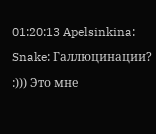01:20:13 Apelsinkina: Snake: Галлюцинации? :))) Это мне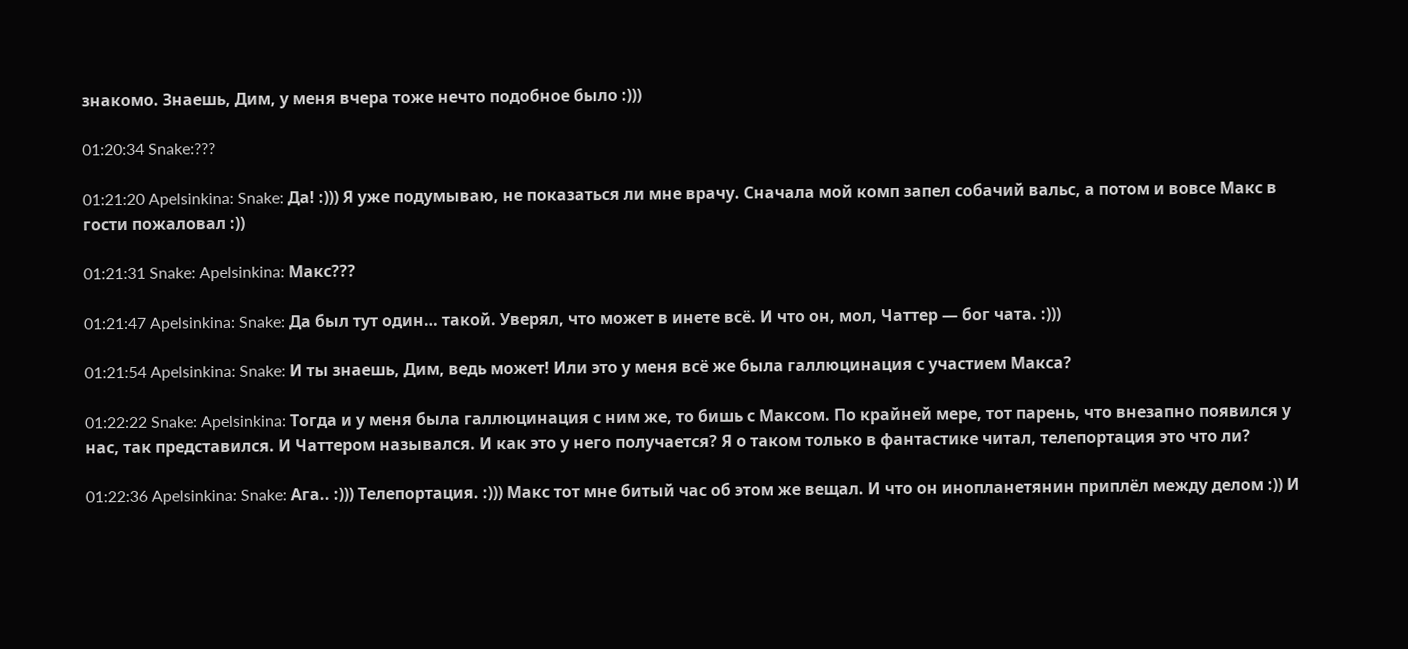знакомо. Знаешь, Дим, у меня вчера тоже нечто подобное было :)))

01:20:34 Snake:???

01:21:20 Apelsinkina: Snake: Да! :))) Я уже подумываю, не показаться ли мне врачу. Сначала мой комп запел собачий вальс, а потом и вовсе Макс в гости пожаловал :))

01:21:31 Snake: Apelsinkina: Макс???

01:21:47 Apelsinkina: Snake: Да был тут один… такой. Уверял, что может в инете всё. И что он, мол, Чаттер — бог чата. :)))

01:21:54 Apelsinkina: Snake: И ты знаешь, Дим, ведь может! Или это у меня всё же была галлюцинация с участием Макса?

01:22:22 Snake: Apelsinkina: Тогда и у меня была галлюцинация с ним же, то бишь с Максом. По крайней мере, тот парень, что внезапно появился у нас, так представился. И Чаттером назывался. И как это у него получается? Я о таком только в фантастике читал, телепортация это что ли?

01:22:36 Apelsinkina: Snake: Ага.. :))) Телепортация. :))) Макс тот мне битый час об этом же вещал. И что он инопланетянин приплёл между делом :)) И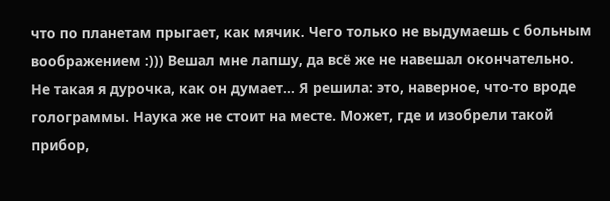что по планетам прыгает, как мячик. Чего только не выдумаешь с больным воображением :))) Вешал мне лапшу, да всё же не навешал окончательно. Не такая я дурочка, как он думает… Я решила: это, наверное, что-то вроде голограммы. Наука же не стоит на месте. Может, где и изобрели такой прибор,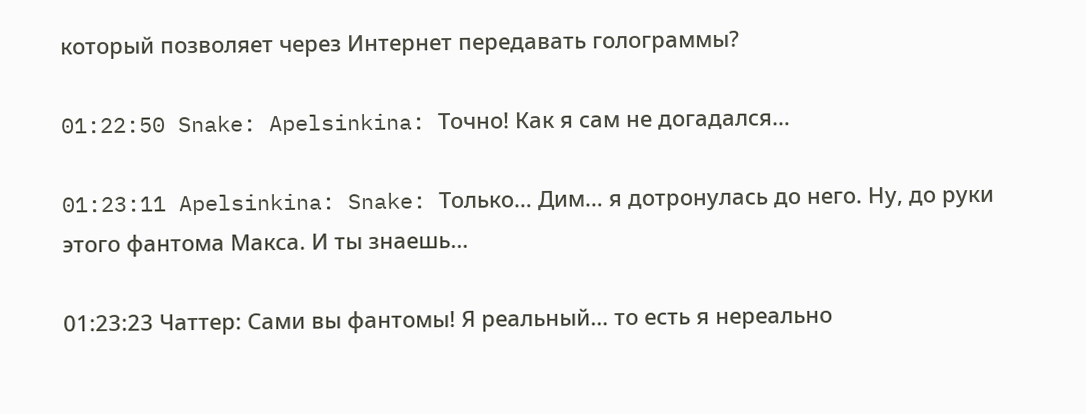который позволяет через Интернет передавать голограммы?

01:22:50 Snake: Apelsinkina: Точно! Как я сам не догадался…

01:23:11 Apelsinkina: Snake: Только… Дим… я дотронулась до него. Ну, до руки этого фантома Макса. И ты знаешь…

01:23:23 Чаттер: Сами вы фантомы! Я реальный… то есть я нереально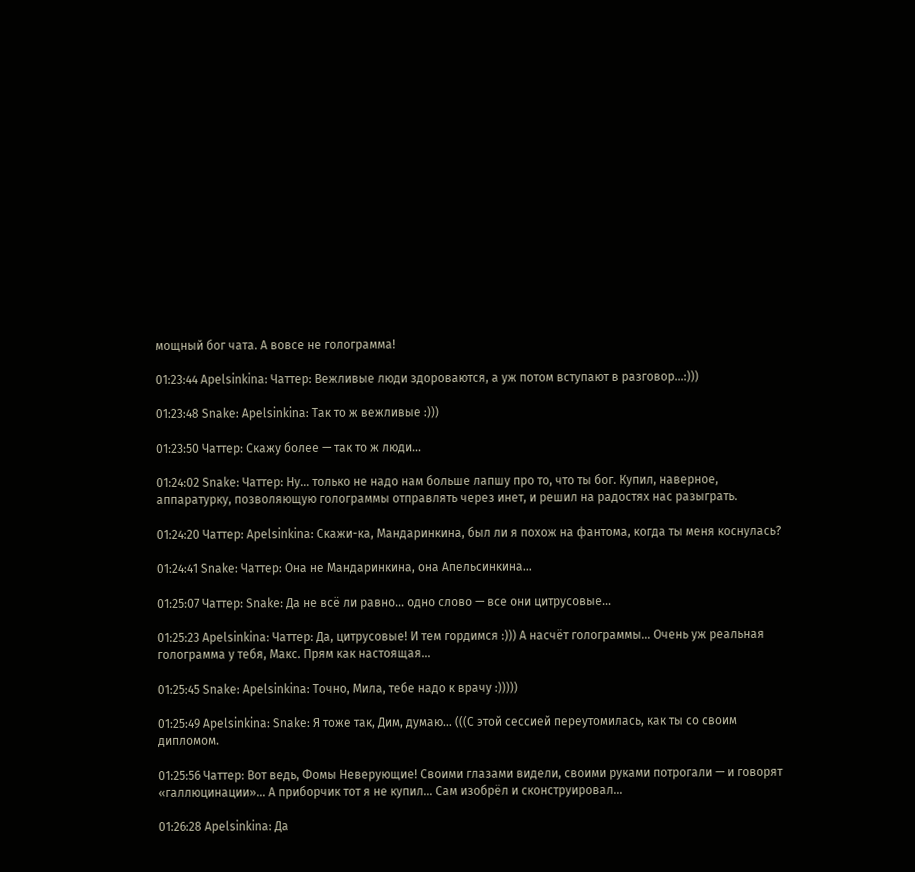мощный бог чата. А вовсе не голограмма!

01:23:44 Apelsinkina: Чаттер: Вежливые люди здороваются, а уж потом вступают в разговор…:)))

01:23:48 Snake: Apelsinkina: Так то ж вежливые :)))

01:23:50 Чаттер: Скажу более — так то ж люди…

01:24:02 Snake: Чаттер: Ну… только не надо нам больше лапшу про то, что ты бог. Купил, наверное, аппаратурку, позволяющую голограммы отправлять через инет, и решил на радостях нас разыграть.

01:24:20 Чаттер: Apelsinkina: Скажи-ка, Мандаринкина, был ли я похож на фантома, когда ты меня коснулась?

01:24:41 Snake: Чаттер: Она не Мандаринкина, она Апельсинкина…

01:25:07 Чаттер: Snake: Да не всё ли равно… одно слово — все они цитрусовые…

01:25:23 Apelsinkina: Чаттер: Да, цитрусовые! И тем гордимся :))) А насчёт голограммы… Очень уж реальная голограмма у тебя, Макс. Прям как настоящая…

01:25:45 Snake: Apelsinkina: Точно, Мила, тебе надо к врачу :)))))

01:25:49 Apelsinkina: Snake: Я тоже так, Дим, думаю… (((С этой сессией переутомилась, как ты со своим дипломом.

01:25:56 Чаттер: Вот ведь, Фомы Неверующие! Своими глазами видели, своими руками потрогали — и говорят «галлюцинации»… А приборчик тот я не купил… Сам изобрёл и сконструировал…

01:26:28 Apelsinkina: Да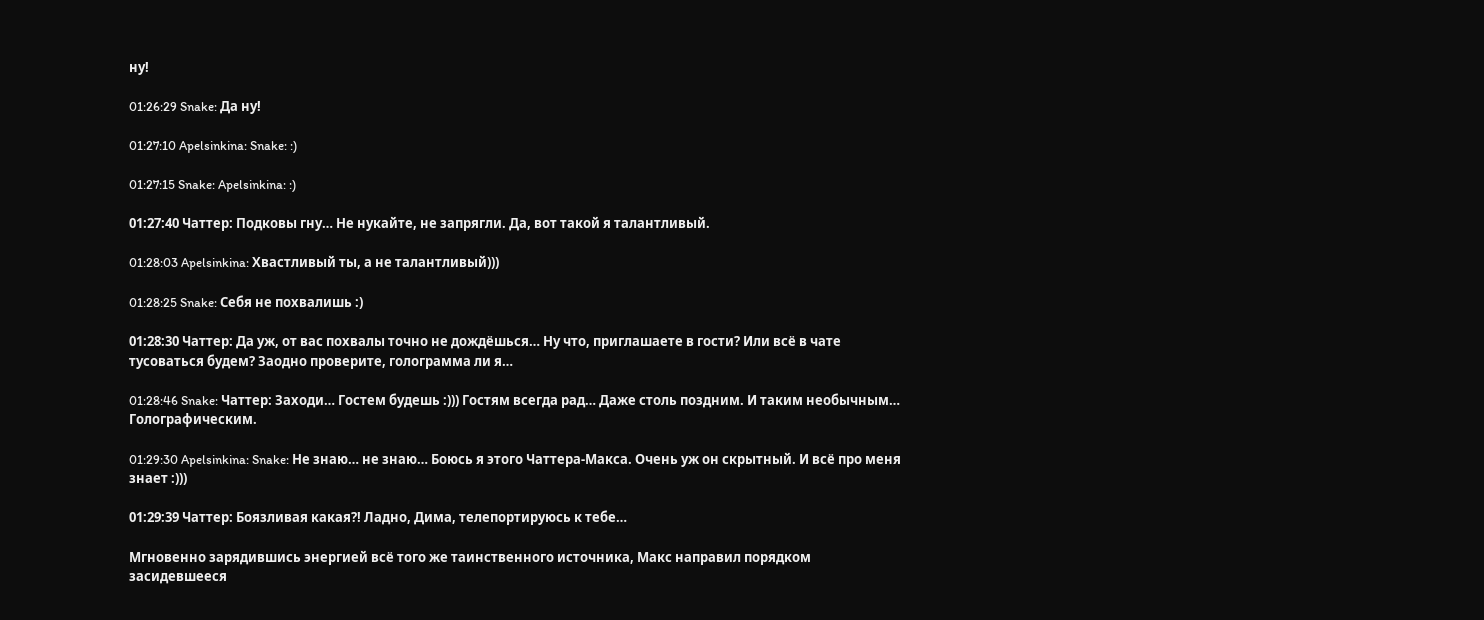ну!

01:26:29 Snake: Да ну!

01:27:10 Apelsinkina: Snake: :)

01:27:15 Snake: Apelsinkina: :)

01:27:40 Чаттер: Подковы гну… Не нукайте, не запрягли. Да, вот такой я талантливый.

01:28:03 Apelsinkina: Хвастливый ты, а не талантливый)))

01:28:25 Snake: Себя не похвалишь :)

01:28:30 Чаттер: Да уж, от вас похвалы точно не дождёшься… Ну что, приглашаете в гости? Или всё в чате тусоваться будем? Заодно проверите, голограмма ли я…

01:28:46 Snake: Чаттер: Заходи… Гостем будешь :))) Гостям всегда рад… Даже столь поздним. И таким необычным… Голографическим.

01:29:30 Apelsinkina: Snake: Не знаю… не знаю… Боюсь я этого Чаттера-Макса. Очень уж он скрытный. И всё про меня знает :)))

01:29:39 Чаттер: Боязливая какая?! Ладно, Дима, телепортируюсь к тебе…

Мгновенно зарядившись энергией всё того же таинственного источника, Макс направил порядком засидевшееся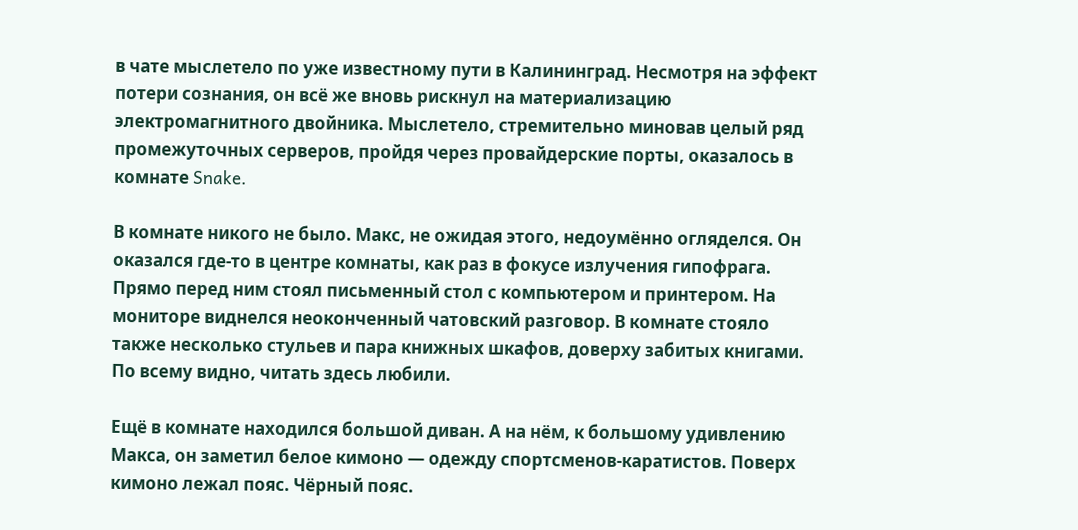в чате мыслетело по уже известному пути в Калининград. Несмотря на эффект потери сознания, он всё же вновь рискнул на материализацию электромагнитного двойника. Мыслетело, стремительно миновав целый ряд промежуточных серверов, пройдя через провайдерские порты, оказалось в комнате Snake.

В комнате никого не было. Макс, не ожидая этого, недоумённо огляделся. Он оказался где-то в центре комнаты, как раз в фокусе излучения гипофрага. Прямо перед ним стоял письменный стол с компьютером и принтером. На мониторе виднелся неоконченный чатовский разговор. В комнате стояло также несколько стульев и пара книжных шкафов, доверху забитых книгами. По всему видно, читать здесь любили.

Ещё в комнате находился большой диван. А на нём, к большому удивлению Макса, он заметил белое кимоно — одежду спортсменов-каратистов. Поверх кимоно лежал пояс. Чёрный пояс.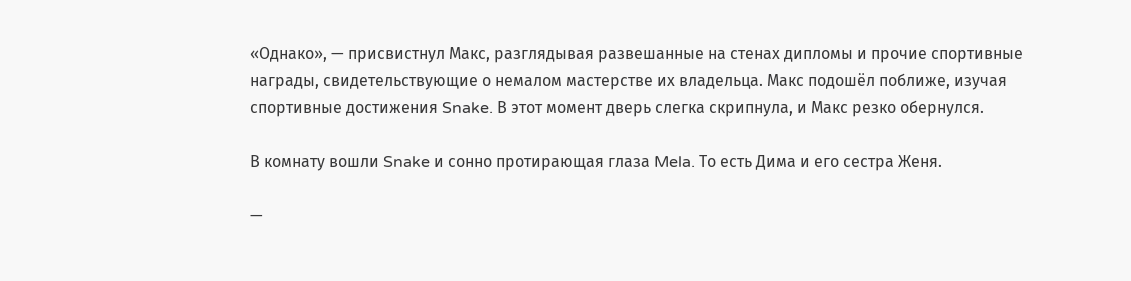«Однако», — присвистнул Макс, разглядывая развешанные на стенах дипломы и прочие спортивные награды, свидетельствующие о немалом мастерстве их владельца. Макс подошёл поближе, изучая спортивные достижения Snake. В этот момент дверь слегка скрипнула, и Макс резко обернулся.

В комнату вошли Snake и сонно протирающая глаза Mela. То есть Дима и его сестра Женя.

—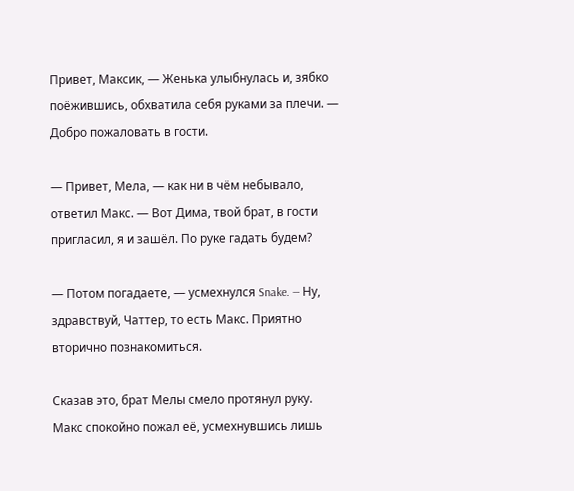Привет, Максик, — Женька улыбнулась и, зябко поёжившись, обхватила себя руками за плечи. — Добро пожаловать в гости.

— Привет, Мела, — как ни в чём небывало, ответил Макс. — Вот Дима, твой брат, в гости пригласил, я и зашёл. По руке гадать будем?

— Потом погадаете, — усмехнулся Snake. — Ну, здравствуй, Чаттер, то есть Макс. Приятно вторично познакомиться.

Сказав это, брат Мелы смело протянул руку. Макс спокойно пожал её, усмехнувшись лишь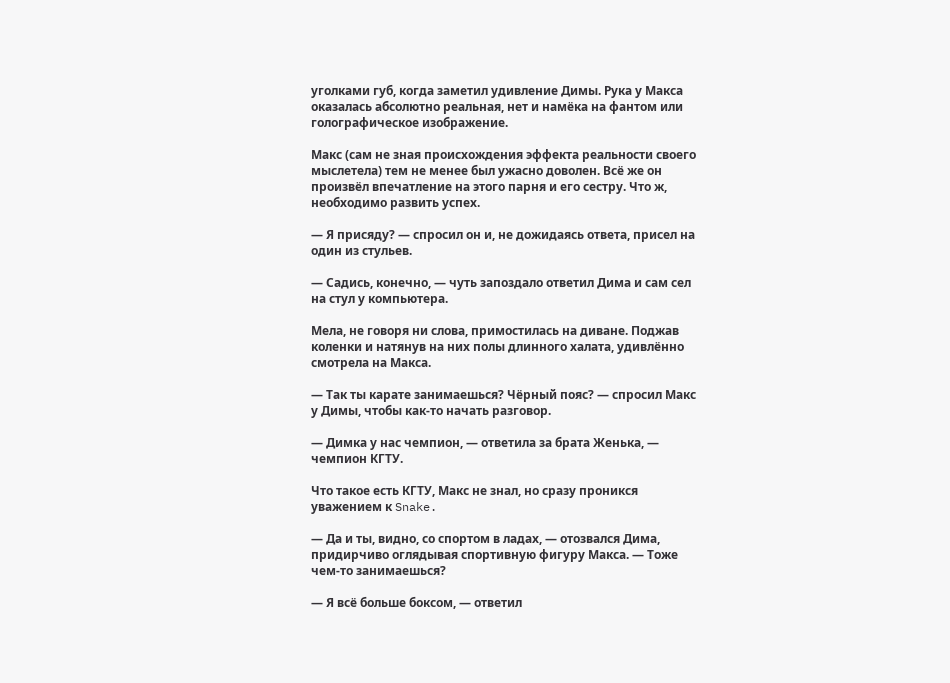уголками губ, когда заметил удивление Димы. Рука у Макса оказалась абсолютно реальная, нет и намёка на фантом или голографическое изображение.

Макс (сам не зная происхождения эффекта реальности своего мыслетела) тем не менее был ужасно доволен. Всё же он произвёл впечатление на этого парня и его сестру. Что ж, необходимо развить успех.

— Я присяду? — спросил он и, не дожидаясь ответа, присел на один из стульев.

— Садись, конечно, — чуть запоздало ответил Дима и сам сел на стул у компьютера.

Мела, не говоря ни слова, примостилась на диване. Поджав коленки и натянув на них полы длинного халата, удивлённо смотрела на Макса.

— Так ты карате занимаешься? Чёрный пояс? — спросил Макс у Димы, чтобы как-то начать разговор.

— Димка у нас чемпион, — ответила за брата Женька, — чемпион КГТУ.

Что такое есть КГТУ, Макс не знал, но сразу проникся уважением к Snake.

— Да и ты, видно, со спортом в ладах, — отозвался Дима, придирчиво оглядывая спортивную фигуру Макса. — Тоже чем-то занимаешься?

— Я всё больше боксом, — ответил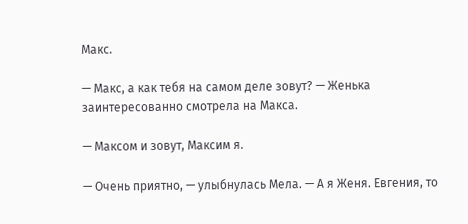Макс.

— Макс, а как тебя на самом деле зовут? — Женька заинтересованно смотрела на Макса.

— Максом и зовут, Максим я.

— Очень приятно, — улыбнулась Мела. — А я Женя. Евгения, то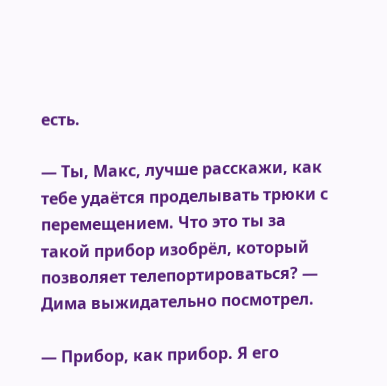есть.

— Ты, Макс, лучше расскажи, как тебе удаётся проделывать трюки с перемещением. Что это ты за такой прибор изобрёл, который позволяет телепортироваться? — Дима выжидательно посмотрел.

— Прибор, как прибор. Я его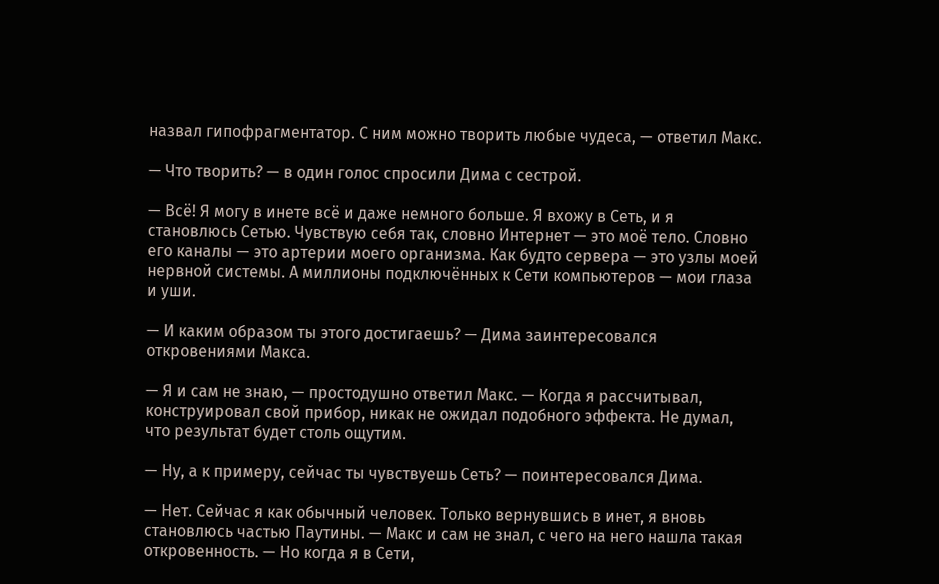назвал гипофрагментатор. С ним можно творить любые чудеса, — ответил Макс.

— Что творить? — в один голос спросили Дима с сестрой.

— Всё! Я могу в инете всё и даже немного больше. Я вхожу в Сеть, и я становлюсь Сетью. Чувствую себя так, словно Интернет — это моё тело. Словно его каналы — это артерии моего организма. Как будто сервера — это узлы моей нервной системы. А миллионы подключённых к Сети компьютеров — мои глаза и уши.

— И каким образом ты этого достигаешь? — Дима заинтересовался откровениями Макса.

— Я и сам не знаю, — простодушно ответил Макс. — Когда я рассчитывал, конструировал свой прибор, никак не ожидал подобного эффекта. Не думал, что результат будет столь ощутим.

— Ну, а к примеру, сейчас ты чувствуешь Сеть? — поинтересовался Дима.

— Нет. Сейчас я как обычный человек. Только вернувшись в инет, я вновь становлюсь частью Паутины. — Макс и сам не знал, с чего на него нашла такая откровенность. — Но когда я в Сети,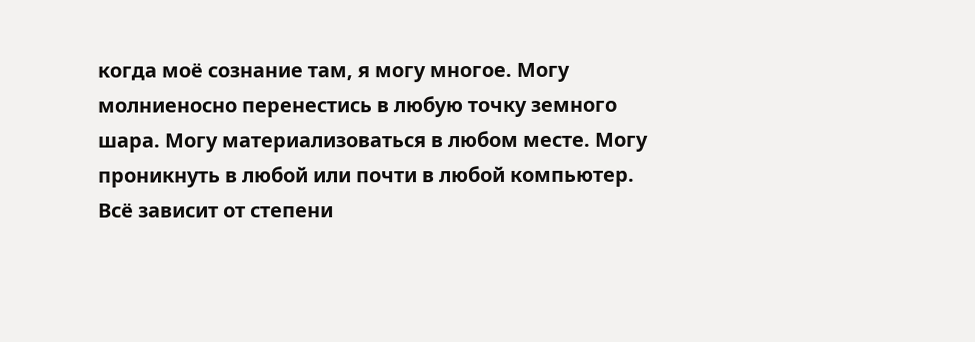когда моё сознание там, я могу многое. Могу молниеносно перенестись в любую точку земного шара. Могу материализоваться в любом месте. Могу проникнуть в любой или почти в любой компьютер. Всё зависит от степени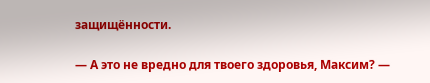защищённости.

— А это не вредно для твоего здоровья, Максим? —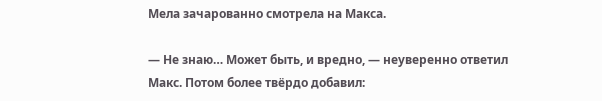Мела зачарованно смотрела на Макса.

— Не знаю… Может быть, и вредно, — неуверенно ответил Макс. Потом более твёрдо добавил: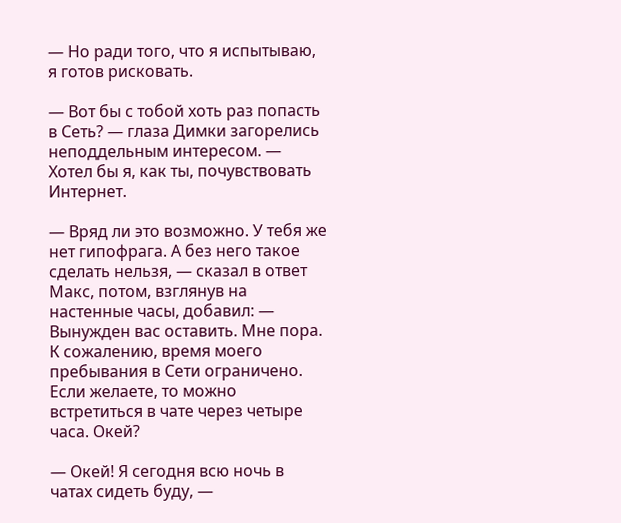— Но ради того, что я испытываю, я готов рисковать.

— Вот бы с тобой хоть раз попасть в Сеть? — глаза Димки загорелись неподдельным интересом. — Хотел бы я, как ты, почувствовать Интернет.

— Вряд ли это возможно. У тебя же нет гипофрага. А без него такое сделать нельзя, — сказал в ответ Макс, потом, взглянув на настенные часы, добавил: — Вынужден вас оставить. Мне пора. К сожалению, время моего пребывания в Сети ограничено. Если желаете, то можно встретиться в чате через четыре часа. Окей?

— Окей! Я сегодня всю ночь в чатах сидеть буду, —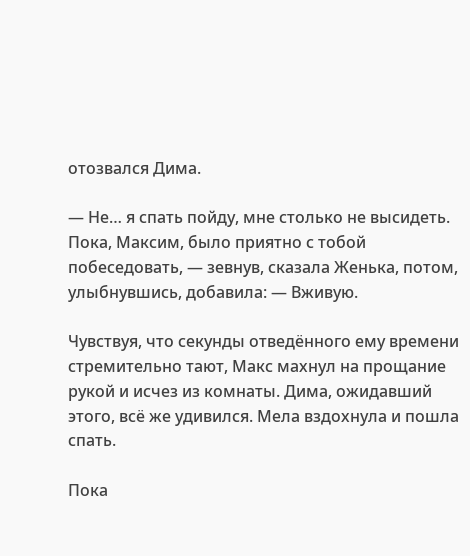отозвался Дима.

— Не… я спать пойду, мне столько не высидеть. Пока, Максим, было приятно с тобой побеседовать, — зевнув, сказала Женька, потом, улыбнувшись, добавила: — Вживую.

Чувствуя, что секунды отведённого ему времени стремительно тают, Макс махнул на прощание рукой и исчез из комнаты. Дима, ожидавший этого, всё же удивился. Мела вздохнула и пошла спать.

Пока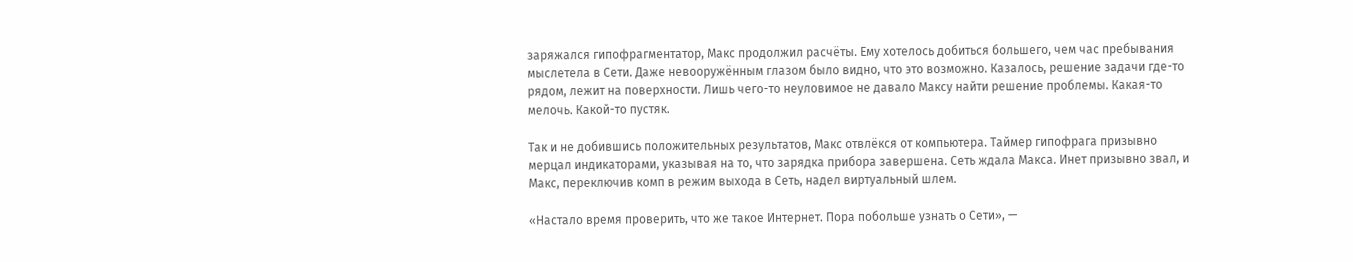заряжался гипофрагментатор, Макс продолжил расчёты. Ему хотелось добиться большего, чем час пребывания мыслетела в Сети. Даже невооружённым глазом было видно, что это возможно. Казалось, решение задачи где-то рядом, лежит на поверхности. Лишь чего-то неуловимое не давало Максу найти решение проблемы. Какая-то мелочь. Какой-то пустяк.

Так и не добившись положительных результатов, Макс отвлёкся от компьютера. Таймер гипофрага призывно мерцал индикаторами, указывая на то, что зарядка прибора завершена. Сеть ждала Макса. Инет призывно звал, и Макс, переключив комп в режим выхода в Сеть, надел виртуальный шлем.

«Настало время проверить, что же такое Интернет. Пора побольше узнать о Сети», —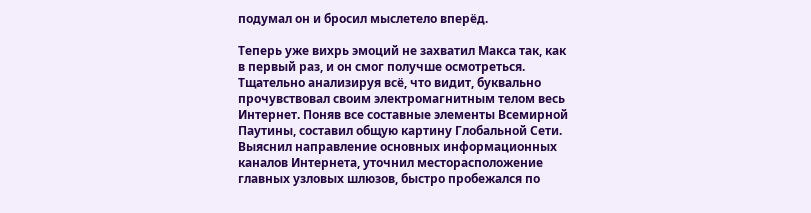подумал он и бросил мыслетело вперёд.

Теперь уже вихрь эмоций не захватил Макса так, как в первый раз, и он смог получше осмотреться. Тщательно анализируя всё, что видит, буквально прочувствовал своим электромагнитным телом весь Интернет. Поняв все составные элементы Всемирной Паутины, составил общую картину Глобальной Сети. Выяснил направление основных информационных каналов Интернета, уточнил месторасположение главных узловых шлюзов, быстро пробежался по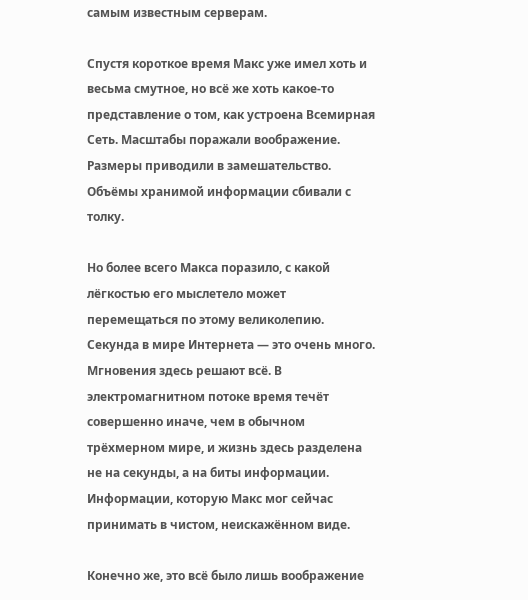самым известным серверам.

Спустя короткое время Макс уже имел хоть и весьма смутное, но всё же хоть какое-то представление о том, как устроена Всемирная Сеть. Масштабы поражали воображение. Размеры приводили в замешательство. Объёмы хранимой информации сбивали с толку.

Но более всего Макса поразило, с какой лёгкостью его мыслетело может перемещаться по этому великолепию. Секунда в мире Интернета — это очень много. Мгновения здесь решают всё. В электромагнитном потоке время течёт совершенно иначе, чем в обычном трёхмерном мире, и жизнь здесь разделена не на секунды, а на биты информации. Информации, которую Макс мог сейчас принимать в чистом, неискажённом виде.

Конечно же, это всё было лишь воображение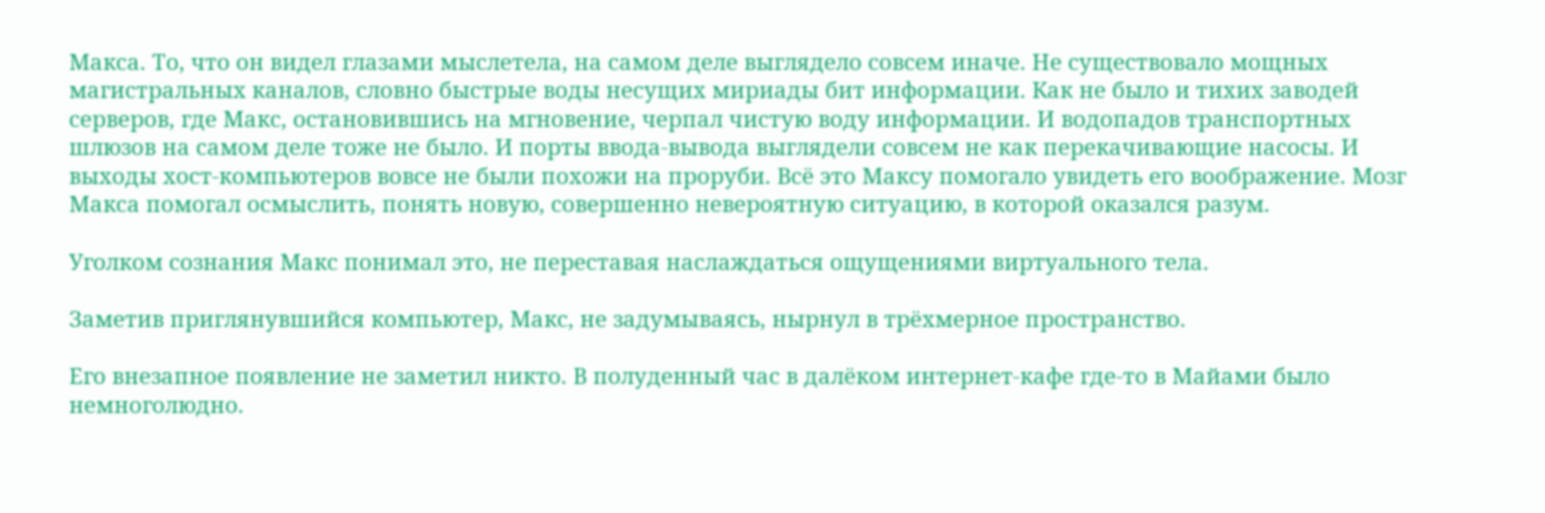Макса. То, что он видел глазами мыслетела, на самом деле выглядело совсем иначе. Не существовало мощных магистральных каналов, словно быстрые воды несущих мириады бит информации. Как не было и тихих заводей серверов, где Макс, остановившись на мгновение, черпал чистую воду информации. И водопадов транспортных шлюзов на самом деле тоже не было. И порты ввода-вывода выглядели совсем не как перекачивающие насосы. И выходы хост-компьютеров вовсе не были похожи на проруби. Всё это Максу помогало увидеть его воображение. Мозг Макса помогал осмыслить, понять новую, совершенно невероятную ситуацию, в которой оказался разум.

Уголком сознания Макс понимал это, не переставая наслаждаться ощущениями виртуального тела.

Заметив приглянувшийся компьютер, Макс, не задумываясь, нырнул в трёхмерное пространство.

Его внезапное появление не заметил никто. В полуденный час в далёком интернет-кафе где-то в Майами было немноголюдно.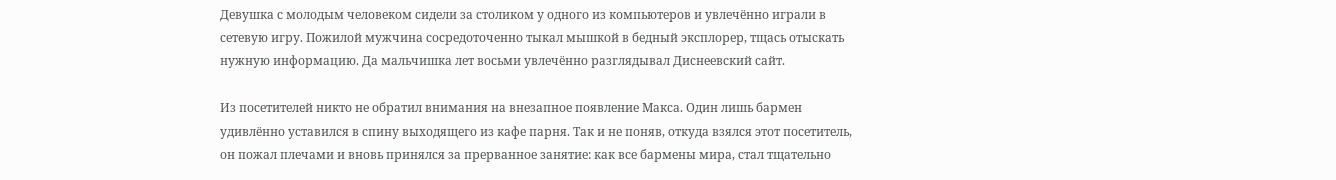Девушка с молодым человеком сидели за столиком у одного из компьютеров и увлечённо играли в сетевую игру. Пожилой мужчина сосредоточенно тыкал мышкой в бедный эксплорер, тщась отыскать нужную информацию. Да мальчишка лет восьми увлечённо разглядывал Диснеевский сайт.

Из посетителей никто не обратил внимания на внезапное появление Макса. Один лишь бармен удивлённо уставился в спину выходящего из кафе парня. Так и не поняв, откуда взялся этот посетитель, он пожал плечами и вновь принялся за прерванное занятие: как все бармены мира, стал тщательно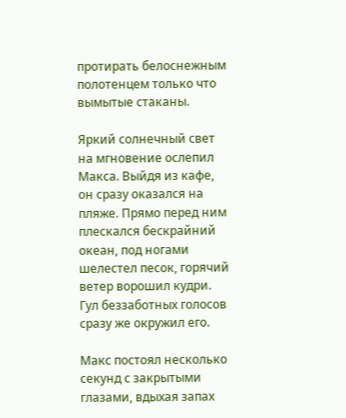протирать белоснежным полотенцем только что вымытые стаканы.

Яркий солнечный свет на мгновение ослепил Макса. Выйдя из кафе, он сразу оказался на пляже. Прямо перед ним плескался бескрайний океан, под ногами шелестел песок, горячий ветер ворошил кудри. Гул беззаботных голосов сразу же окружил его.

Макс постоял несколько секунд с закрытыми глазами, вдыхая запах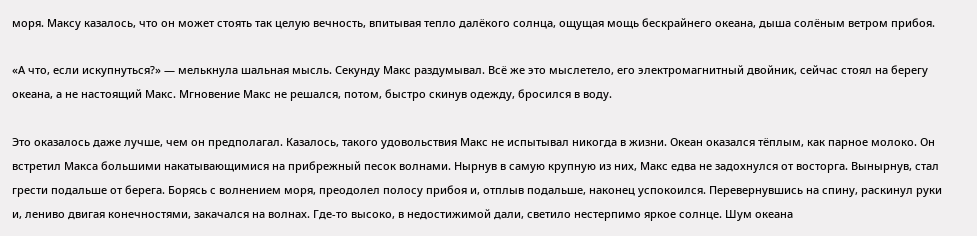моря. Максу казалось, что он может стоять так целую вечность, впитывая тепло далёкого солнца, ощущая мощь бескрайнего океана, дыша солёным ветром прибоя.

«А что, если искупнуться?» — мелькнула шальная мысль. Секунду Макс раздумывал. Всё же это мыслетело, его электромагнитный двойник, сейчас стоял на берегу океана, а не настоящий Макс. Мгновение Макс не решался, потом, быстро скинув одежду, бросился в воду.

Это оказалось даже лучше, чем он предполагал. Казалось, такого удовольствия Макс не испытывал никогда в жизни. Океан оказался тёплым, как парное молоко. Он встретил Макса большими накатывающимися на прибрежный песок волнами. Нырнув в самую крупную из них, Макс едва не задохнулся от восторга. Вынырнув, стал грести подальше от берега. Борясь с волнением моря, преодолел полосу прибоя и, отплыв подальше, наконец успокоился. Перевернувшись на спину, раскинул руки и, лениво двигая конечностями, закачался на волнах. Где-то высоко, в недостижимой дали, светило нестерпимо яркое солнце. Шум океана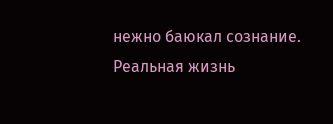нежно баюкал сознание. Реальная жизнь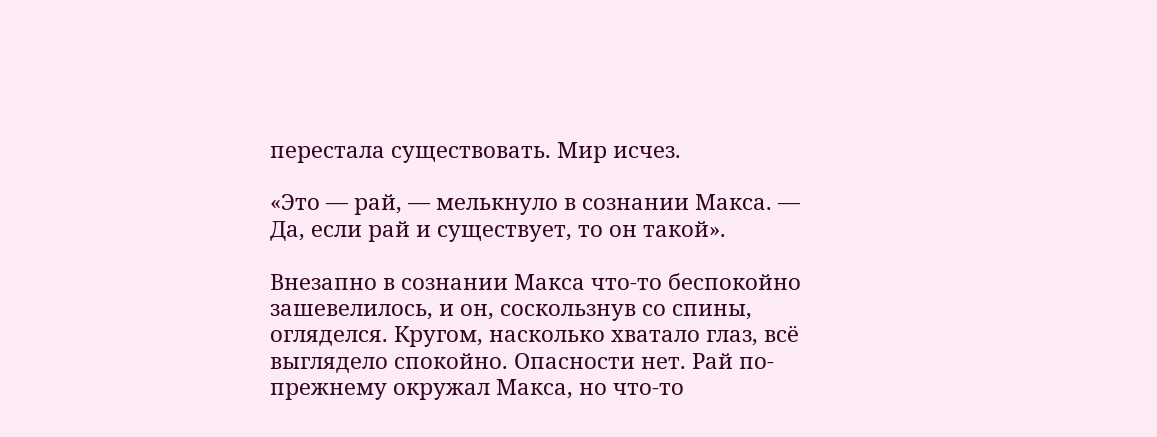перестала существовать. Мир исчез.

«Это — рай, — мелькнуло в сознании Макса. — Да, если рай и существует, то он такой».

Внезапно в сознании Макса что-то беспокойно зашевелилось, и он, соскользнув со спины, огляделся. Кругом, насколько хватало глаз, всё выглядело спокойно. Опасности нет. Рай по-прежнему окружал Макса, но что-то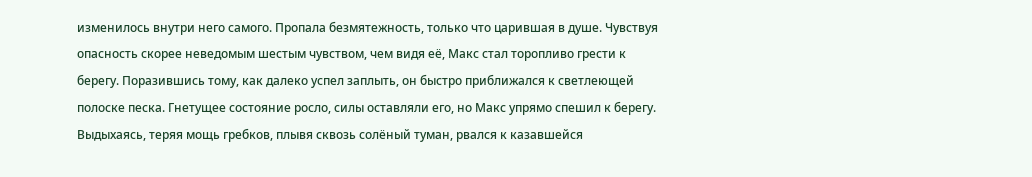изменилось внутри него самого. Пропала безмятежность, только что царившая в душе. Чувствуя опасность скорее неведомым шестым чувством, чем видя её, Макс стал торопливо грести к берегу. Поразившись тому, как далеко успел заплыть, он быстро приближался к светлеющей полоске песка. Гнетущее состояние росло, силы оставляли его, но Макс упрямо спешил к берегу. Выдыхаясь, теряя мощь гребков, плывя сквозь солёный туман, рвался к казавшейся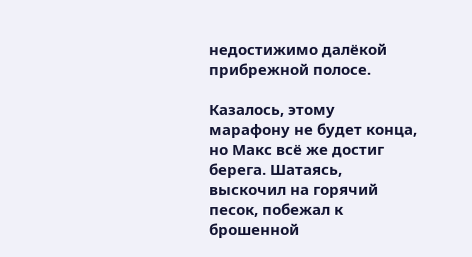недостижимо далёкой прибрежной полосе.

Казалось, этому марафону не будет конца, но Макс всё же достиг берега. Шатаясь, выскочил на горячий песок, побежал к брошенной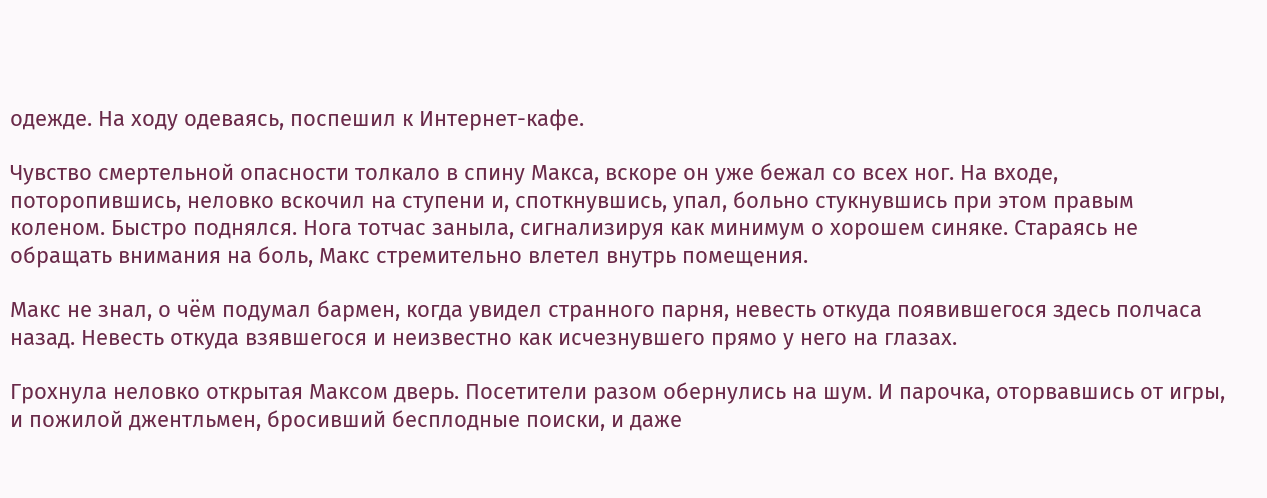одежде. На ходу одеваясь, поспешил к Интернет-кафе.

Чувство смертельной опасности толкало в спину Макса, вскоре он уже бежал со всех ног. На входе, поторопившись, неловко вскочил на ступени и, споткнувшись, упал, больно стукнувшись при этом правым коленом. Быстро поднялся. Нога тотчас заныла, сигнализируя как минимум о хорошем синяке. Стараясь не обращать внимания на боль, Макс стремительно влетел внутрь помещения.

Макс не знал, о чём подумал бармен, когда увидел странного парня, невесть откуда появившегося здесь полчаса назад. Невесть откуда взявшегося и неизвестно как исчезнувшего прямо у него на глазах.

Грохнула неловко открытая Максом дверь. Посетители разом обернулись на шум. И парочка, оторвавшись от игры, и пожилой джентльмен, бросивший бесплодные поиски, и даже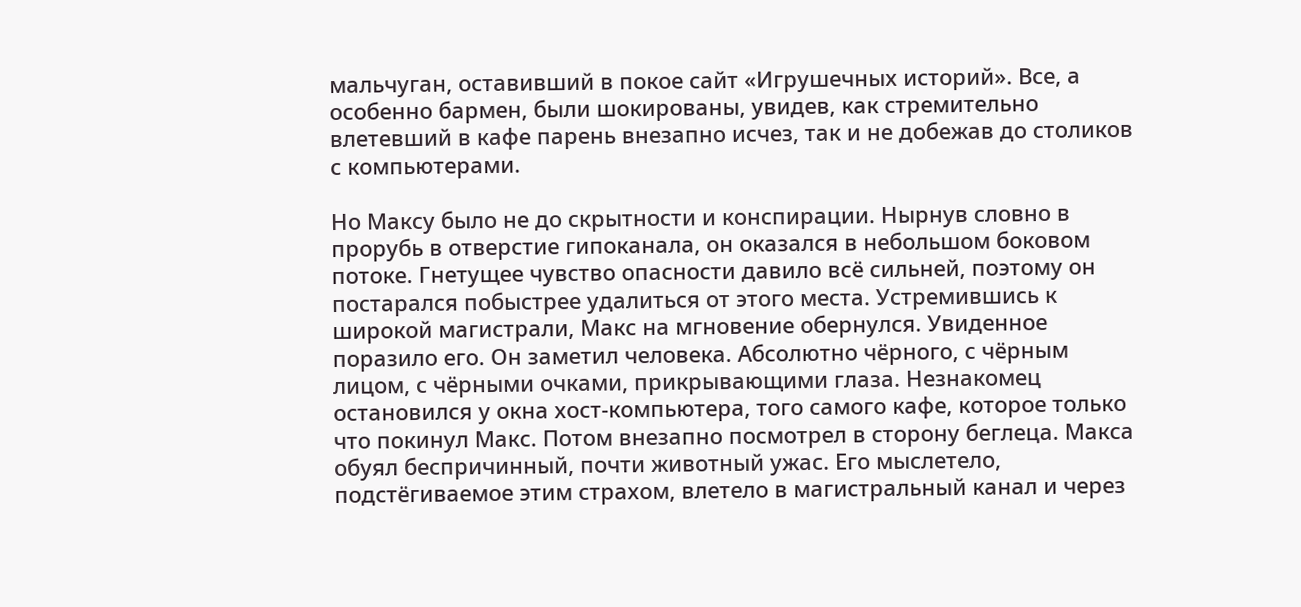мальчуган, оставивший в покое сайт «Игрушечных историй». Все, а особенно бармен, были шокированы, увидев, как стремительно влетевший в кафе парень внезапно исчез, так и не добежав до столиков с компьютерами.

Но Максу было не до скрытности и конспирации. Нырнув словно в прорубь в отверстие гипоканала, он оказался в небольшом боковом потоке. Гнетущее чувство опасности давило всё сильней, поэтому он постарался побыстрее удалиться от этого места. Устремившись к широкой магистрали, Макс на мгновение обернулся. Увиденное поразило его. Он заметил человека. Абсолютно чёрного, с чёрным лицом, с чёрными очками, прикрывающими глаза. Незнакомец остановился у окна хост-компьютера, того самого кафе, которое только что покинул Макс. Потом внезапно посмотрел в сторону беглеца. Макса обуял беспричинный, почти животный ужас. Его мыслетело, подстёгиваемое этим страхом, влетело в магистральный канал и через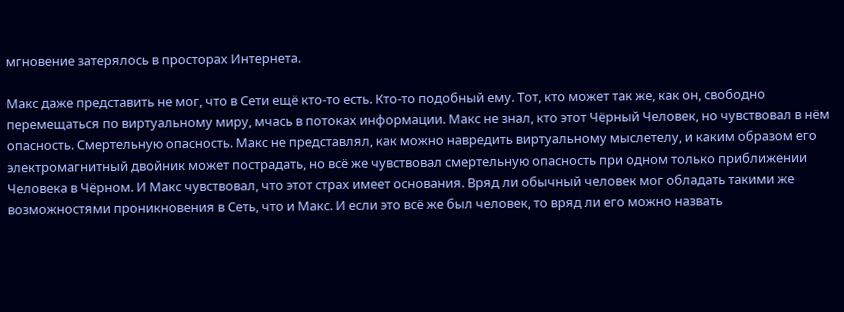мгновение затерялось в просторах Интернета.

Макс даже представить не мог, что в Сети ещё кто-то есть. Кто-то подобный ему. Тот, кто может так же, как он, свободно перемещаться по виртуальному миру, мчась в потоках информации. Макс не знал, кто этот Чёрный Человек, но чувствовал в нём опасность. Смертельную опасность. Макс не представлял, как можно навредить виртуальному мыслетелу, и каким образом его электромагнитный двойник может пострадать, но всё же чувствовал смертельную опасность при одном только приближении Человека в Чёрном. И Макс чувствовал, что этот страх имеет основания. Вряд ли обычный человек мог обладать такими же возможностями проникновения в Сеть, что и Макс. И если это всё же был человек, то вряд ли его можно назвать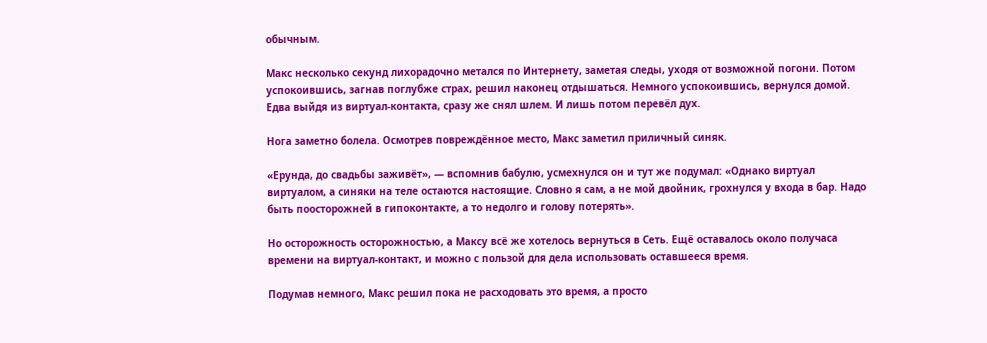обычным.

Макс несколько секунд лихорадочно метался по Интернету, заметая следы, уходя от возможной погони. Потом успокоившись, загнав поглубже страх, решил наконец отдышаться. Немного успокоившись, вернулся домой. Едва выйдя из виртуал-контакта, сразу же снял шлем. И лишь потом перевёл дух.

Нога заметно болела. Осмотрев повреждённое место, Макс заметил приличный синяк.

«Ерунда, до свадьбы заживёт», — вспомнив бабулю, усмехнулся он и тут же подумал: «Однако виртуал виртуалом, а синяки на теле остаются настоящие. Словно я сам, а не мой двойник, грохнулся у входа в бар. Надо быть поосторожней в гипоконтакте, а то недолго и голову потерять».

Но осторожность осторожностью, а Максу всё же хотелось вернуться в Сеть. Ещё оставалось около получаса времени на виртуал-контакт, и можно с пользой для дела использовать оставшееся время.

Подумав немного, Макс решил пока не расходовать это время, а просто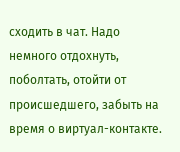сходить в чат. Надо немного отдохнуть, поболтать, отойти от происшедшего, забыть на время о виртуал-контакте.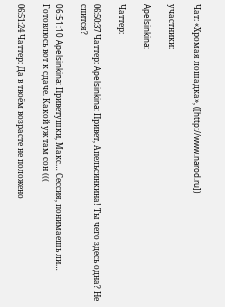Чат: «Хромая лошадка», ([http://www.narod.ru])

участники:

Apelsinkina:

Чаттер:

06:50:37 Чаттер: Apelsinkina: Привет, Апельсинкина! Ты чего здесь одна? Не спится?

06:51:10 Apelsinkina: Приветушки, Макс… Сессия, понимаешь ли… Готовлюсь вот к сдаче. Какой уж там сон (((

06:51:24 Чаттер: Да в твоём возрасте не положено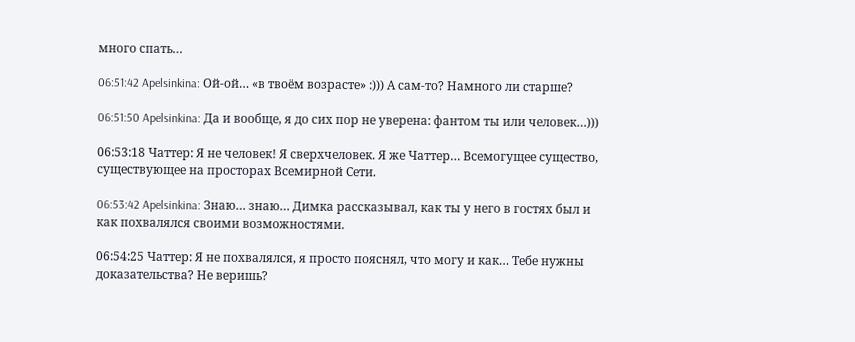много спать…

06:51:42 Apelsinkina: Ой-ой… «в твоём возрасте» :))) А сам-то? Намного ли старше?

06:51:50 Apelsinkina: Да и вообще, я до сих пор не уверена: фантом ты или человек…)))

06:53:18 Чаттер: Я не человек! Я сверхчеловек. Я же Чаттер… Всемогущее существо, существующее на просторах Всемирной Сети.

06:53:42 Apelsinkina: Знаю… знаю… Димка рассказывал, как ты у него в гостях был и как похвалялся своими возможностями.

06:54:25 Чаттер: Я не похвалялся, я просто пояснял, что могу и как… Тебе нужны доказательства? Не веришь?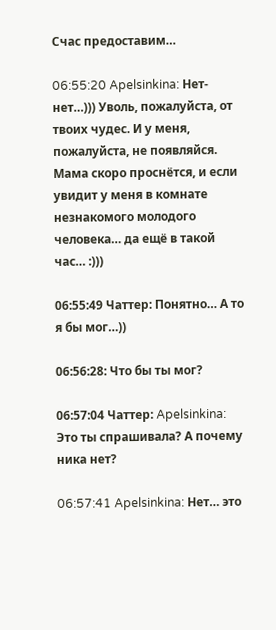Счас предоставим…

06:55:20 Apelsinkina: Нет-нет…))) Уволь, пожалуйста, от твоих чудес. И у меня, пожалуйста, не появляйся. Мама скоро проснётся, и если увидит у меня в комнате незнакомого молодого человека… да ещё в такой час… :)))

06:55:49 Чаттер: Понятно… А то я бы мог…))

06:56:28: Что бы ты мог?

06:57:04 Чаттер: Apelsinkina: Это ты спрашивала? А почему ника нет?

06:57:41 Apelsinkina: Нет… это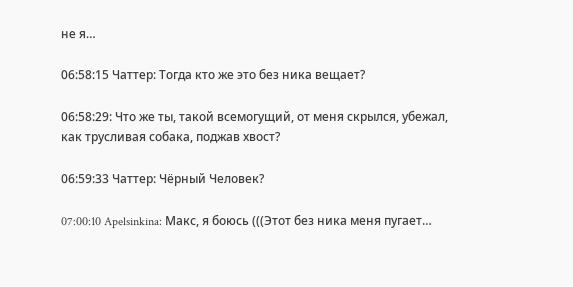не я…

06:58:15 Чаттер: Тогда кто же это без ника вещает?

06:58:29: Что же ты, такой всемогущий, от меня скрылся, убежал, как трусливая собака, поджав хвост?

06:59:33 Чаттер: Чёрный Человек?

07:00:10 Apelsinkina: Макс, я боюсь (((Этот без ника меня пугает…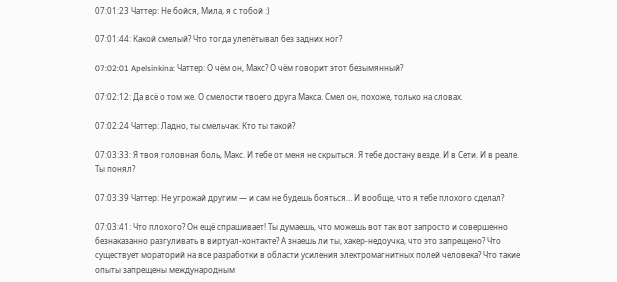07:01:23 Чаттер: Не бойся, Мила, я с тобой :)

07:01:44: Какой смелый? Что тогда улепётывал без задних ног?

07:02:01 Apelsinkina: Чаттер: О чём он, Макс? О чём говорит этот безымянный?

07:02:12: Да всё о том же. О смелости твоего друга Макса. Смел он, похоже, только на словах.

07:02:24 Чаттер: Ладно, ты смельчак. Кто ты такой?

07:03:33: Я твоя головная боль, Макс. И тебе от меня не скрыться. Я тебе достану везде. И в Сети. И в реале. Ты понял?

07:03:39 Чаттер: Не угрожай другим — и сам не будешь бояться… И вообще, что я тебе плохого сделал?

07:03:41: Что плохого? Он ещё спрашивает! Ты думаешь, что можешь вот так вот запросто и совершенно безнаказанно разгуливать в виртуал-контакте? А знаешь ли ты, хакер-недоучка, что это запрещено? Что существует мораторий на все разработки в области усиления электромагнитных полей человека? Что такие опыты запрещены международным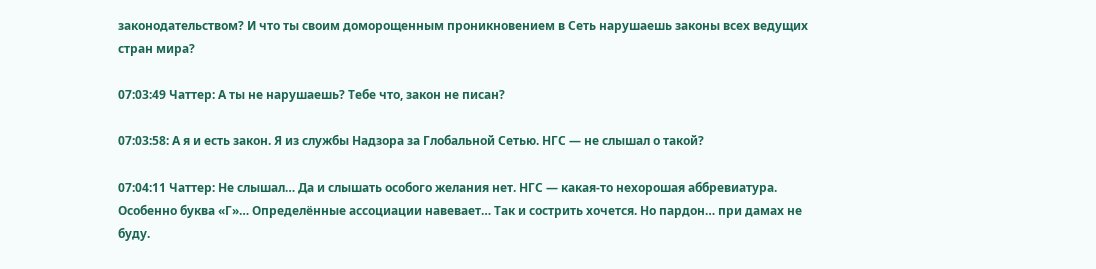законодательством? И что ты своим доморощенным проникновением в Сеть нарушаешь законы всех ведущих стран мира?

07:03:49 Чаттер: А ты не нарушаешь? Тебе что, закон не писан?

07:03:58: А я и есть закон. Я из службы Надзора за Глобальной Сетью. НГС — не слышал о такой?

07:04:11 Чаттер: Не слышал… Да и слышать особого желания нет. НГС — какая-то нехорошая аббревиатура. Особенно буква «Г»… Определённые ассоциации навевает… Так и сострить хочется. Но пардон… при дамах не буду.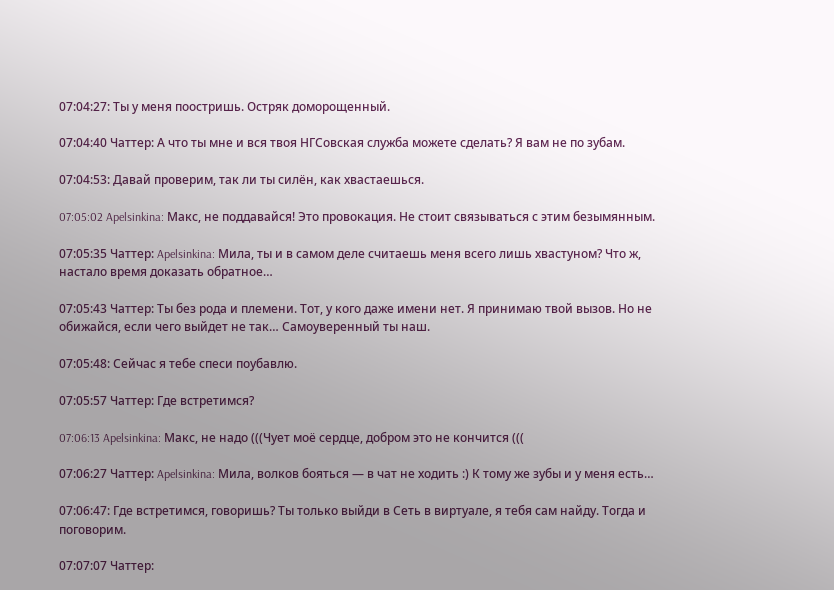07:04:27: Ты у меня поостришь. Остряк доморощенный.

07:04:40 Чаттер: А что ты мне и вся твоя НГСовская служба можете сделать? Я вам не по зубам.

07:04:53: Давай проверим, так ли ты силён, как хвастаешься.

07:05:02 Apelsinkina: Макс, не поддавайся! Это провокация. Не стоит связываться с этим безымянным.

07:05:35 Чаттер: Apelsinkina: Мила, ты и в самом деле считаешь меня всего лишь хвастуном? Что ж, настало время доказать обратное…

07:05:43 Чаттер: Ты без рода и племени. Тот, у кого даже имени нет. Я принимаю твой вызов. Но не обижайся, если чего выйдет не так… Самоуверенный ты наш.

07:05:48: Сейчас я тебе спеси поубавлю.

07:05:57 Чаттер: Где встретимся?

07:06:13 Apelsinkina: Макс, не надо (((Чует моё сердце, добром это не кончится (((

07:06:27 Чаттер: Apelsinkina: Мила, волков бояться — в чат не ходить :) К тому же зубы и у меня есть…

07:06:47: Где встретимся, говоришь? Ты только выйди в Сеть в виртуале, я тебя сам найду. Тогда и поговорим.

07:07:07 Чаттер: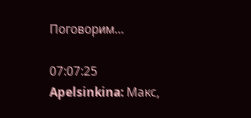Поговорим…

07:07:25 Apelsinkina: Макс,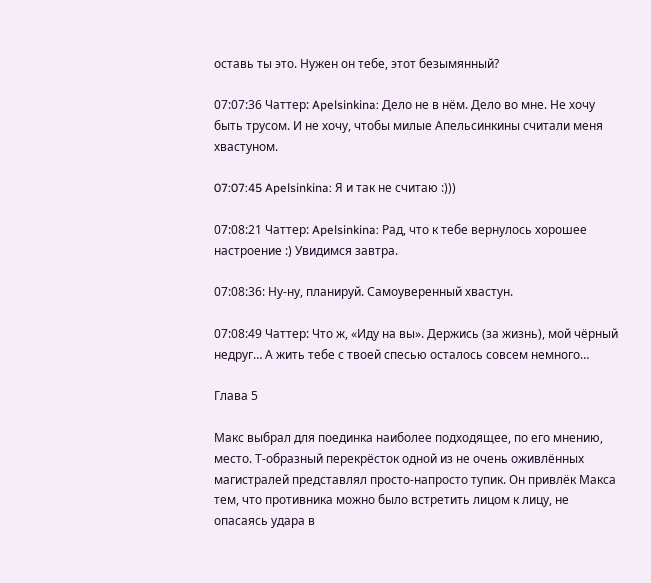оставь ты это. Нужен он тебе, этот безымянный?

07:07:36 Чаттер: Apelsinkina: Дело не в нём. Дело во мне. Не хочу быть трусом. И не хочу, чтобы милые Апельсинкины считали меня хвастуном.

07:07:45 Apelsinkina: Я и так не считаю :)))

07:08:21 Чаттер: Apelsinkina: Рад, что к тебе вернулось хорошее настроение :) Увидимся завтра.

07:08:36: Ну-ну, планируй. Самоуверенный хвастун.

07:08:49 Чаттер: Что ж, «Иду на вы». Держись (за жизнь), мой чёрный недруг… А жить тебе с твоей спесью осталось совсем немного…

Глава 5

Макс выбрал для поединка наиболее подходящее, по его мнению, место. Т-образный перекрёсток одной из не очень оживлённых магистралей представлял просто-напросто тупик. Он привлёк Макса тем, что противника можно было встретить лицом к лицу, не опасаясь удара в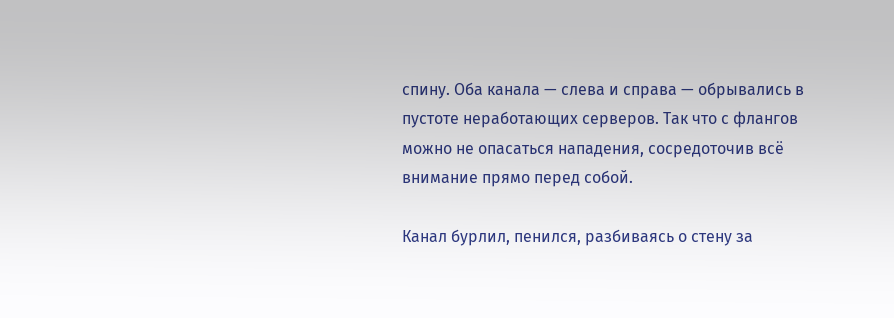спину. Оба канала — слева и справа — обрывались в пустоте неработающих серверов. Так что с флангов можно не опасаться нападения, сосредоточив всё внимание прямо перед собой.

Канал бурлил, пенился, разбиваясь о стену за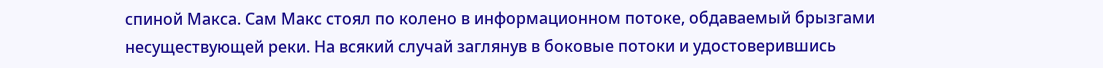спиной Макса. Сам Макс стоял по колено в информационном потоке, обдаваемый брызгами несуществующей реки. На всякий случай заглянув в боковые потоки и удостоверившись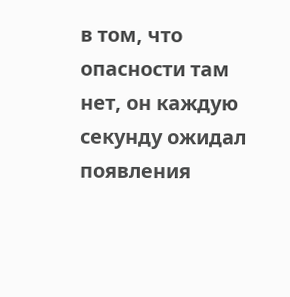в том, что опасности там нет, он каждую секунду ожидал появления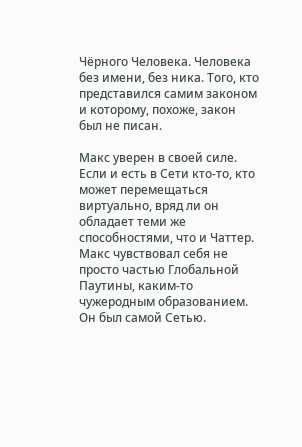Чёрного Человека. Человека без имени, без ника. Того, кто представился самим законом и которому, похоже, закон был не писан.

Макс уверен в своей силе. Если и есть в Сети кто-то, кто может перемещаться виртуально, вряд ли он обладает теми же способностями, что и Чаттер. Макс чувствовал себя не просто частью Глобальной Паутины, каким-то чужеродным образованием. Он был самой Сетью.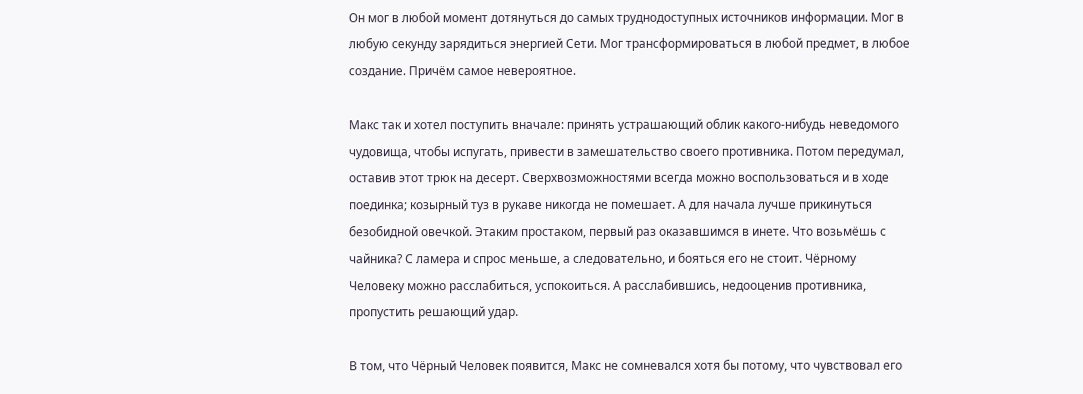Он мог в любой момент дотянуться до самых труднодоступных источников информации. Мог в любую секунду зарядиться энергией Сети. Мог трансформироваться в любой предмет, в любое создание. Причём самое невероятное.

Макс так и хотел поступить вначале: принять устрашающий облик какого-нибудь неведомого чудовища, чтобы испугать, привести в замешательство своего противника. Потом передумал, оставив этот трюк на десерт. Сверхвозможностями всегда можно воспользоваться и в ходе поединка; козырный туз в рукаве никогда не помешает. А для начала лучше прикинуться безобидной овечкой. Этаким простаком, первый раз оказавшимся в инете. Что возьмёшь с чайника? С ламера и спрос меньше, а следовательно, и бояться его не стоит. Чёрному Человеку можно расслабиться, успокоиться. А расслабившись, недооценив противника, пропустить решающий удар.

В том, что Чёрный Человек появится, Макс не сомневался хотя бы потому, что чувствовал его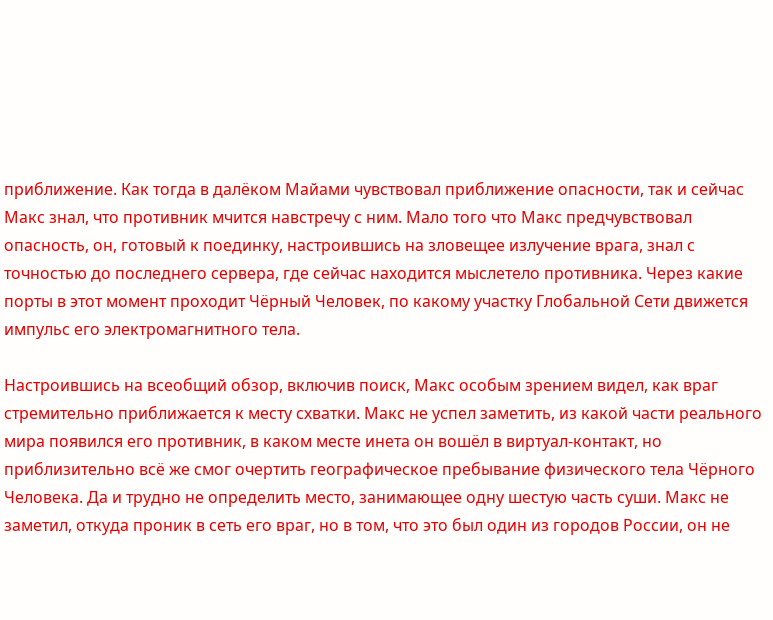приближение. Как тогда в далёком Майами чувствовал приближение опасности, так и сейчас Макс знал, что противник мчится навстречу с ним. Мало того что Макс предчувствовал опасность, он, готовый к поединку, настроившись на зловещее излучение врага, знал с точностью до последнего сервера, где сейчас находится мыслетело противника. Через какие порты в этот момент проходит Чёрный Человек, по какому участку Глобальной Сети движется импульс его электромагнитного тела.

Настроившись на всеобщий обзор, включив поиск, Макс особым зрением видел, как враг стремительно приближается к месту схватки. Макс не успел заметить, из какой части реального мира появился его противник, в каком месте инета он вошёл в виртуал-контакт, но приблизительно всё же смог очертить географическое пребывание физического тела Чёрного Человека. Да и трудно не определить место, занимающее одну шестую часть суши. Макс не заметил, откуда проник в сеть его враг, но в том, что это был один из городов России, он не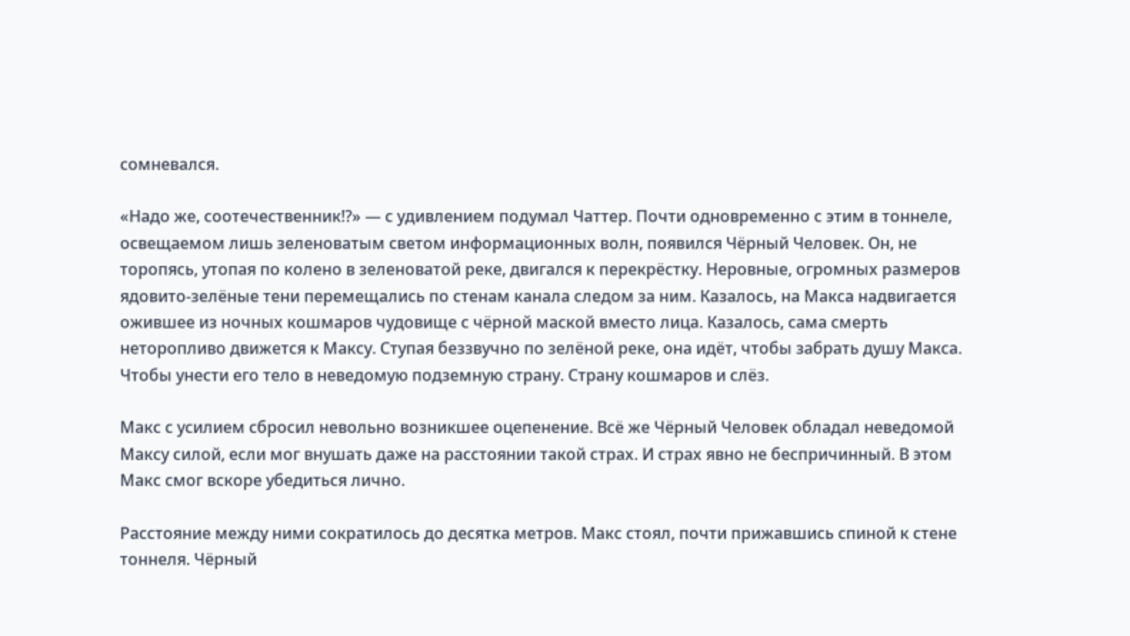сомневался.

«Надо же, соотечественник!?» — с удивлением подумал Чаттер. Почти одновременно с этим в тоннеле, освещаемом лишь зеленоватым светом информационных волн, появился Чёрный Человек. Он, не торопясь, утопая по колено в зеленоватой реке, двигался к перекрёстку. Неровные, огромных размеров ядовито-зелёные тени перемещались по стенам канала следом за ним. Казалось, на Макса надвигается ожившее из ночных кошмаров чудовище с чёрной маской вместо лица. Казалось, сама смерть неторопливо движется к Максу. Ступая беззвучно по зелёной реке, она идёт, чтобы забрать душу Макса. Чтобы унести его тело в неведомую подземную страну. Страну кошмаров и слёз.

Макс с усилием сбросил невольно возникшее оцепенение. Всё же Чёрный Человек обладал неведомой Максу силой, если мог внушать даже на расстоянии такой страх. И страх явно не беспричинный. В этом Макс смог вскоре убедиться лично.

Расстояние между ними сократилось до десятка метров. Макс стоял, почти прижавшись спиной к стене тоннеля. Чёрный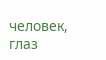человек, глаз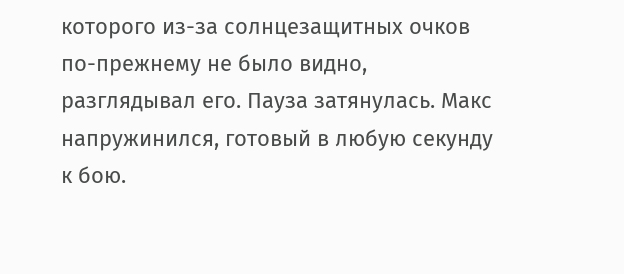которого из-за солнцезащитных очков по-прежнему не было видно, разглядывал его. Пауза затянулась. Макс напружинился, готовый в любую секунду к бою.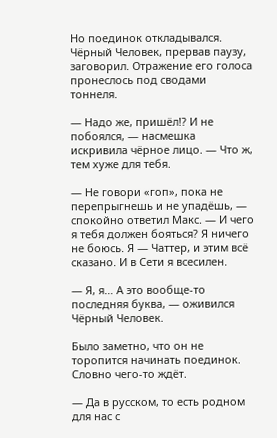Но поединок откладывался. Чёрный Человек, прервав паузу, заговорил. Отражение его голоса пронеслось под сводами тоннеля.

— Надо же, пришёл!? И не побоялся, — насмешка искривила чёрное лицо. — Что ж, тем хуже для тебя.

— Не говори «гоп», пока не перепрыгнешь и не упадёшь, — спокойно ответил Макс. — И чего я тебя должен бояться? Я ничего не боюсь. Я — Чаттер, и этим всё сказано. И в Сети я всесилен.

— Я, я… А это вообще-то последняя буква, — оживился Чёрный Человек.

Было заметно, что он не торопится начинать поединок. Словно чего-то ждёт.

— Да в русском, то есть родном для нас с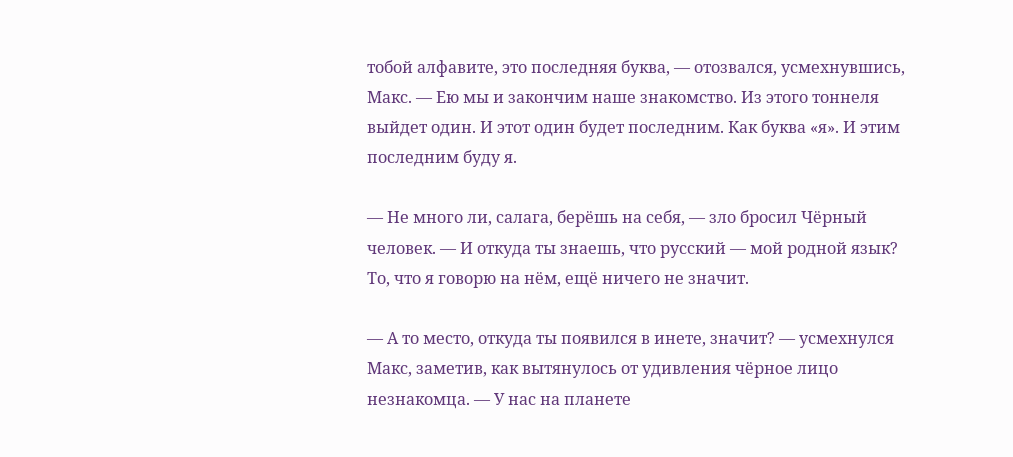тобой алфавите, это последняя буква, — отозвался, усмехнувшись, Макс. — Ею мы и закончим наше знакомство. Из этого тоннеля выйдет один. И этот один будет последним. Как буква «я». И этим последним буду я.

— Не много ли, салага, берёшь на себя, — зло бросил Чёрный человек. — И откуда ты знаешь, что русский — мой родной язык? То, что я говорю на нём, ещё ничего не значит.

— А то место, откуда ты появился в инете, значит? — усмехнулся Макс, заметив, как вытянулось от удивления чёрное лицо незнакомца. — У нас на планете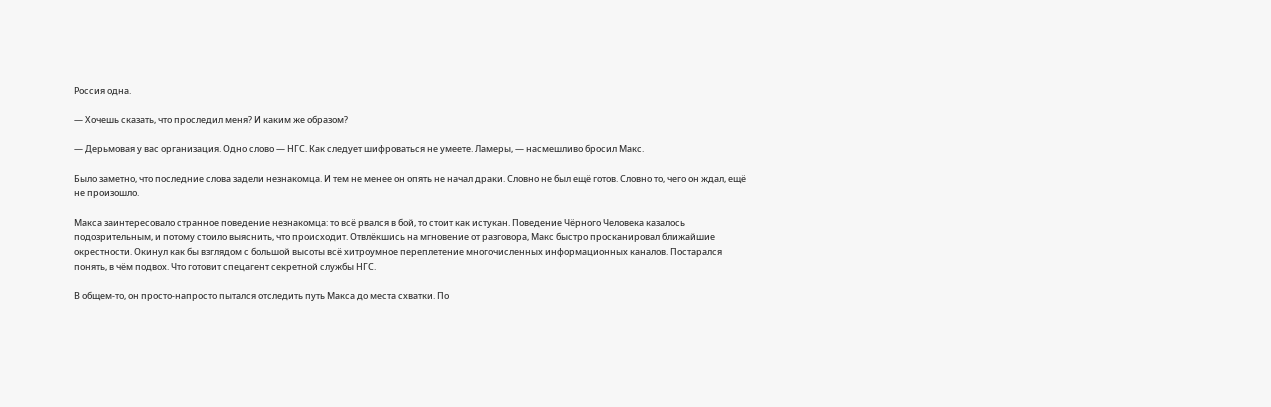Россия одна.

— Хочешь сказать, что проследил меня? И каким же образом?

— Дерьмовая у вас организация. Одно слово — НГС. Как следует шифроваться не умеете. Ламеры, — насмешливо бросил Макс.

Было заметно, что последние слова задели незнакомца. И тем не менее он опять не начал драки. Словно не был ещё готов. Словно то, чего он ждал, ещё не произошло.

Макса заинтересовало странное поведение незнакомца: то всё рвался в бой, то стоит как истукан. Поведение Чёрного Человека казалось подозрительным, и потому стоило выяснить, что происходит. Отвлёкшись на мгновение от разговора, Макс быстро просканировал ближайшие окрестности. Окинул как бы взглядом с большой высоты всё хитроумное переплетение многочисленных информационных каналов. Постарался понять, в чём подвох. Что готовит спецагент секретной службы НГС.

В общем-то, он просто-напросто пытался отследить путь Макса до места схватки. По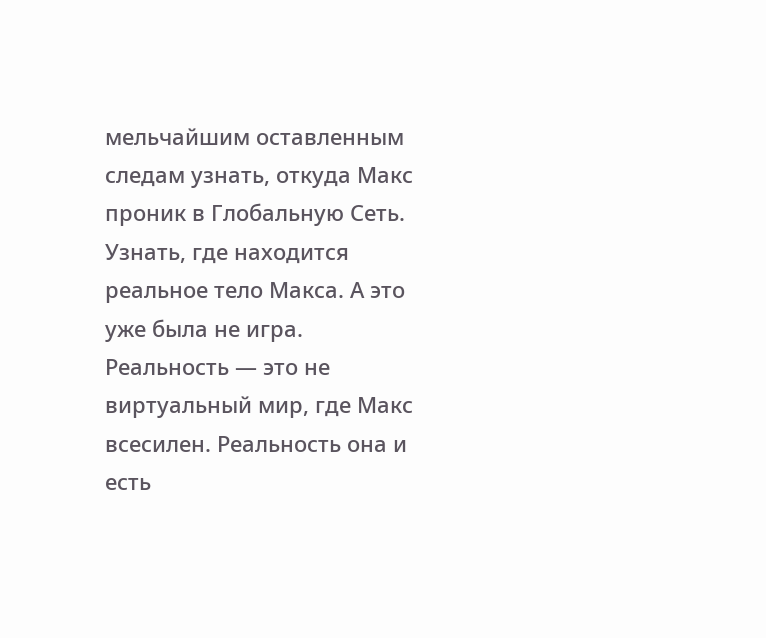мельчайшим оставленным следам узнать, откуда Макс проник в Глобальную Сеть. Узнать, где находится реальное тело Макса. А это уже была не игра. Реальность — это не виртуальный мир, где Макс всесилен. Реальность она и есть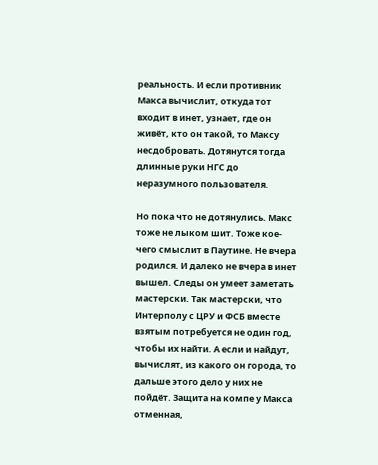реальность. И если противник Макса вычислит, откуда тот входит в инет, узнает, где он живёт, кто он такой, то Максу несдобровать. Дотянутся тогда длинные руки НГС до неразумного пользователя.

Но пока что не дотянулись. Макс тоже не лыком шит. Тоже кое-чего смыслит в Паутине. Не вчера родился. И далеко не вчера в инет вышел. Следы он умеет заметать мастерски. Так мастерски, что Интерполу с ЦРУ и ФСБ вместе взятым потребуется не один год, чтобы их найти. А если и найдут, вычислят, из какого он города, то дальше этого дело у них не пойдёт. Защита на компе у Макса отменная,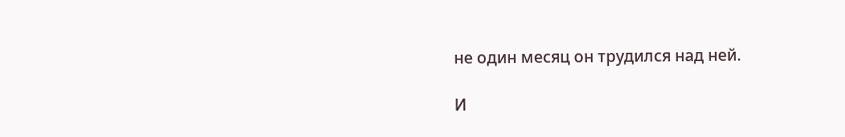не один месяц он трудился над ней.

И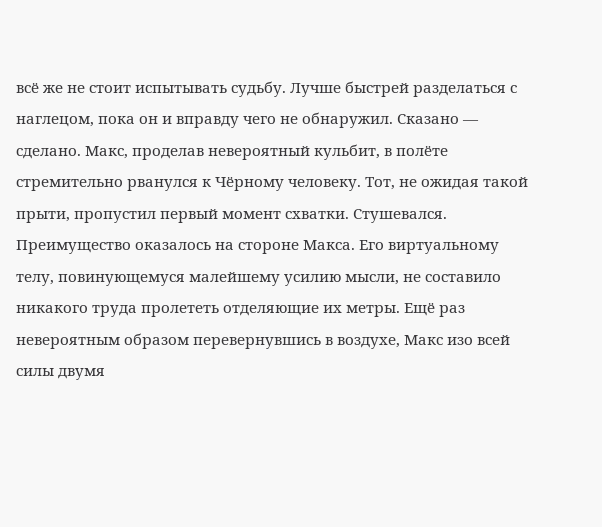всё же не стоит испытывать судьбу. Лучше быстрей разделаться с наглецом, пока он и вправду чего не обнаружил. Сказано — сделано. Макс, проделав невероятный кульбит, в полёте стремительно рванулся к Чёрному человеку. Тот, не ожидая такой прыти, пропустил первый момент схватки. Стушевался. Преимущество оказалось на стороне Макса. Его виртуальному телу, повинующемуся малейшему усилию мысли, не составило никакого труда пролететь отделяющие их метры. Ещё раз невероятным образом перевернувшись в воздухе, Макс изо всей силы двумя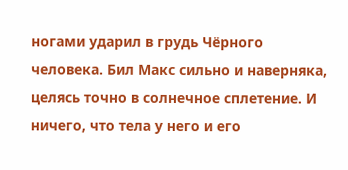ногами ударил в грудь Чёрного человека. Бил Макс сильно и наверняка, целясь точно в солнечное сплетение. И ничего, что тела у него и его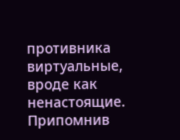противника виртуальные, вроде как ненастоящие. Припомнив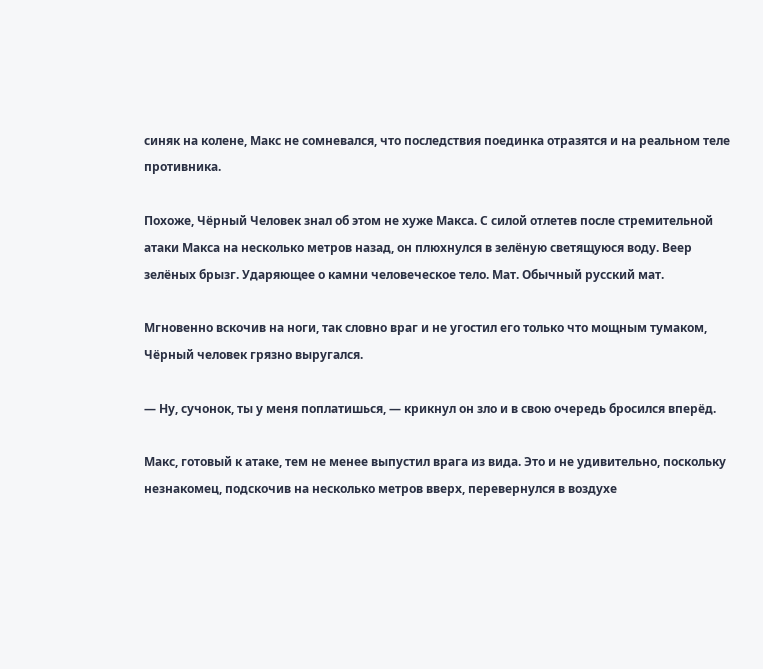синяк на колене, Макс не сомневался, что последствия поединка отразятся и на реальном теле противника.

Похоже, Чёрный Человек знал об этом не хуже Макса. С силой отлетев после стремительной атаки Макса на несколько метров назад, он плюхнулся в зелёную светящуюся воду. Веер зелёных брызг. Ударяющее о камни человеческое тело. Мат. Обычный русский мат.

Мгновенно вскочив на ноги, так словно враг и не угостил его только что мощным тумаком, Чёрный человек грязно выругался.

— Ну, сучонок, ты у меня поплатишься, — крикнул он зло и в свою очередь бросился вперёд.

Макс, готовый к атаке, тем не менее выпустил врага из вида. Это и не удивительно, поскольку незнакомец, подскочив на несколько метров вверх, перевернулся в воздухе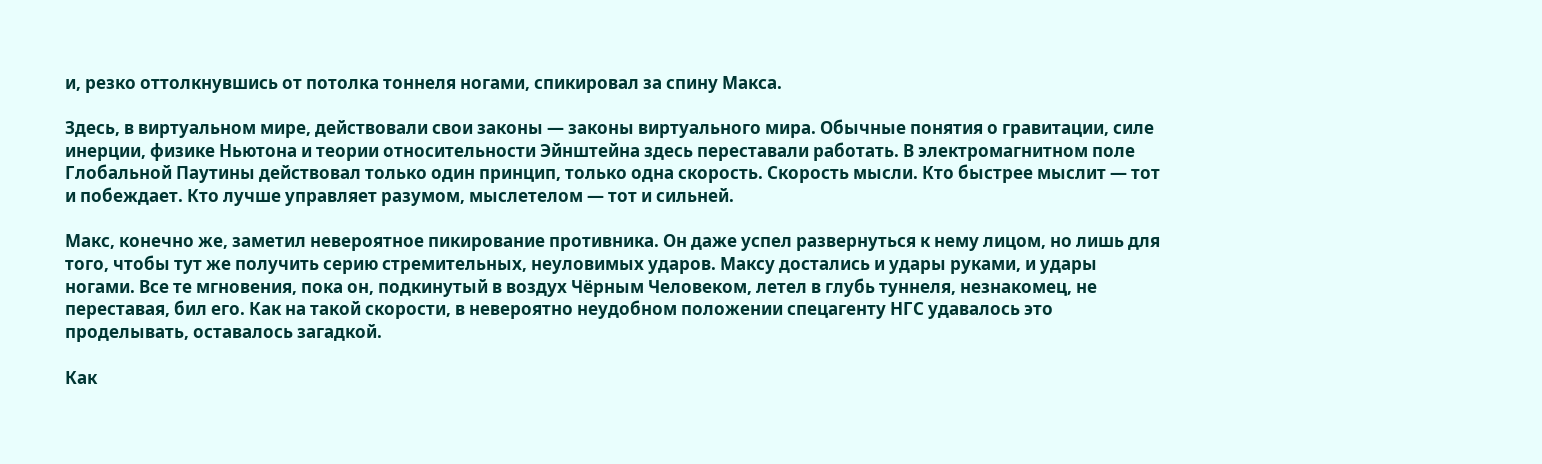и, резко оттолкнувшись от потолка тоннеля ногами, спикировал за спину Макса.

Здесь, в виртуальном мире, действовали свои законы — законы виртуального мира. Обычные понятия о гравитации, силе инерции, физике Ньютона и теории относительности Эйнштейна здесь переставали работать. В электромагнитном поле Глобальной Паутины действовал только один принцип, только одна скорость. Скорость мысли. Кто быстрее мыслит — тот и побеждает. Кто лучше управляет разумом, мыслетелом — тот и сильней.

Макс, конечно же, заметил невероятное пикирование противника. Он даже успел развернуться к нему лицом, но лишь для того, чтобы тут же получить серию стремительных, неуловимых ударов. Максу достались и удары руками, и удары ногами. Все те мгновения, пока он, подкинутый в воздух Чёрным Человеком, летел в глубь туннеля, незнакомец, не переставая, бил его. Как на такой скорости, в невероятно неудобном положении спецагенту НГС удавалось это проделывать, оставалось загадкой.

Как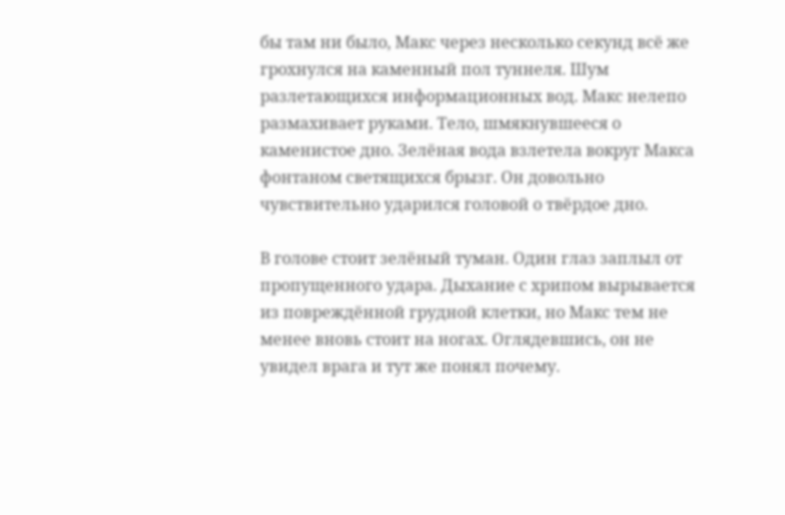бы там ни было, Макс через несколько секунд всё же грохнулся на каменный пол туннеля. Шум разлетающихся информационных вод. Макс нелепо размахивает руками. Тело, шмякнувшееся о каменистое дно. Зелёная вода взлетела вокруг Макса фонтаном светящихся брызг. Он довольно чувствительно ударился головой о твёрдое дно.

В голове стоит зелёный туман. Один глаз заплыл от пропущенного удара. Дыхание с хрипом вырывается из повреждённой грудной клетки, но Макс тем не менее вновь стоит на ногах. Оглядевшись, он не увидел врага и тут же понял почему.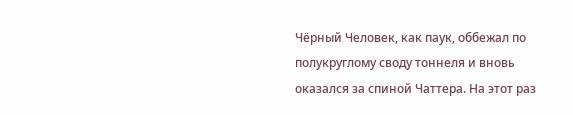Чёрный Человек, как паук, оббежал по полукруглому своду тоннеля и вновь оказался за спиной Чаттера. На этот раз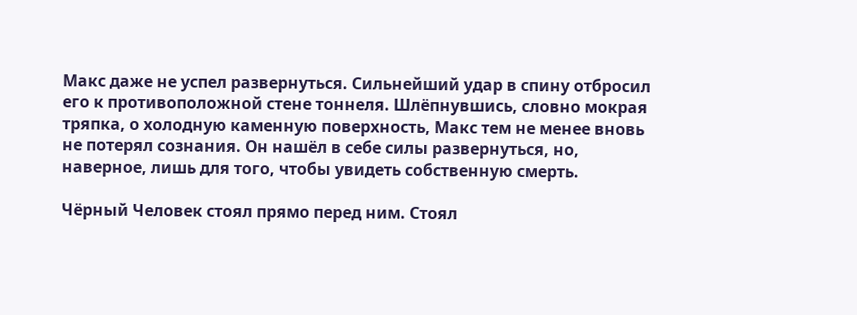Макс даже не успел развернуться. Сильнейший удар в спину отбросил его к противоположной стене тоннеля. Шлёпнувшись, словно мокрая тряпка, о холодную каменную поверхность, Макс тем не менее вновь не потерял сознания. Он нашёл в себе силы развернуться, но, наверное, лишь для того, чтобы увидеть собственную смерть.

Чёрный Человек стоял прямо перед ним. Стоял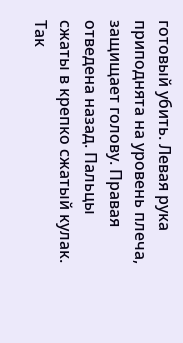готовый убить. Левая рука приподнята на уровень плеча, защищает голову. Правая отведена назад. Пальцы сжаты в крепко сжатый кулак. Так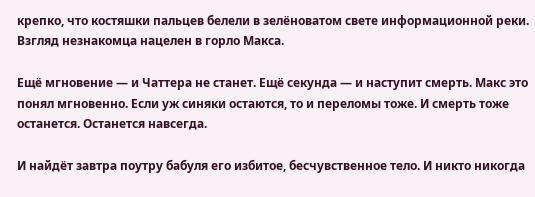крепко, что костяшки пальцев белели в зелёноватом свете информационной реки. Взгляд незнакомца нацелен в горло Макса.

Ещё мгновение — и Чаттера не станет. Ещё секунда — и наступит смерть. Макс это понял мгновенно. Если уж синяки остаются, то и переломы тоже. И смерть тоже останется. Останется навсегда.

И найдёт завтра поутру бабуля его избитое, бесчувственное тело. И никто никогда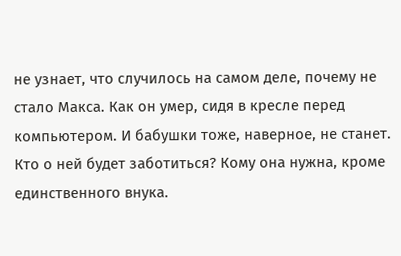не узнает, что случилось на самом деле, почему не стало Макса. Как он умер, сидя в кресле перед компьютером. И бабушки тоже, наверное, не станет. Кто о ней будет заботиться? Кому она нужна, кроме единственного внука.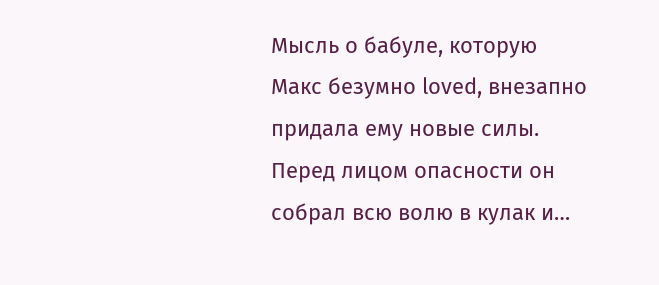Мысль о бабуле, которую Макс безумно loved, внезапно придала ему новые силы. Перед лицом опасности он собрал всю волю в кулак и…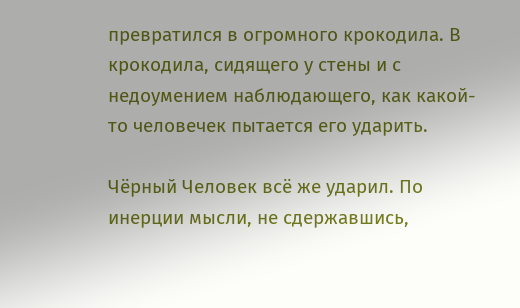превратился в огромного крокодила. В крокодила, сидящего у стены и с недоумением наблюдающего, как какой-то человечек пытается его ударить.

Чёрный Человек всё же ударил. По инерции мысли, не сдержавшись,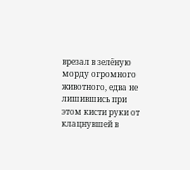врезал в зелёную морду огромного животного, едва не лишившись при этом кисти руки от клацнувшей в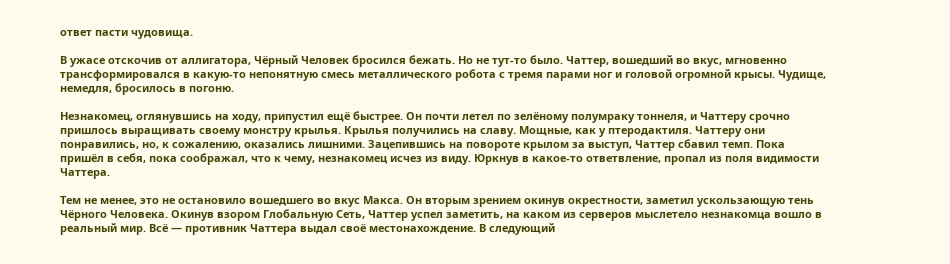ответ пасти чудовища.

В ужасе отскочив от аллигатора, Чёрный Человек бросился бежать. Но не тут-то было. Чаттер, вошедший во вкус, мгновенно трансформировался в какую-то непонятную смесь металлического робота с тремя парами ног и головой огромной крысы. Чудище, немедля, бросилось в погоню.

Незнакомец, оглянувшись на ходу, припустил ещё быстрее. Он почти летел по зелёному полумраку тоннеля, и Чаттеру срочно пришлось выращивать своему монстру крылья. Крылья получились на славу. Мощные, как у птеродактиля. Чаттеру они понравились, но, к сожалению, оказались лишними. Зацепившись на повороте крылом за выступ, Чаттер сбавил темп. Пока пришёл в себя, пока соображал, что к чему, незнакомец исчез из виду. Юркнув в какое-то ответвление, пропал из поля видимости Чаттера.

Тем не менее, это не остановило вошедшего во вкус Макса. Он вторым зрением окинув окрестности, заметил ускользающую тень Чёрного Человека. Окинув взором Глобальную Сеть, Чаттер успел заметить, на каком из серверов мыслетело незнакомца вошло в реальный мир. Всё — противник Чаттера выдал своё местонахождение. В следующий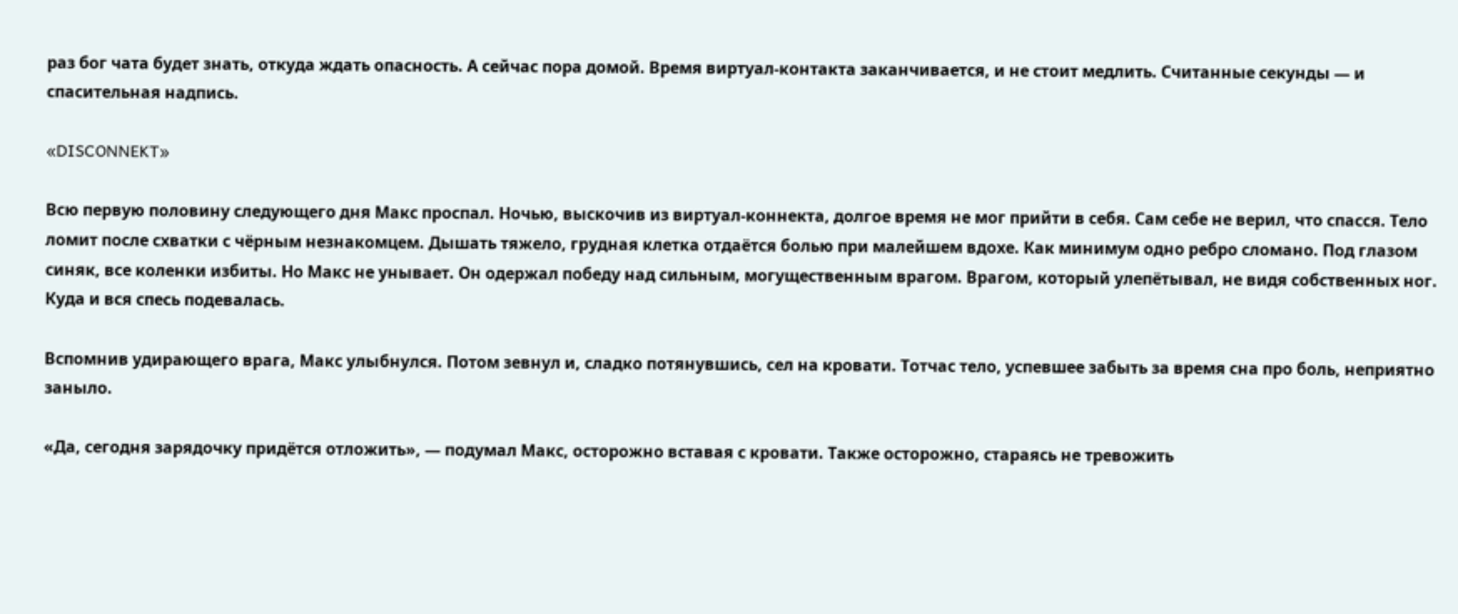раз бог чата будет знать, откуда ждать опасность. А сейчас пора домой. Время виртуал-контакта заканчивается, и не стоит медлить. Считанные секунды — и спасительная надпись.

«DISCONNEKT»

Всю первую половину следующего дня Макс проспал. Ночью, выскочив из виртуал-коннекта, долгое время не мог прийти в себя. Сам себе не верил, что спасся. Тело ломит после схватки с чёрным незнакомцем. Дышать тяжело, грудная клетка отдаётся болью при малейшем вдохе. Как минимум одно ребро сломано. Под глазом синяк, все коленки избиты. Но Макс не унывает. Он одержал победу над сильным, могущественным врагом. Врагом, который улепётывал, не видя собственных ног. Куда и вся спесь подевалась.

Вспомнив удирающего врага, Макс улыбнулся. Потом зевнул и, сладко потянувшись, сел на кровати. Тотчас тело, успевшее забыть за время сна про боль, неприятно заныло.

«Да, сегодня зарядочку придётся отложить», — подумал Макс, осторожно вставая с кровати. Также осторожно, стараясь не тревожить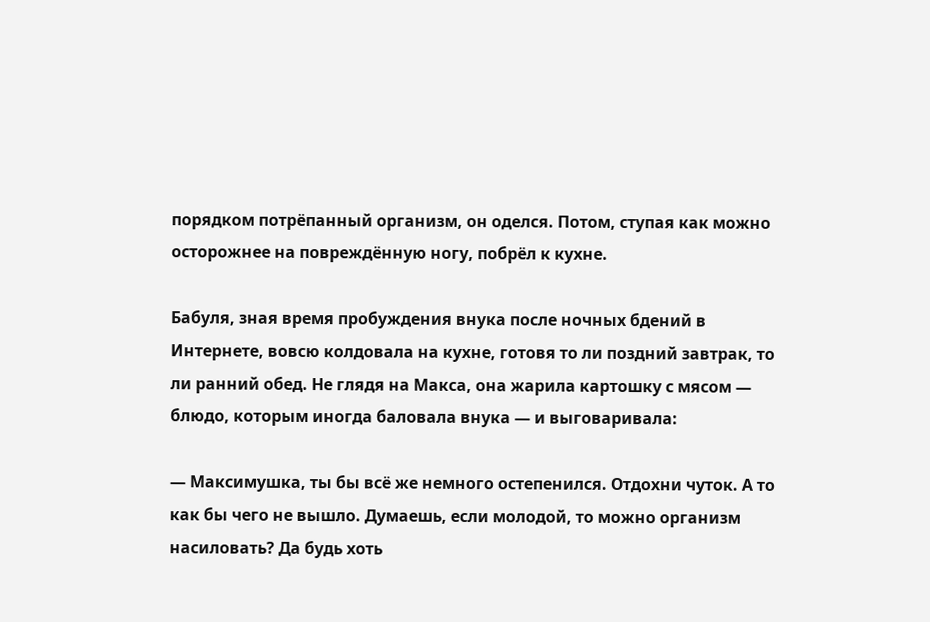порядком потрёпанный организм, он оделся. Потом, ступая как можно осторожнее на повреждённую ногу, побрёл к кухне.

Бабуля, зная время пробуждения внука после ночных бдений в Интернете, вовсю колдовала на кухне, готовя то ли поздний завтрак, то ли ранний обед. Не глядя на Макса, она жарила картошку с мясом — блюдо, которым иногда баловала внука — и выговаривала:

— Максимушка, ты бы всё же немного остепенился. Отдохни чуток. А то как бы чего не вышло. Думаешь, если молодой, то можно организм насиловать? Да будь хоть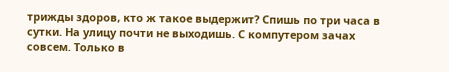трижды здоров, кто ж такое выдержит? Спишь по три часа в сутки. На улицу почти не выходишь. С компутером зачах совсем. Только в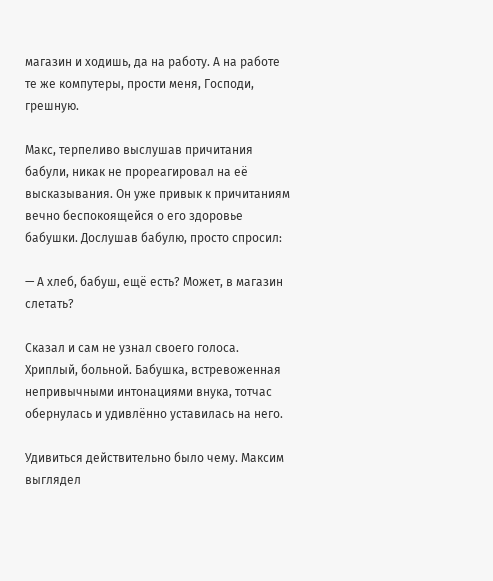магазин и ходишь, да на работу. А на работе те же компутеры, прости меня, Господи, грешную.

Макс, терпеливо выслушав причитания бабули, никак не прореагировал на её высказывания. Он уже привык к причитаниям вечно беспокоящейся о его здоровье бабушки. Дослушав бабулю, просто спросил:

— А хлеб, бабуш, ещё есть? Может, в магазин слетать?

Сказал и сам не узнал своего голоса. Хриплый, больной. Бабушка, встревоженная непривычными интонациями внука, тотчас обернулась и удивлённо уставилась на него.

Удивиться действительно было чему. Максим выглядел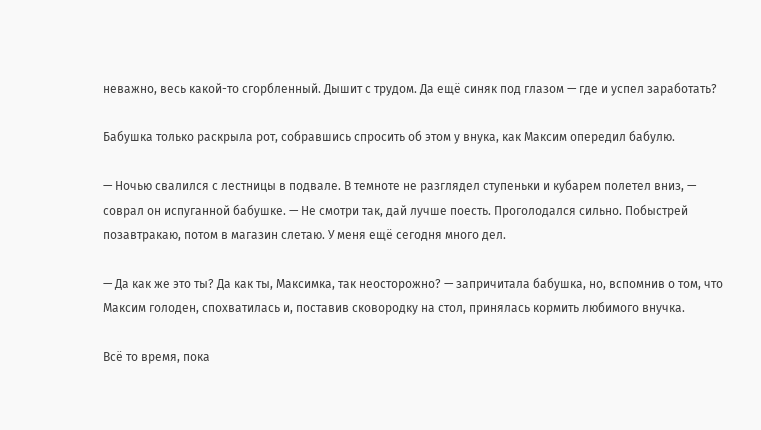неважно, весь какой-то сгорбленный. Дышит с трудом. Да ещё синяк под глазом — где и успел заработать?

Бабушка только раскрыла рот, собравшись спросить об этом у внука, как Максим опередил бабулю.

— Ночью свалился с лестницы в подвале. В темноте не разглядел ступеньки и кубарем полетел вниз, — соврал он испуганной бабушке. — Не смотри так, дай лучше поесть. Проголодался сильно. Побыстрей позавтракаю, потом в магазин слетаю. У меня ещё сегодня много дел.

— Да как же это ты? Да как ты, Максимка, так неосторожно? — запричитала бабушка, но, вспомнив о том, что Максим голоден, спохватилась и, поставив сковородку на стол, принялась кормить любимого внучка.

Всё то время, пока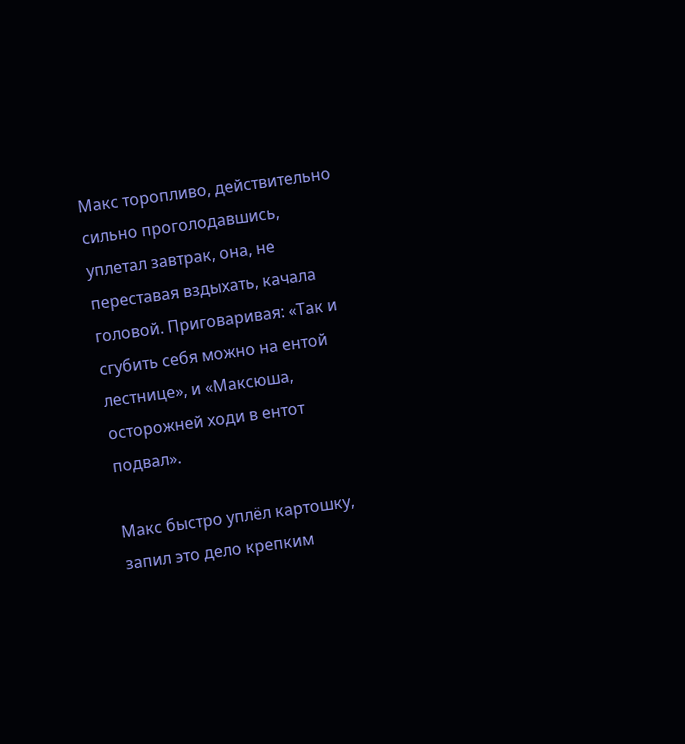Макс торопливо, действительно сильно проголодавшись, уплетал завтрак, она, не переставая вздыхать, качала головой. Приговаривая: «Так и сгубить себя можно на ентой лестнице», и «Максюша, осторожней ходи в ентот подвал».

Макс быстро уплёл картошку, запил это дело крепким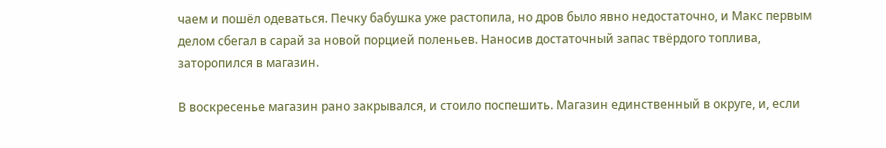чаем и пошёл одеваться. Печку бабушка уже растопила, но дров было явно недостаточно, и Макс первым делом сбегал в сарай за новой порцией поленьев. Наносив достаточный запас твёрдого топлива, заторопился в магазин.

В воскресенье магазин рано закрывался, и стоило поспешить. Магазин единственный в округе, и, если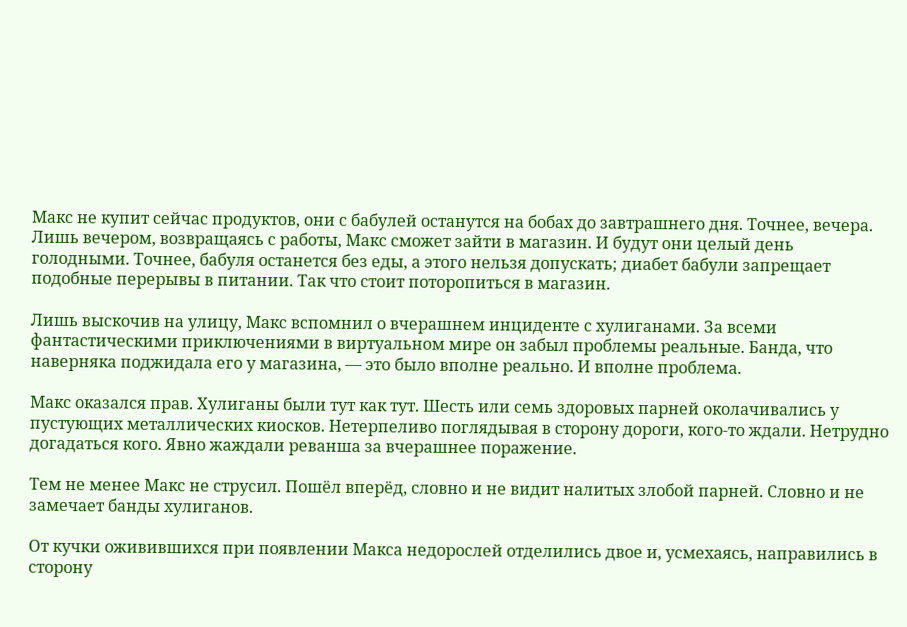Макс не купит сейчас продуктов, они с бабулей останутся на бобах до завтрашнего дня. Точнее, вечера. Лишь вечером, возвращаясь с работы, Макс сможет зайти в магазин. И будут они целый день голодными. Точнее, бабуля останется без еды, а этого нельзя допускать; диабет бабули запрещает подобные перерывы в питании. Так что стоит поторопиться в магазин.

Лишь выскочив на улицу, Макс вспомнил о вчерашнем инциденте с хулиганами. За всеми фантастическими приключениями в виртуальном мире он забыл проблемы реальные. Банда, что наверняка поджидала его у магазина, — это было вполне реально. И вполне проблема.

Макс оказался прав. Хулиганы были тут как тут. Шесть или семь здоровых парней околачивались у пустующих металлических киосков. Нетерпеливо поглядывая в сторону дороги, кого-то ждали. Нетрудно догадаться кого. Явно жаждали реванша за вчерашнее поражение.

Тем не менее Макс не струсил. Пошёл вперёд, словно и не видит налитых злобой парней. Словно и не замечает банды хулиганов.

От кучки оживившихся при появлении Макса недорослей отделились двое и, усмехаясь, направились в сторону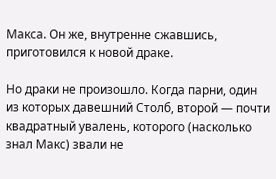Макса. Он же, внутренне сжавшись, приготовился к новой драке.

Но драки не произошло. Когда парни, один из которых давешний Столб, второй — почти квадратный увалень, которого (насколько знал Макс) звали не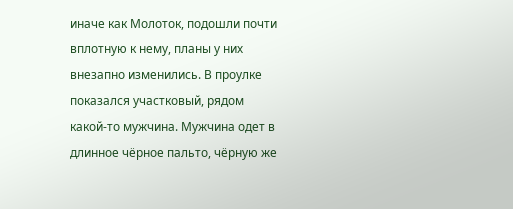иначе как Молоток, подошли почти вплотную к нему, планы у них внезапно изменились. В проулке показался участковый, рядом какой-то мужчина. Мужчина одет в длинное чёрное пальто, чёрную же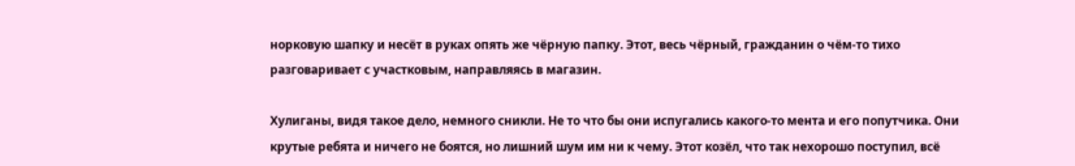норковую шапку и несёт в руках опять же чёрную папку. Этот, весь чёрный, гражданин о чём-то тихо разговаривает с участковым, направляясь в магазин.

Хулиганы, видя такое дело, немного сникли. Не то что бы они испугались какого-то мента и его попутчика. Они крутые ребята и ничего не боятся, но лишний шум им ни к чему. Этот козёл, что так нехорошо поступил, всё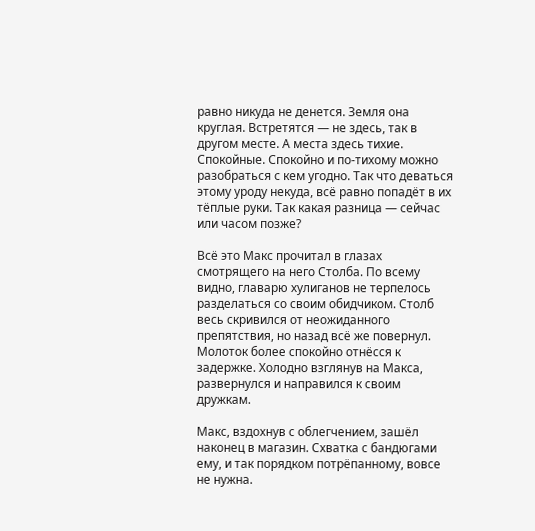равно никуда не денется. Земля она круглая. Встретятся — не здесь, так в другом месте. А места здесь тихие. Спокойные. Спокойно и по-тихому можно разобраться с кем угодно. Так что деваться этому уроду некуда, всё равно попадёт в их тёплые руки. Так какая разница — сейчас или часом позже?

Всё это Макс прочитал в глазах смотрящего на него Столба. По всему видно, главарю хулиганов не терпелось разделаться со своим обидчиком. Столб весь скривился от неожиданного препятствия, но назад всё же повернул. Молоток более спокойно отнёсся к задержке. Холодно взглянув на Макса, развернулся и направился к своим дружкам.

Макс, вздохнув с облегчением, зашёл наконец в магазин. Схватка с бандюгами ему, и так порядком потрёпанному, вовсе не нужна.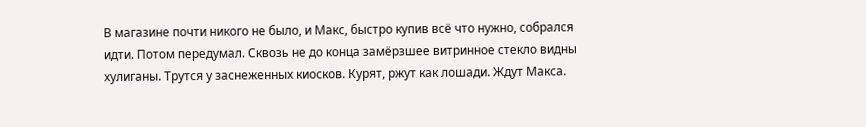В магазине почти никого не было, и Макс, быстро купив всё что нужно, собрался идти. Потом передумал. Сквозь не до конца замёрзшее витринное стекло видны хулиганы. Трутся у заснеженных киосков. Курят, ржут как лошади. Ждут Макса.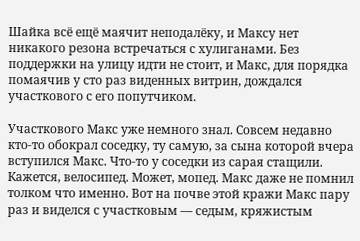Шайка всё ещё маячит неподалёку, и Максу нет никакого резона встречаться с хулиганами. Без поддержки на улицу идти не стоит, и Макс, для порядка помаячив у сто раз виденных витрин, дождался участкового с его попутчиком.

Участкового Макс уже немного знал. Совсем недавно кто-то обокрал соседку, ту самую, за сына которой вчера вступился Макс. Что-то у соседки из сарая стащили. Кажется, велосипед. Может, мопед. Макс даже не помнил толком что именно. Вот на почве этой кражи Макс пару раз и виделся с участковым — седым, кряжистым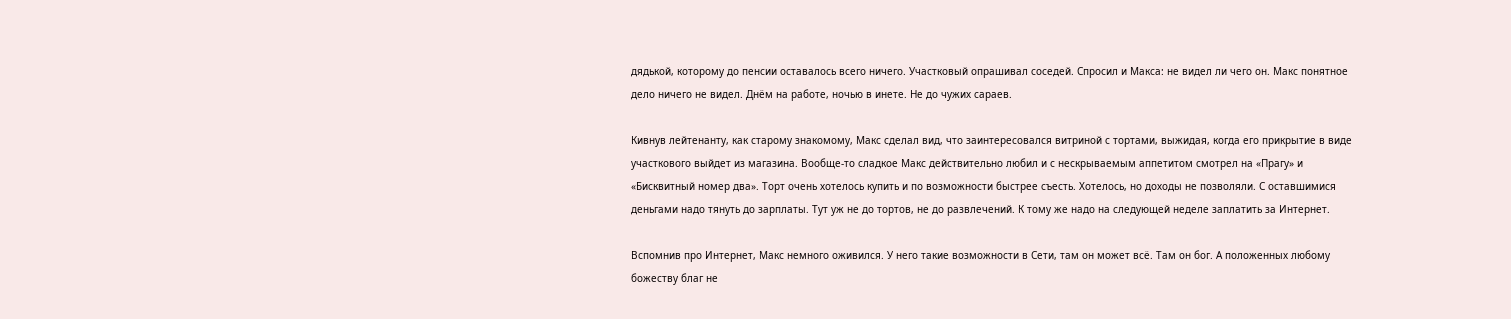дядькой, которому до пенсии оставалось всего ничего. Участковый опрашивал соседей. Спросил и Макса: не видел ли чего он. Макс понятное дело ничего не видел. Днём на работе, ночью в инете. Не до чужих сараев.

Кивнув лейтенанту, как старому знакомому, Макс сделал вид, что заинтересовался витриной с тортами, выжидая, когда его прикрытие в виде участкового выйдет из магазина. Вообще-то сладкое Макс действительно любил и с нескрываемым аппетитом смотрел на «Прагу» и «Бисквитный номер два». Торт очень хотелось купить и по возможности быстрее съесть. Хотелось, но доходы не позволяли. С оставшимися деньгами надо тянуть до зарплаты. Тут уж не до тортов, не до развлечений. К тому же надо на следующей неделе заплатить за Интернет.

Вспомнив про Интернет, Макс немного оживился. У него такие возможности в Сети, там он может всё. Там он бог. А положенных любому божеству благ не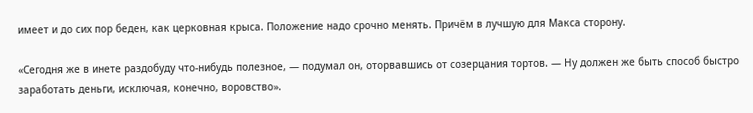имеет и до сих пор беден, как церковная крыса. Положение надо срочно менять. Причём в лучшую для Макса сторону.

«Сегодня же в инете раздобуду что-нибудь полезное, — подумал он, оторвавшись от созерцания тортов. — Ну должен же быть способ быстро заработать деньги, исключая, конечно, воровство».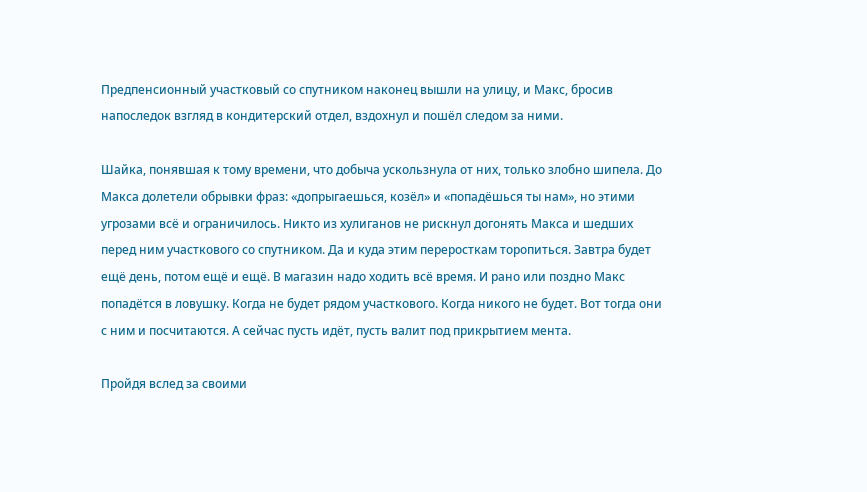Предпенсионный участковый со спутником наконец вышли на улицу, и Макс, бросив напоследок взгляд в кондитерский отдел, вздохнул и пошёл следом за ними.

Шайка, понявшая к тому времени, что добыча ускользнула от них, только злобно шипела. До Макса долетели обрывки фраз: «допрыгаешься, козёл» и «попадёшься ты нам», но этими угрозами всё и ограничилось. Никто из хулиганов не рискнул догонять Макса и шедших перед ним участкового со спутником. Да и куда этим переросткам торопиться. Завтра будет ещё день, потом ещё и ещё. В магазин надо ходить всё время. И рано или поздно Макс попадётся в ловушку. Когда не будет рядом участкового. Когда никого не будет. Вот тогда они с ним и посчитаются. А сейчас пусть идёт, пусть валит под прикрытием мента.

Пройдя вслед за своими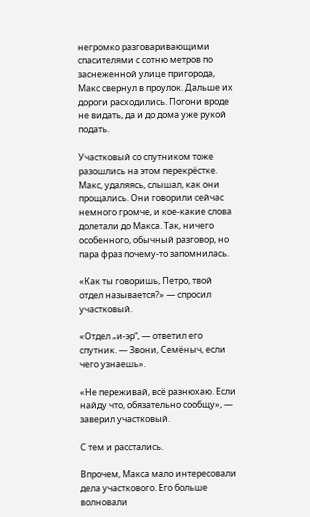негромко разговаривающими спасителями с сотню метров по заснеженной улице пригорода, Макс свернул в проулок. Дальше их дороги расходились. Погони вроде не видать, да и до дома уже рукой подать.

Участковый со спутником тоже разошлись на этом перекрёстке. Макс, удаляясь, слышал, как они прощались. Они говорили сейчас немного громче, и кое-какие слова долетали до Макса. Так, ничего особенного, обычный разговор, но пара фраз почему-то запомнилась.

«Как ты говоришь, Петро, твой отдел называется?» — спросил участковый.

«Отдел „и-эр“, — ответил его спутник. — Звони, Семёныч, если чего узнаешь».

«Не переживай, всё разнюхаю. Если найду что, обязательно сообщу», — заверил участковый.

С тем и расстались.

Впрочем, Макса мало интересовали дела участкового. Его больше волновали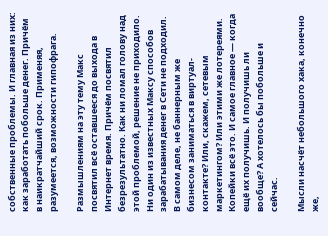собственные проблемы. И главная из них: как заработать побольше денег. Причём в наикратчайший срок. Применяя, разумеется, возможности гипофрага.

Размышлениям на эту тему Макс посвятил всё оставшееся до выхода в Интернет время. Причём посвятил безрезультатно. Как ни ломал голову над этой проблемой, решение не приходило. Ни один из известных Максу способов зарабатывания денег в Сети не подходил. В самом деле, не баннерным же бизнесом заниматься в виртуал-контакте? Или, скажем, сетевым маркетингом? Или этими же лотереями. Копейки всё это. И самое главное — когда ещё их получишь. И получишь ли вообще? А хотелось бы побольше и сейчас.

Мысли насчёт небольшого хака, конечно же,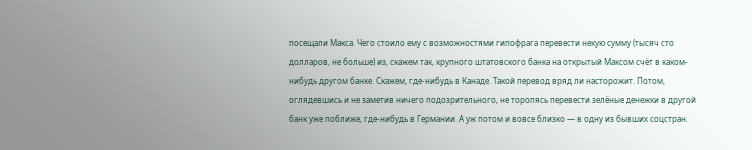посещали Макса. Чего стоило ему с возможностями гипофрага перевести некую сумму (тысяч сто долларов, не больше) из, скажем так, крупного штатовского банка на открытый Максом счёт в каком-нибудь другом банке. Скажем, где-нибудь в Канаде. Такой перевод вряд ли насторожит. Потом, оглядевшись и не заметив ничего подозрительного, не торопясь перевести зелёные денежки в другой банк уже поближе, где-нибудь в Германии. А уж потом и вовсе близко — в одну из бывших соцстран.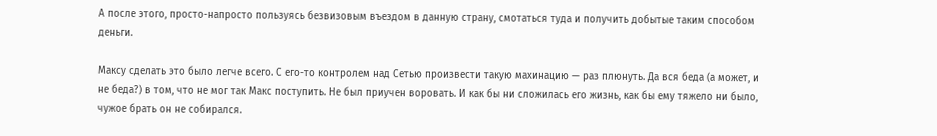А после этого, просто-напросто пользуясь безвизовым въездом в данную страну, смотаться туда и получить добытые таким способом деньги.

Максу сделать это было легче всего. С его-то контролем над Сетью произвести такую махинацию — раз плюнуть. Да вся беда (а может, и не беда?) в том, что не мог так Макс поступить. Не был приучен воровать. И как бы ни сложилась его жизнь, как бы ему тяжело ни было, чужое брать он не собирался.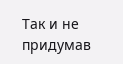Так и не придумав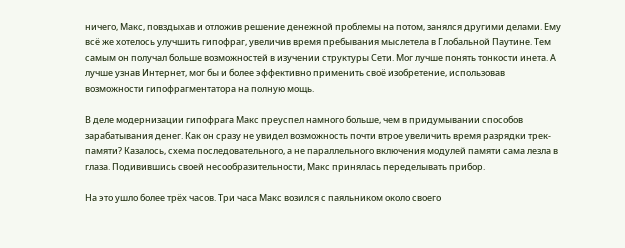ничего, Макс, повздыхав и отложив решение денежной проблемы на потом, занялся другими делами. Ему всё же хотелось улучшить гипофраг, увеличив время пребывания мыслетела в Глобальной Паутине. Тем самым он получал больше возможностей в изучении структуры Сети. Мог лучше понять тонкости инета. А лучше узнав Интернет, мог бы и более эффективно применить своё изобретение, использовав возможности гипофрагментатора на полную мощь.

В деле модернизации гипофрага Макс преуспел намного больше, чем в придумывании способов зарабатывания денег. Как он сразу не увидел возможность почти втрое увеличить время разрядки трек-памяти? Казалось, схема последовательного, а не параллельного включения модулей памяти сама лезла в глаза. Подивившись своей несообразительности, Макс принялась переделывать прибор.

На это ушло более трёх часов. Три часа Макс возился с паяльником около своего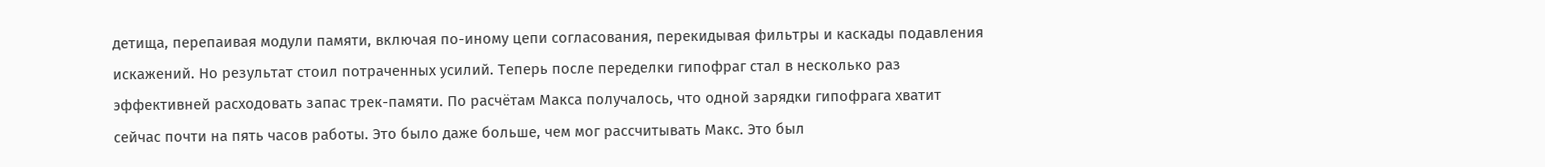детища, перепаивая модули памяти, включая по-иному цепи согласования, перекидывая фильтры и каскады подавления искажений. Но результат стоил потраченных усилий. Теперь после переделки гипофраг стал в несколько раз эффективней расходовать запас трек-памяти. По расчётам Макса получалось, что одной зарядки гипофрага хватит сейчас почти на пять часов работы. Это было даже больше, чем мог рассчитывать Макс. Это был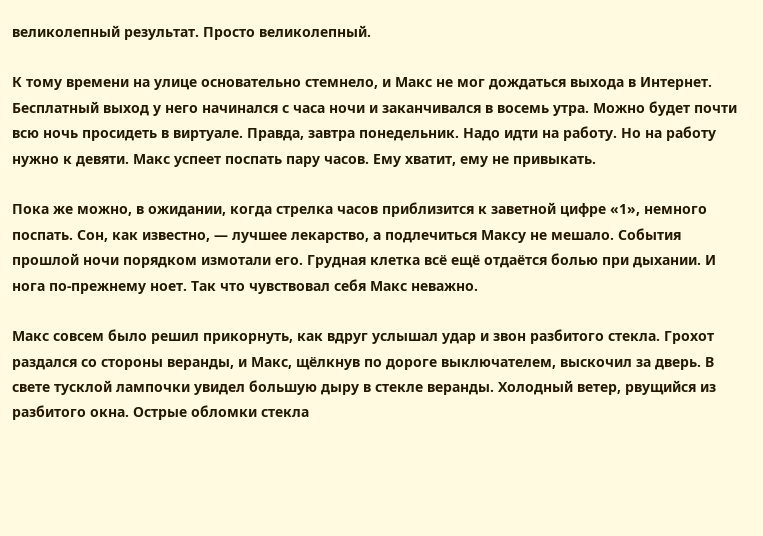великолепный результат. Просто великолепный.

К тому времени на улице основательно стемнело, и Макс не мог дождаться выхода в Интернет. Бесплатный выход у него начинался с часа ночи и заканчивался в восемь утра. Можно будет почти всю ночь просидеть в виртуале. Правда, завтра понедельник. Надо идти на работу. Но на работу нужно к девяти. Макс успеет поспать пару часов. Ему хватит, ему не привыкать.

Пока же можно, в ожидании, когда стрелка часов приблизится к заветной цифре «1», немного поспать. Сон, как известно, — лучшее лекарство, а подлечиться Максу не мешало. События прошлой ночи порядком измотали его. Грудная клетка всё ещё отдаётся болью при дыхании. И нога по-прежнему ноет. Так что чувствовал себя Макс неважно.

Макс совсем было решил прикорнуть, как вдруг услышал удар и звон разбитого стекла. Грохот раздался со стороны веранды, и Макс, щёлкнув по дороге выключателем, выскочил за дверь. В свете тусклой лампочки увидел большую дыру в стекле веранды. Холодный ветер, рвущийся из разбитого окна. Острые обломки стекла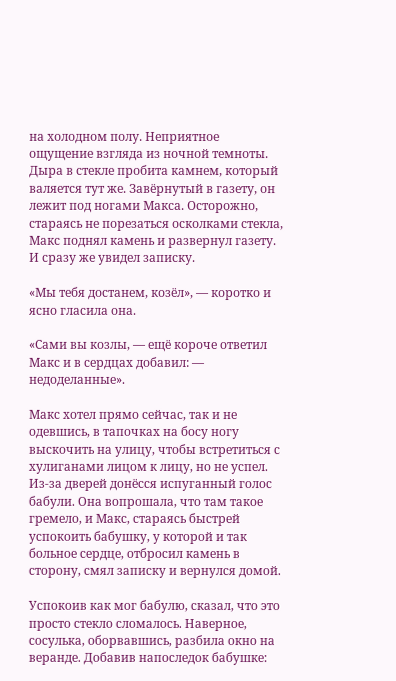на холодном полу. Неприятное ощущение взгляда из ночной темноты. Дыра в стекле пробита камнем, который валяется тут же. Завёрнутый в газету, он лежит под ногами Макса. Осторожно, стараясь не порезаться осколками стекла, Макс поднял камень и развернул газету. И сразу же увидел записку.

«Мы тебя достанем, козёл», — коротко и ясно гласила она.

«Сами вы козлы, — ещё короче ответил Макс и в сердцах добавил: — недоделанные».

Макс хотел прямо сейчас, так и не одевшись, в тапочках на босу ногу выскочить на улицу, чтобы встретиться с хулиганами лицом к лицу, но не успел. Из-за дверей донёсся испуганный голос бабули. Она вопрошала, что там такое гремело, и Макс, стараясь быстрей успокоить бабушку, у которой и так больное сердце, отбросил камень в сторону, смял записку и вернулся домой.

Успокоив как мог бабулю, сказал, что это просто стекло сломалось. Наверное, сосулька, оборвавшись, разбила окно на веранде. Добавив напоследок бабушке: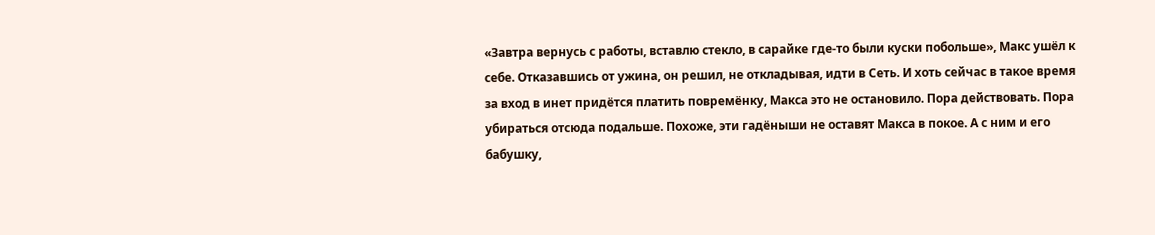«Завтра вернусь с работы, вставлю стекло, в сарайке где-то были куски побольше», Макс ушёл к себе. Отказавшись от ужина, он решил, не откладывая, идти в Сеть. И хоть сейчас в такое время за вход в инет придётся платить повремёнку, Макса это не остановило. Пора действовать. Пора убираться отсюда подальше. Похоже, эти гадёныши не оставят Макса в покое. А с ним и его бабушку,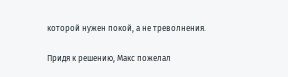которой нужен покой, а не треволнения.

Придя к решению, Макс пожелал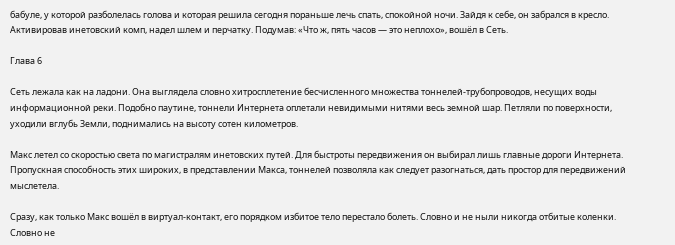бабуле, у которой разболелась голова и которая решила сегодня пораньше лечь спать, спокойной ночи. Зайдя к себе, он забрался в кресло. Активировав инетовский комп, надел шлем и перчатку. Подумав: «Что ж, пять часов — это неплохо», вошёл в Сеть.

Глава 6

Сеть лежала как на ладони. Она выглядела словно хитросплетение бесчисленного множества тоннелей-трубопроводов, несущих воды информационной реки. Подобно паутине, тоннели Интернета оплетали невидимыми нитями весь земной шар. Петляли по поверхности, уходили вглубь Земли, поднимались на высоту сотен километров.

Макс летел со скоростью света по магистралям инетовских путей. Для быстроты передвижения он выбирал лишь главные дороги Интернета. Пропускная способность этих широких, в представлении Макса, тоннелей позволяла как следует разогнаться, дать простор для передвижений мыслетела.

Сразу, как только Макс вошёл в виртуал-контакт, его порядком избитое тело перестало болеть. Словно и не ныли никогда отбитые коленки. Словно не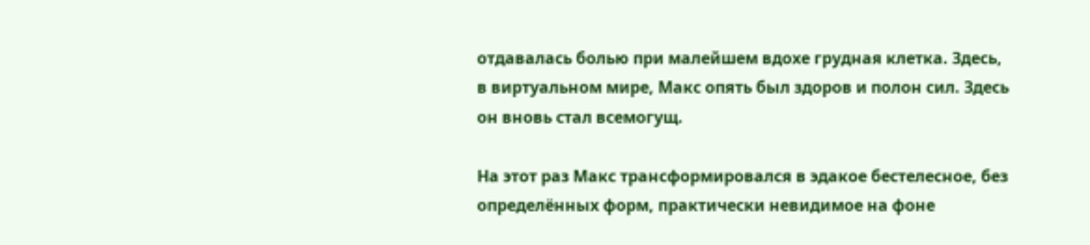отдавалась болью при малейшем вдохе грудная клетка. Здесь, в виртуальном мире, Макс опять был здоров и полон сил. Здесь он вновь стал всемогущ.

На этот раз Макс трансформировался в эдакое бестелесное, без определённых форм, практически невидимое на фоне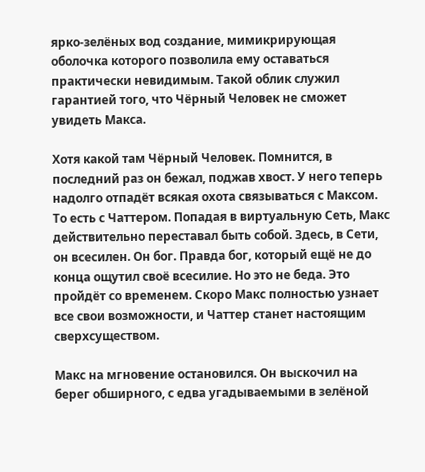ярко-зелёных вод создание, мимикрирующая оболочка которого позволила ему оставаться практически невидимым. Такой облик служил гарантией того, что Чёрный Человек не сможет увидеть Макса.

Хотя какой там Чёрный Человек. Помнится, в последний раз он бежал, поджав хвост. У него теперь надолго отпадёт всякая охота связываться с Максом. То есть с Чаттером. Попадая в виртуальную Сеть, Макс действительно переставал быть собой. Здесь, в Сети, он всесилен. Он бог. Правда бог, который ещё не до конца ощутил своё всесилие. Но это не беда. Это пройдёт со временем. Скоро Макс полностью узнает все свои возможности, и Чаттер станет настоящим сверхсуществом.

Макс на мгновение остановился. Он выскочил на берег обширного, с едва угадываемыми в зелёной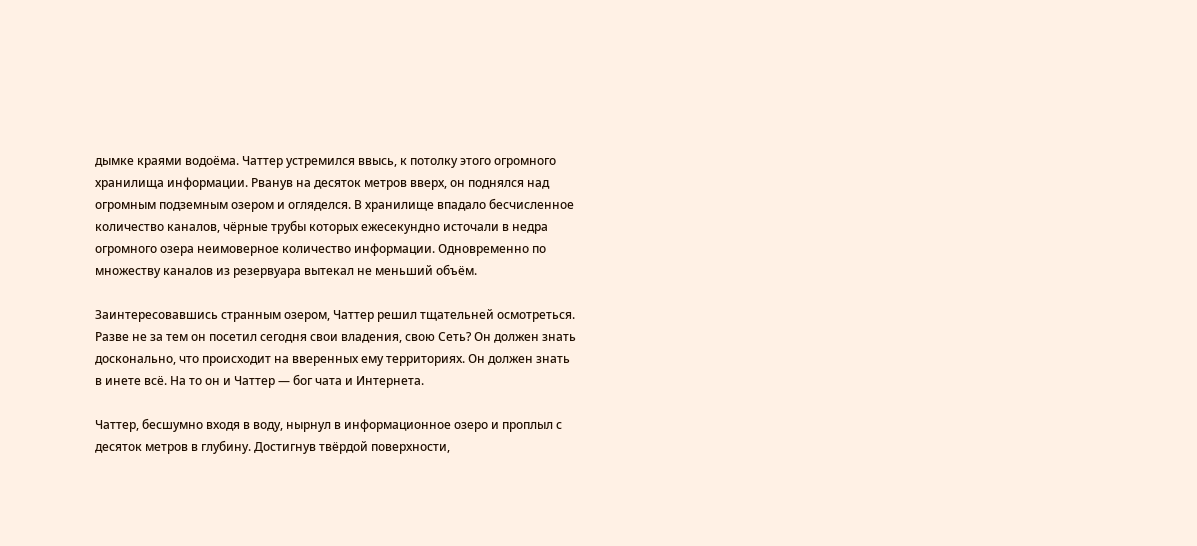дымке краями водоёма. Чаттер устремился ввысь, к потолку этого огромного хранилища информации. Рванув на десяток метров вверх, он поднялся над огромным подземным озером и огляделся. В хранилище впадало бесчисленное количество каналов, чёрные трубы которых ежесекундно источали в недра огромного озера неимоверное количество информации. Одновременно по множеству каналов из резервуара вытекал не меньший объём.

Заинтересовавшись странным озером, Чаттер решил тщательней осмотреться. Разве не за тем он посетил сегодня свои владения, свою Сеть? Он должен знать досконально, что происходит на вверенных ему территориях. Он должен знать в инете всё. На то он и Чаттер — бог чата и Интернета.

Чаттер, бесшумно входя в воду, нырнул в информационное озеро и проплыл с десяток метров в глубину. Достигнув твёрдой поверхности,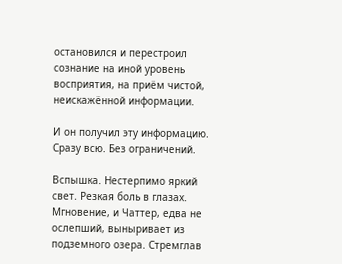остановился и перестроил сознание на иной уровень восприятия, на приём чистой, неискажённой информации.

И он получил эту информацию. Сразу всю. Без ограничений.

Вспышка. Нестерпимо яркий свет. Резкая боль в глазах. Мгновение, и Чаттер, едва не ослепший, выныривает из подземного озера. Стремглав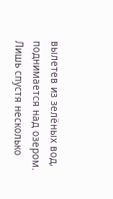вылетев из зелёных вод, поднимается над озером. Лишь спустя несколько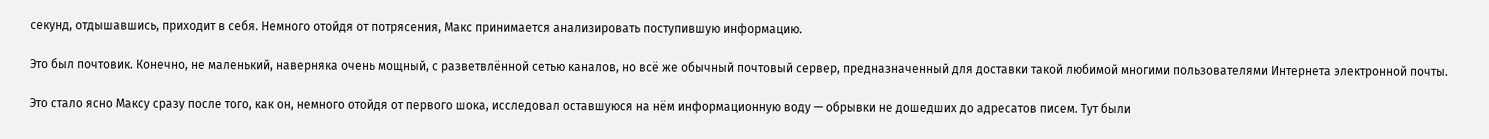секунд, отдышавшись, приходит в себя. Немного отойдя от потрясения, Макс принимается анализировать поступившую информацию.

Это был почтовик. Конечно, не маленький, наверняка очень мощный, с разветвлённой сетью каналов, но всё же обычный почтовый сервер, предназначенный для доставки такой любимой многими пользователями Интернета электронной почты.

Это стало ясно Максу сразу после того, как он, немного отойдя от первого шока, исследовал оставшуюся на нём информационную воду — обрывки не дошедших до адресатов писем. Тут были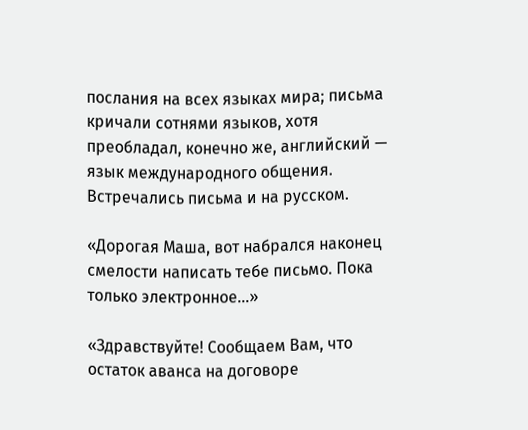послания на всех языках мира; письма кричали сотнями языков, хотя преобладал, конечно же, английский — язык международного общения. Встречались письма и на русском.

«Дорогая Маша, вот набрался наконец смелости написать тебе письмо. Пока только электронное…»

«Здравствуйте! Сообщаем Вам, что остаток аванса на договоре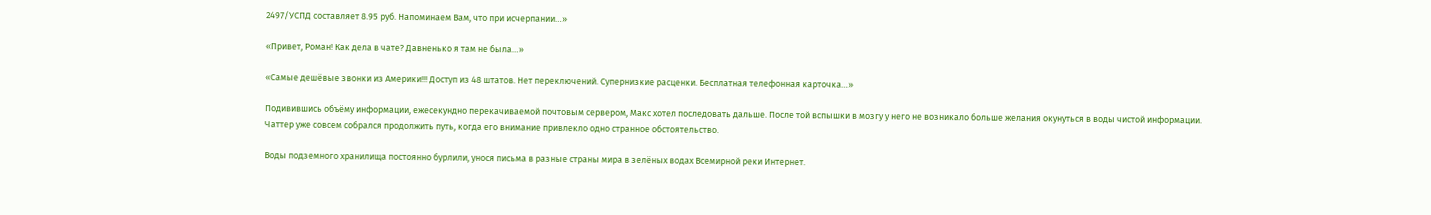2497/УСПД составляет 8.95 руб. Напоминаем Вам, что при исчерпании…»

«Привет, Роман! Как дела в чате? Давненько я там не была…»

«Самые дешёвые звонки из Америки!!! Доступ из 48 штатов. Нет переключений. Супернизкие расценки. Бесплатная телефонная карточка…»

Подивившись объёму информации, ежесекундно перекачиваемой почтовым сервером, Макс хотел последовать дальше. После той вспышки в мозгу у него не возникало больше желания окунуться в воды чистой информации. Чаттер уже совсем собрался продолжить путь, когда его внимание привлекло одно странное обстоятельство.

Воды подземного хранилища постоянно бурлили, унося письма в разные страны мира в зелёных водах Всемирной реки Интернет.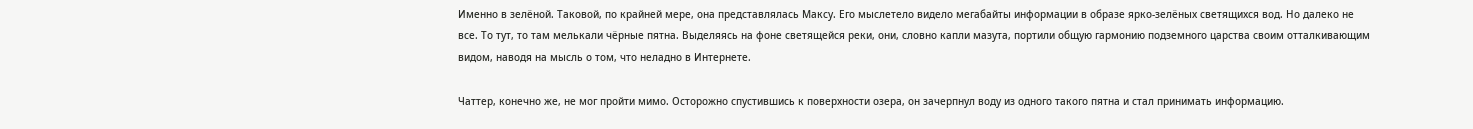Именно в зелёной. Таковой, по крайней мере, она представлялась Максу. Его мыслетело видело мегабайты информации в образе ярко-зелёных светящихся вод. Но далеко не все. То тут, то там мелькали чёрные пятна. Выделяясь на фоне светящейся реки, они, словно капли мазута, портили общую гармонию подземного царства своим отталкивающим видом, наводя на мысль о том, что неладно в Интернете.

Чаттер, конечно же, не мог пройти мимо. Осторожно спустившись к поверхности озера, он зачерпнул воду из одного такого пятна и стал принимать информацию.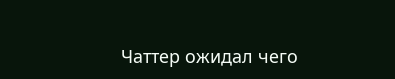Чаттер ожидал чего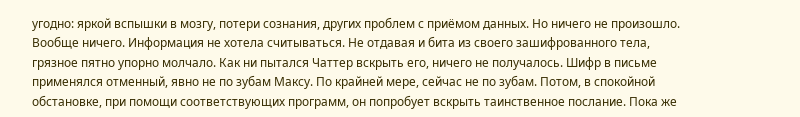угодно: яркой вспышки в мозгу, потери сознания, других проблем с приёмом данных. Но ничего не произошло. Вообще ничего. Информация не хотела считываться. Не отдавая и бита из своего зашифрованного тела, грязное пятно упорно молчало. Как ни пытался Чаттер вскрыть его, ничего не получалось. Шифр в письме применялся отменный, явно не по зубам Максу. По крайней мере, сейчас не по зубам. Потом, в спокойной обстановке, при помощи соответствующих программ, он попробует вскрыть таинственное послание. Пока же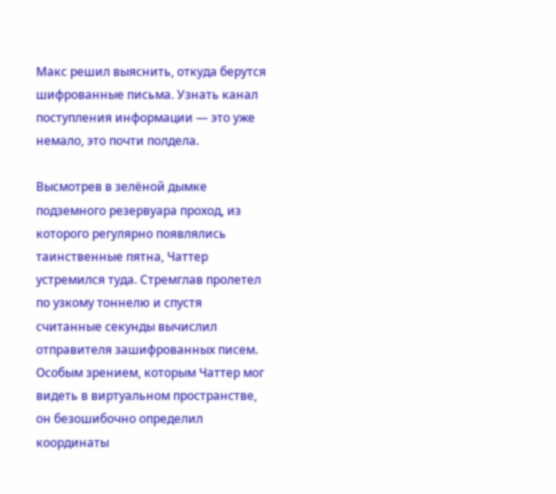Макс решил выяснить, откуда берутся шифрованные письма. Узнать канал поступления информации — это уже немало, это почти полдела.

Высмотрев в зелёной дымке подземного резервуара проход, из которого регулярно появлялись таинственные пятна, Чаттер устремился туда. Стремглав пролетел по узкому тоннелю и спустя считанные секунды вычислил отправителя зашифрованных писем. Особым зрением, которым Чаттер мог видеть в виртуальном пространстве, он безошибочно определил координаты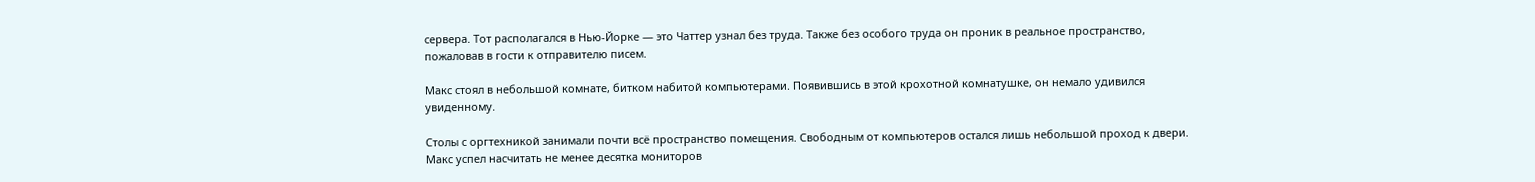сервера. Тот располагался в Нью-Йорке — это Чаттер узнал без труда. Также без особого труда он проник в реальное пространство, пожаловав в гости к отправителю писем.

Макс стоял в небольшой комнате, битком набитой компьютерами. Появившись в этой крохотной комнатушке, он немало удивился увиденному.

Столы с оргтехникой занимали почти всё пространство помещения. Свободным от компьютеров остался лишь небольшой проход к двери. Макс успел насчитать не менее десятка мониторов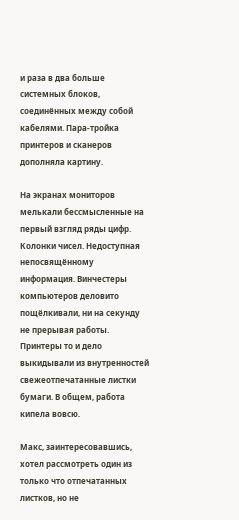и раза в два больше системных блоков, соединённых между собой кабелями. Пара-тройка принтеров и сканеров дополняла картину.

На экранах мониторов мелькали бессмысленные на первый взгляд ряды цифр. Колонки чисел. Недоступная непосвящённому информация. Винчестеры компьютеров деловито пощёлкивали, ни на секунду не прерывая работы. Принтеры то и дело выкидывали из внутренностей свежеотпечатанные листки бумаги. В общем, работа кипела вовсю.

Макс, заинтересовавшись, хотел рассмотреть один из только что отпечатанных листков, но не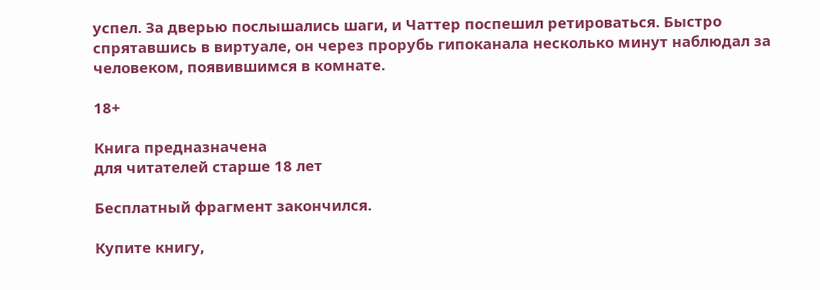успел. За дверью послышались шаги, и Чаттер поспешил ретироваться. Быстро спрятавшись в виртуале, он через прорубь гипоканала несколько минут наблюдал за человеком, появившимся в комнате.

18+

Книга предназначена
для читателей старше 18 лет

Бесплатный фрагмент закончился.

Купите книгу,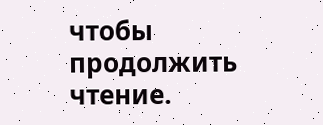чтобы продолжить чтение.